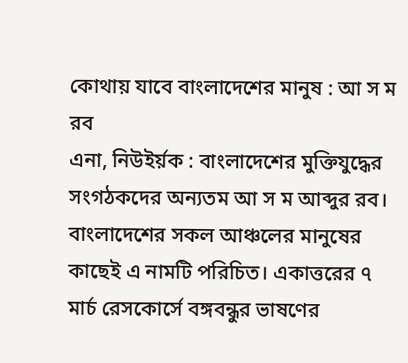কোথায় যাবে বাংলাদেশের মানুষ : আ স ম রব
এনা, নিউইর্য়ক : বাংলাদেশের মুক্তিযুদ্ধের সংগঠকদের অন্যতম আ স ম আব্দুর রব। বাংলাদেশের সকল আঞ্চলের মানুষের কাছেই এ নামটি পরিচিত। একাত্তরের ৭ মার্চ রেসকোর্সে বঙ্গবন্ধুর ভাষণের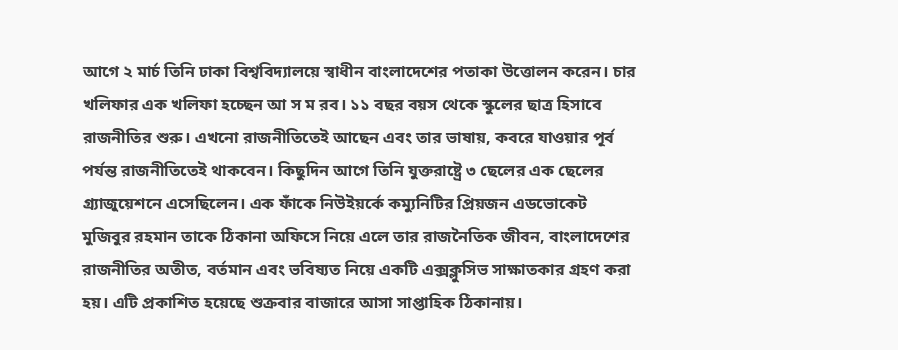আগে ২ মার্চ তিনি ঢাকা বিশ্ববিদ্যালয়ে স্বাধীন বাংলাদেশের পতাকা উত্তোলন করেন। চার খলিফার এক খলিফা হচ্ছেন আ স ম রব। ১১ বছর বয়স থেকে স্কুলের ছাত্র হিসাবে রাজনীতির শুরু। এখনো রাজনীতিতেই আছেন এবং তার ভাষায়, কবরে যাওয়ার পূর্ব পর্যন্ত রাজনীতিতেই থাকবেন। কিছুদিন আগে তিনি যুক্তরাষ্ট্রে ৩ ছেলের এক ছেলের গ্র্যাজুয়েশনে এসেছিলেন। এক ফাঁকে নিউইয়র্কে কম্যুনিটির প্রিয়জন এডভোকেট মুজিবুর রহমান তাকে ঠিকানা অফিসে নিয়ে এলে তার রাজনৈতিক জীবন, বাংলাদেশের রাজনীতির অতীত, বর্তমান এবং ভবিষ্যত নিয়ে একটি এক্সক্লুসিভ সাক্ষাতকার গ্রহণ করা হয়। এটি প্রকাশিত হয়েছে শুক্রবার বাজারে আসা সাপ্তাহিক ঠিকানায়।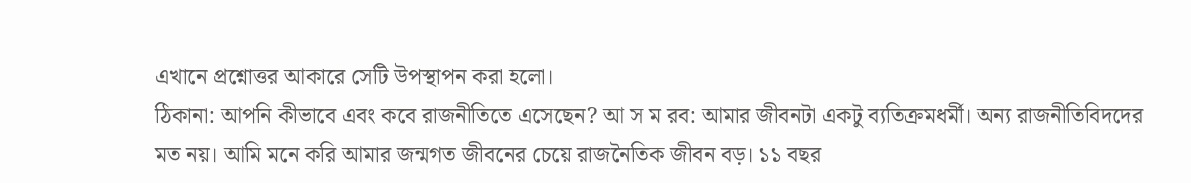এখানে প্রশ্নোত্তর আকারে সেটি উপস্থাপন করা হলো।
ঠিকানা: আপনি কীভাবে এবং কবে রাজনীতিতে এসেছেন? আ স ম রব: আমার জীবনটা একটু ব্যতিক্রমধর্মী। অন্য রাজনীতিবিদদের মত নয়। আমি মনে করি আমার জন্মগত জীবনের চেয়ে রাজনৈতিক জীবন বড়। ১১ বছর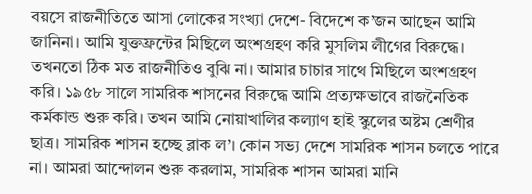বয়সে রাজনীতিতে আসা লোকের সংখ্যা দেশে- বিদেশে ক’জন আছেন আমি জানিনা। আমি যুক্তফ্রন্টের মিছিলে অংশগ্রহণ করি মুসলিম লীগের বিরুদ্ধে। তখনতো ঠিক মত রাজনীতিও বুঝি না। আমার চাচার সাথে মিছিলে অংশগ্রহণ করি। ১৯৫৮ সালে সামরিক শাসনের বিরুদ্ধে আমি প্রত্যক্ষভাবে রাজনৈতিক কর্মকান্ড শুরু করি। তখন আমি নোয়াখালির কল্যাণ হাই স্কুলের অষ্টম শ্রেণীর ছাত্র। সামরিক শাসন হচ্ছে ব্লাক ল’। কোন সভ্য দেশে সামরিক শাসন চলতে পারে না। আমরা আন্দোলন শুরু করলাম, সামরিক শাসন আমরা মানি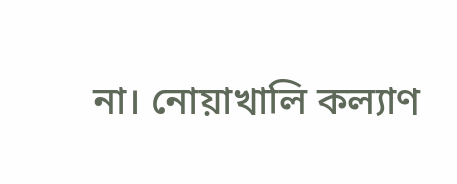না। নোয়াখালি কল্যাণ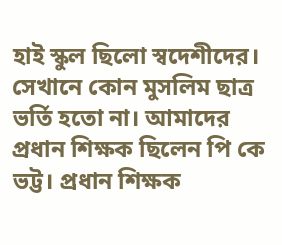হাই স্কুল ছিলো স্বদেশীদের। সেখানে কোন মুসলিম ছাত্র ভর্তি হতো না। আমাদের প্রধান শিক্ষক ছিলেন পি কে ভট্ট। প্রধান শিক্ষক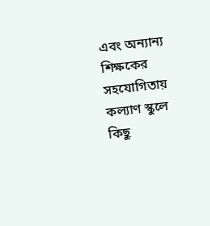এবং অন্যান্য শিক্ষকের সহযোগিতায় কল্যাণ স্কুলে কিছু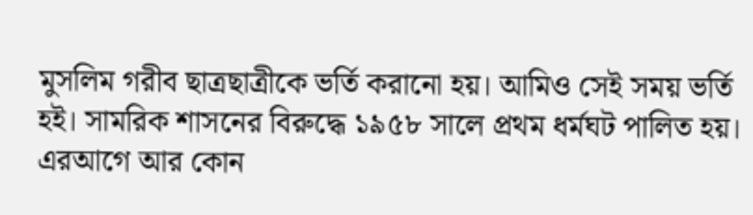মুসলিম গরীব ছাত্রছাত্রীকে ভর্তি করানো হয়। আমিও সেই সময় ভর্তি হই। সামরিক শাসনের বিরুদ্ধে ১৯৫৮ সালে প্রথম ধর্মঘট পালিত হয়। এরআগে আর কোন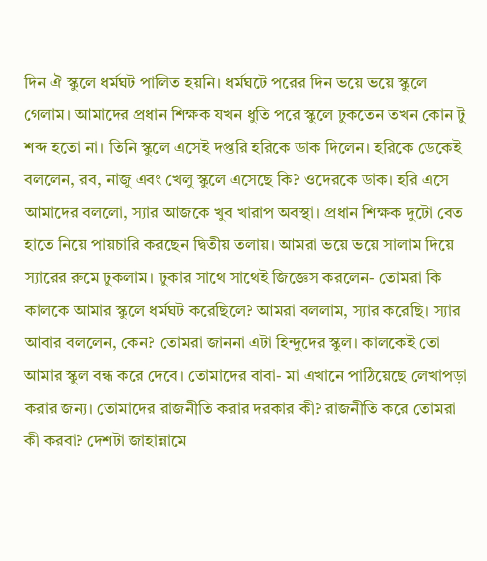দিন ঐ স্কুলে ধর্মঘট পালিত হয়নি। ধর্মঘটে পরের দিন ভয়ে ভয়ে স্কুলে গেলাম। আমাদের প্রধান শিক্ষক যখন ধুতি পরে স্কুলে ঢুকতেন তখন কোন টু শব্দ হতো না। তিনি স্কুলে এসেই দপ্তরি হরিকে ডাক দিলেন। হরিকে ডেকেই বললেন, রব, নাজু এবং খেলু স্কুলে এসেছে কি? ওদেরকে ডাক। হরি এসে আমাদের বললো, স্যার আজকে খুব খারাপ অবস্থা। প্রধান শিক্ষক দুটো বেত হাতে নিয়ে পায়চারি করছেন দ্বিতীয় তলায়। আমরা ভয়ে ভয়ে সালাম দিয়ে স্যারের রুমে ঢুকলাম। ঢুকার সাথে সাথেই জিজ্ঞেস করলেন- তোমরা কি কালকে আমার স্কুলে ধর্মঘট করেছিলে? আমরা বললাম, স্যার করেছি। স্যার আবার বললেন, কেন? তোমরা জাননা এটা হিন্দুদের স্কুল। কালকেই তো আমার স্কুল বন্ধ করে দেবে। তোমাদের বাবা- মা এখানে পাঠিয়েছে লেখাপড়া করার জন্য। তোমাদের রাজনীতি করার দরকার কী? রাজনীতি করে তোমরা কী করবা? দেশটা জাহান্নামে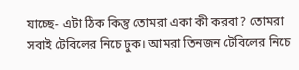যাচ্ছে- এটা ঠিক কিন্তু তোমরা একা কী করবা? তোমরা সবাই টেবিলের নিচে ঢুক। আমরা তিনজন টেবিলের নিচে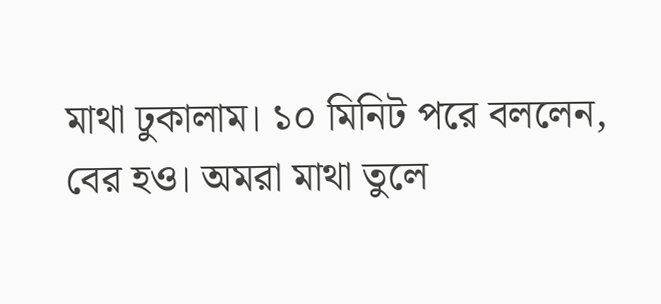মাথা ঢুকালাম। ১০ মিনিট পরে বললেন, বের হও। অমরা মাথা তুলে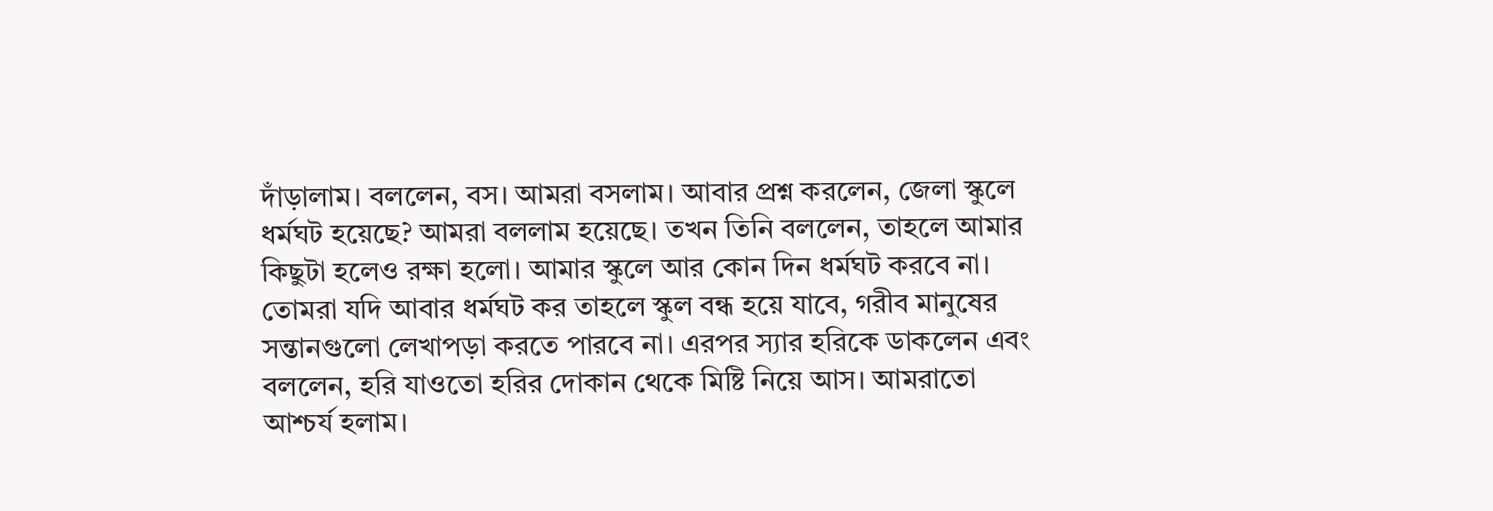দাঁড়ালাম। বললেন, বস। আমরা বসলাম। আবার প্রশ্ন করলেন, জেলা স্কুলে ধর্মঘট হয়েছে? আমরা বললাম হয়েছে। তখন তিনি বললেন, তাহলে আমার কিছুটা হলেও রক্ষা হলো। আমার স্কুলে আর কোন দিন ধর্মঘট করবে না। তোমরা যদি আবার ধর্মঘট কর তাহলে স্কুল বন্ধ হয়ে যাবে, গরীব মানুষের সন্তানগুলো লেখাপড়া করতে পারবে না। এরপর স্যার হরিকে ডাকলেন এবং বললেন, হরি যাওতো হরির দোকান থেকে মিষ্টি নিয়ে আস। আমরাতো আশ্চর্য হলাম।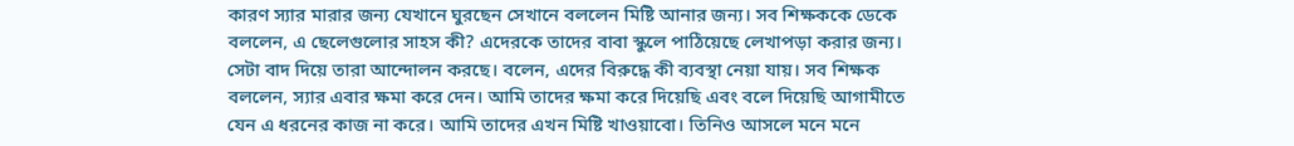কারণ স্যার মারার জন্য যেখানে ঘুরছেন সেখানে বললেন মিষ্টি আনার জন্য। সব শিক্ষককে ডেকে বললেন, এ ছেলেগুলোর সাহস কী? এদেরকে তাদের বাবা স্কুলে পাঠিয়েছে লেখাপড়া করার জন্য। সেটা বাদ দিয়ে তারা আন্দোলন করছে। বলেন, এদের বিরুদ্ধে কী ব্যবস্থা নেয়া যায়। সব শিক্ষক বললেন, স্যার এবার ক্ষমা করে দেন। আমি তাদের ক্ষমা করে দিয়েছি এবং বলে দিয়েছি আগামীতে যেন এ ধরনের কাজ না করে। আমি তাদের এখন মিষ্টি খাওয়াবো। তিনিও আসলে মনে মনে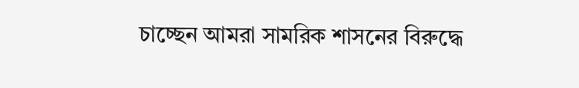চাচ্ছেন আমরা সামরিক শাসনের বিরুদ্ধে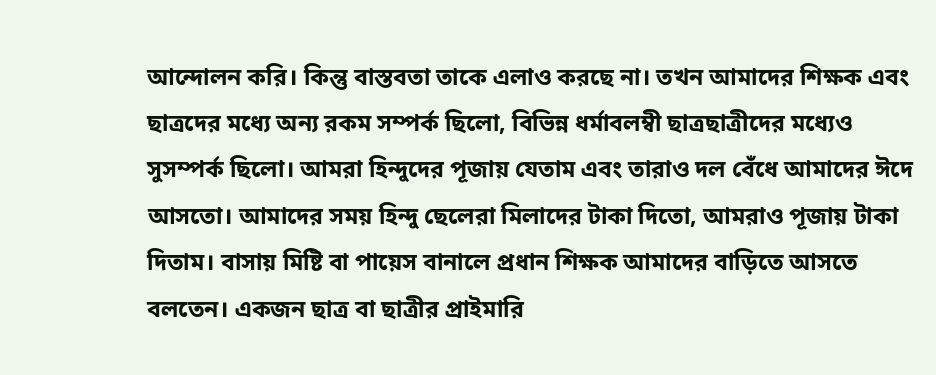আন্দোলন করি। কিন্তু বাস্তবতা তাকে এলাও করছে না। তখন আমাদের শিক্ষক এবং ছাত্রদের মধ্যে অন্য রকম সম্পর্ক ছিলো, বিভিন্ন ধর্মাবলম্বী ছাত্রছাত্রীদের মধ্যেও সুসম্পর্ক ছিলো। আমরা হিন্দুদের পূজায় যেতাম এবং তারাও দল বেঁধে আমাদের ঈদে আসতো। আমাদের সময় হিন্দু ছেলেরা মিলাদের টাকা দিতো, আমরাও পূজায় টাকা দিতাম। বাসায় মিষ্টি বা পায়েস বানালে প্রধান শিক্ষক আমাদের বাড়িতে আসতে বলতেন। একজন ছাত্র বা ছাত্রীর প্রাইমারি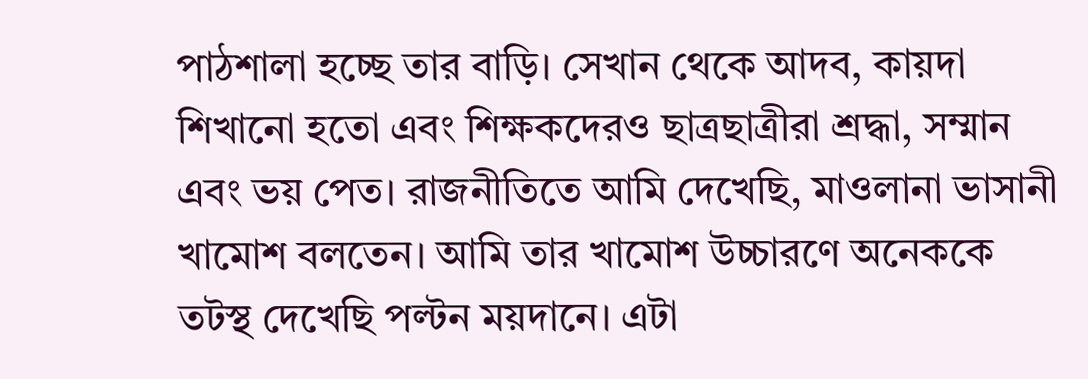পাঠশালা হচ্ছে তার বাড়ি। সেখান থেকে আদব, কায়দা শিখানো হতো এবং শিক্ষকদেরও ছাত্রছাত্রীরা শ্রদ্ধা, সম্মান এবং ভয় পেত। রাজনীতিতে আমি দেখেছি, মাওলানা ভাসানী খামোশ বলতেন। আমি তার খামোশ উচ্চারণে অনেককে তটস্থ দেখেছি পল্টন ময়দানে। এটা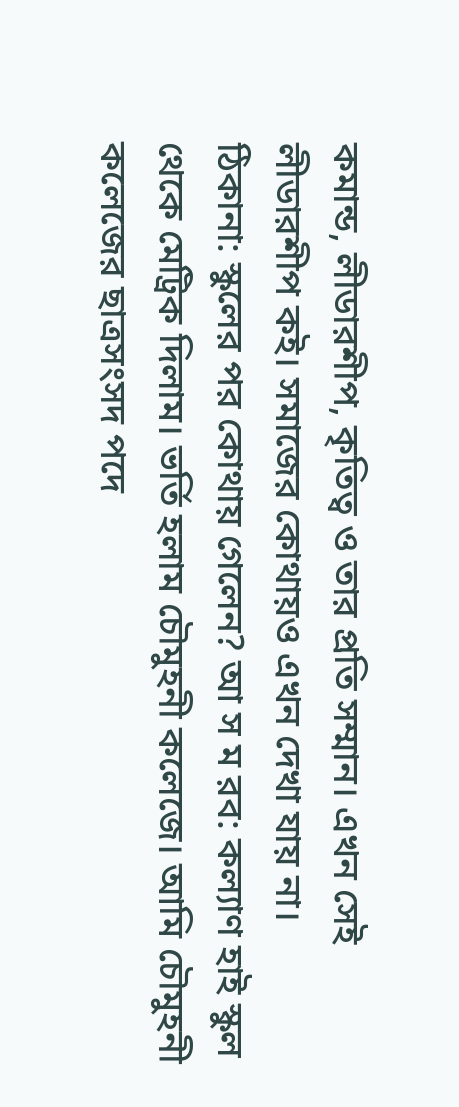কমান্ড, লীডারশীপ, কৃতিত্ব ও তার প্রতি সম্মান। এখন সেই লীডারশীপ কই। সমাজের কোথায়ও এখন দেখা যায় না।
ঠিকানা: স্কুলের পর কোথায় গেলেন? আ স ম রব: কল্যাণ হাই স্কুল থেকে মেট্রিক দিলাম। ভর্তি হলাম চৌমুহনী কলেজে। আমি চৌমুহনী কলেজের ছাত্রসংসদ পদে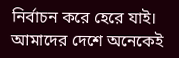নির্বাচন করে হেরে যাই। আমাদের দেশে অনেকেই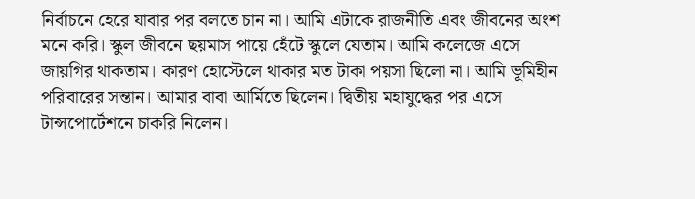নির্বাচনে হেরে যাবার পর বলতে চান না। আমি এটাকে রাজনীতি এবং জীবনের অংশ মনে করি। স্কুল জীবনে ছয়মাস পায়ে হেঁটে স্কুলে যেতাম। আমি কলেজে এসে জায়গির থাকতাম। কারণ হোস্টেলে থাকার মত টাকা পয়সা ছিলো না। আমি ভূমিহীন পরিবারের সন্তান। আমার বাবা আর্মিতে ছিলেন। দ্বিতীয় মহাযুদ্ধের পর এসে টান্সপোর্টেশনে চাকরি নিলেন।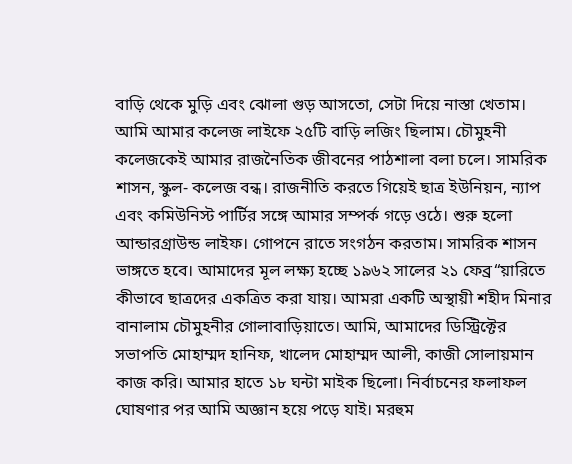বাড়ি থেকে মুড়ি এবং ঝোলা গুড় আসতো, সেটা দিয়ে নাস্তা খেতাম। আমি আমার কলেজ লাইফে ২৫টি বাড়ি লজিং ছিলাম। চৌমুহনী কলেজকেই আমার রাজনৈতিক জীবনের পাঠশালা বলা চলে। সামরিক শাসন, স্কুল- কলেজ বন্ধ। রাজনীতি করতে গিয়েই ছাত্র ইউনিয়ন, ন্যাপ এবং কমিউনিস্ট পার্টির সঙ্গে আমার সম্পর্ক গড়ে ওঠে। শুরু হলো আন্ডারগ্রাউন্ড লাইফ। গোপনে রাতে সংগঠন করতাম। সামরিক শাসন ভাঙ্গতে হবে। আমাদের মূল লক্ষ্য হচ্ছে ১৯৬২ সালের ২১ ফেব্র“য়ারিতে কীভাবে ছাত্রদের একত্রিত করা যায়। আমরা একটি অস্থায়ী শহীদ মিনার বানালাম চৌমুহনীর গোলাবাড়িয়াতে। আমি, আমাদের ডিস্ট্রিক্টের সভাপতি মোহাম্মদ হানিফ, খালেদ মোহাম্মদ আলী, কাজী সোলায়মান কাজ করি। আমার হাতে ১৮ ঘন্টা মাইক ছিলো। নির্বাচনের ফলাফল ঘোষণার পর আমি অজ্ঞান হয়ে পড়ে যাই। মরহুম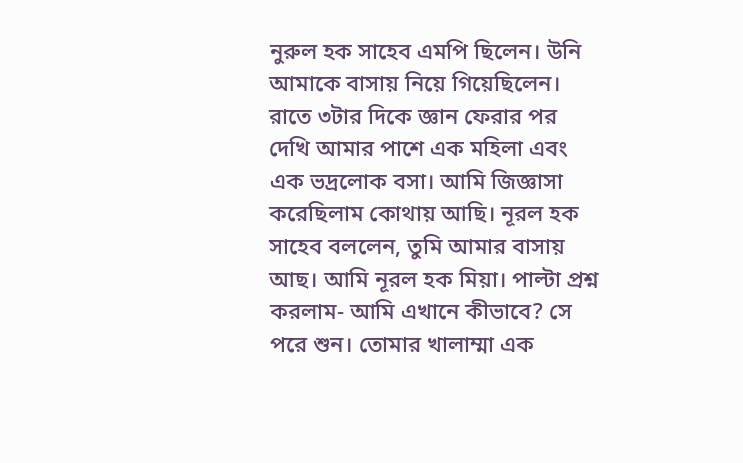নুরুল হক সাহেব এমপি ছিলেন। উনি আমাকে বাসায় নিয়ে গিয়েছিলেন। রাতে ৩টার দিকে জ্ঞান ফেরার পর দেখি আমার পাশে এক মহিলা এবং এক ভদ্রলোক বসা। আমি জিজ্ঞাসা করেছিলাম কোথায় আছি। নূরল হক সাহেব বললেন, তুমি আমার বাসায় আছ। আমি নূরল হক মিয়া। পাল্টা প্রশ্ন করলাম- আমি এখানে কীভাবে? সে পরে শুন। তোমার খালাম্মা এক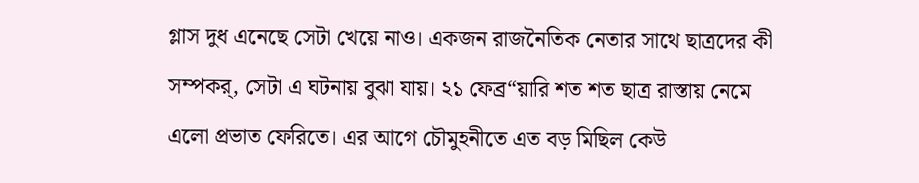গ্লাস দুধ এনেছে সেটা খেয়ে নাও। একজন রাজনৈতিক নেতার সাথে ছাত্রদের কী সম্পকর্, সেটা এ ঘটনায় বুঝা যায়। ২১ ফেব্র“য়ারি শত শত ছাত্র রাস্তায় নেমে এলো প্রভাত ফেরিতে। এর আগে চৌমুহনীতে এত বড় মিছিল কেউ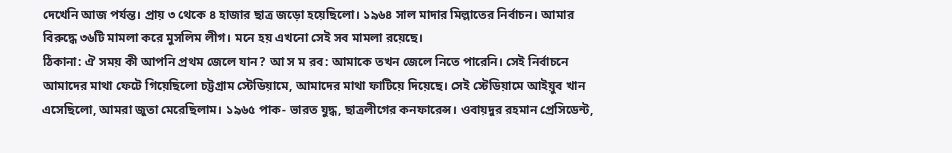দেখেনি আজ পর্যন্ত। প্রায় ৩ থেকে ৪ হাজার ছাত্র জড়ো হয়েছিলো। ১৯৬৪ সাল মাদার মিল্লাতের নির্বাচন। আমার বিরুদ্ধে ৩৬টি মামলা করে মুসলিম লীগ। মনে হয় এখনো সেই সব মামলা রয়েছে।
ঠিকানা: ঐ সময় কী আপনি প্রথম জেলে যান? আ স ম রব: আমাকে তখন জেলে নিতে পারেনি। সেই নির্বাচনে আমাদের মাথা ফেটে গিয়েছিলো চট্টগ্রাম স্টেডিয়ামে, আমাদের মাথা ফাটিয়ে দিয়েছে। সেই স্টেডিয়ামে আইয়ুব খান এসেছিলো, আমরা জুতা মেরেছিলাম। ১৯৬৫ পাক- ভারত যুদ্ধ, ছাত্রলীগের কনফারেন্স। ওবায়দুর রহমান প্রেসিডেন্ট,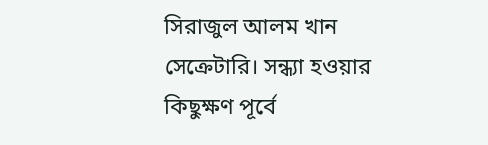সিরাজুল আলম খান সেক্রেটারি। সন্ধ্যা হওয়ার কিছুক্ষণ পূর্বে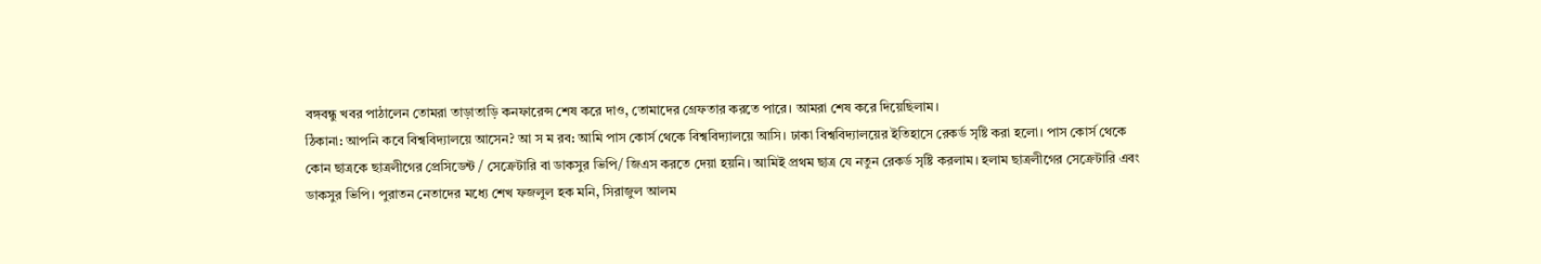বঙ্গবন্ধু খবর পাঠালেন তোমরা তাড়াতাড়ি কনফারেন্স শেষ করে দাও, তোমাদের গ্রেফতার করতে পারে। আমরা শেষ করে দিয়েছিলাম।
ঠিকানা: আপনি কবে বিশ্ববিদ্যালয়ে আসেন? আ স ম রব: আমি পাস কোর্স থেকে বিশ্ববিদ্যালয়ে আসি। ঢাকা বিশ্ববিদ্যালয়ের ইতিহাসে রেকর্ড সৃষ্টি করা হলো। পাস কোর্স থেকে কোন ছাত্রকে ছাত্রলীগের প্রেসিডেন্ট / সেক্রেটারি বা ডাকসুর ভিপি/ জিএস করতে দেয়া হয়নি। আমিই প্রথম ছাত্র যে নতুন রেকর্ড সৃষ্টি করলাম। হলাম ছাত্রলীগের সেক্রেটারি এবং ডাকসুর ভিপি। পুরাতন নেতাদের মধ্যে শেখ ফজলুল হক মনি, সিরাজুল আলম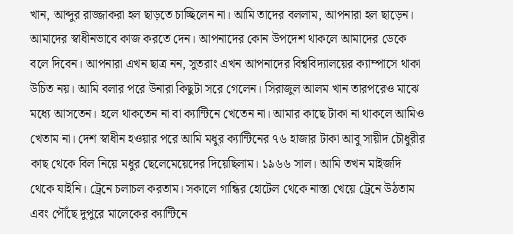খান, আব্দুর রাজ্জাকরা হল ছাড়তে চাচ্ছিলেন না। আমি তাদের বললাম, আপনারা হল ছাড়েন। আমাদের স্বাধীনভাবে কাজ করতে দেন। আপনাদের কোন উপদেশ থাকলে আমাদের ডেকে বলে দিবেন। আপনারা এখন ছাত্র নন, সুতরাং এখন আপনাদের বিশ্ববিদ্যালয়ের ক্যাম্পাসে থাকা উচিত নয়। আমি বলার পরে উনারা কিছুটা সরে গেলেন। সিরাজুল আলম খান তারপরেও মাঝে মধ্যে আসতেন। হলে থাকতেন না বা ক্যান্টিনে খেতেন না। আমার কাছে টাকা না থাকলে আমিও খেতাম না। দেশ স্বাধীন হওয়ার পরে আমি মধুর ক্যান্টিনের ৭৬ হাজার টাকা আবু সায়ীদ চৌধুরীর কাছ থেকে বিল নিয়ে মধুর ছেলেমেয়েদের দিয়েছিলাম। ১৯৬৬ সাল। আমি তখন মাইজদি থেকে যাইনি। ট্রেনে চলাচল করতাম। সকালে গান্ধির হোটেল থেকে নাস্তা খেয়ে ট্রেনে উঠতাম এবং পৌঁছে দুপুরে মালেকের ক্যান্টিনে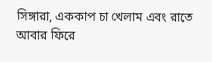সিঙ্গারা, এককাপ চা খেলাম এবং রাতে আবার ফিরে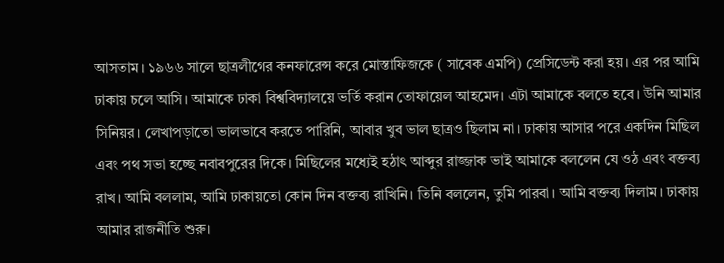আসতাম। ১৯৬৬ সালে ছাত্রলীগের কনফারেন্স করে মোস্তাফিজকে ( সাবেক এমপি) প্রেসিডেন্ট করা হয়। এর পর আমি ঢাকায় চলে আসি। আমাকে ঢাকা বিশ্ববিদ্যালয়ে ভর্তি করান তোফায়েল আহমেদ। এটা আমাকে বলতে হবে। উনি আমার সিনিয়র। লেখাপড়াতো ভালভাবে করতে পারিনি, আবার খুব ভাল ছাত্রও ছিলাম না। ঢাকায় আসার পরে একদিন মিছিল এবং পথ সভা হচ্ছে নবাবপুরের দিকে। মিছিলের মধ্যেই হঠাৎ আব্দুর রাজ্জাক ভাই আমাকে বললেন যে ওঠ এবং বক্তব্য রাখ। আমি বললাম, আমি ঢাকায়তো কোন দিন বক্তব্য রাখিনি। তিনি বললেন, তুমি পারবা। আমি বক্তব্য দিলাম। ঢাকায় আমার রাজনীতি শুরু।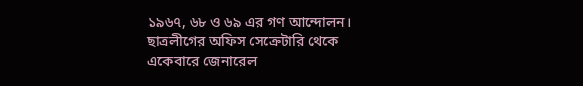১৯৬৭, ৬৮ ও ৬৯ এর গণ আন্দোলন। ছাত্রলীগের অফিস সেক্রেটারি থেকে একেবারে জেনারেল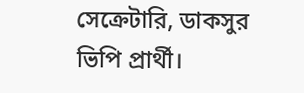সেক্রেটারি, ডাকসুর ভিপি প্রার্থী।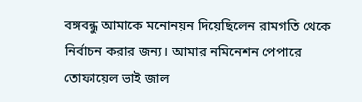বঙ্গবন্ধু আমাকে মনোনয়ন দিয়েছিলেন রামগতি থেকে নির্বাচন করার জন্য। আমার নমিনেশন পেপারে তোফায়েল ভাই জাল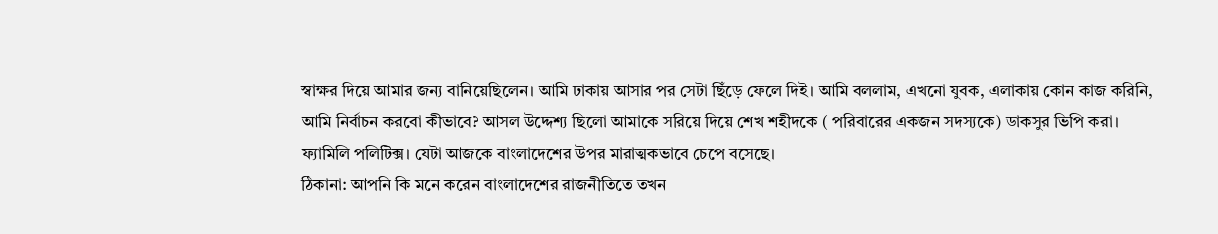স্বাক্ষর দিয়ে আমার জন্য বানিয়েছিলেন। আমি ঢাকায় আসার পর সেটা ছিঁড়ে ফেলে দিই। আমি বললাম, এখনো যুবক, এলাকায় কোন কাজ করিনি, আমি নির্বাচন করবো কীভাবে? আসল উদ্দেশ্য ছিলো আমাকে সরিয়ে দিয়ে শেখ শহীদকে ( পরিবারের একজন সদস্যকে) ডাকসুর ভিপি করা। ফ্যামিলি পলিটিক্স। যেটা আজকে বাংলাদেশের উপর মারাত্মকভাবে চেপে বসেছে।
ঠিকানা: আপনি কি মনে করেন বাংলাদেশের রাজনীতিতে তখন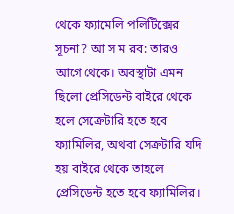থেকে ফ্যামেলি পলিটিক্সের সূচনা? আ স ম রব: তারও আগে থেকে। অবস্থাটা এমন ছিলো প্রেসিডেন্ট বাইরে থেকে হলে সেক্রেটারি হতে হবে ফ্যামিলির, অথবা সেক্রটারি যদি হয় বাইরে থেকে তাহলে প্রেসিডেন্ট হতে হবে ফ্যামিলির।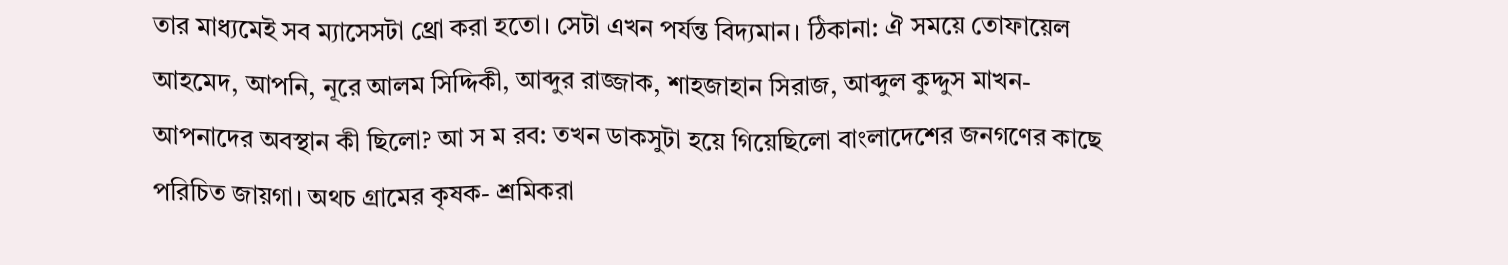তার মাধ্যমেই সব ম্যাসেসটা থ্রো করা হতো। সেটা এখন পর্যন্ত বিদ্যমান। ঠিকানা: ঐ সময়ে তোফায়েল আহমেদ, আপনি, নূরে আলম সিদ্দিকী, আব্দুর রাজ্জাক, শাহজাহান সিরাজ, আব্দুল কুদ্দুস মাখন- আপনাদের অবস্থান কী ছিলো? আ স ম রব: তখন ডাকসুটা হয়ে গিয়েছিলো বাংলাদেশের জনগণের কাছে পরিচিত জায়গা। অথচ গ্রামের কৃষক- শ্রমিকরা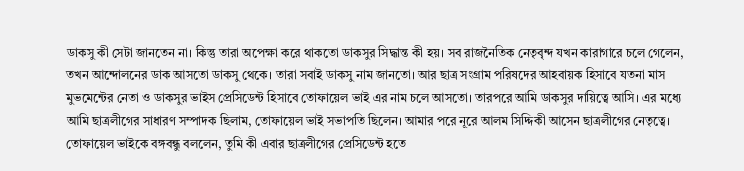ডাকসু কী সেটা জানতেন না। কিন্তু তারা অপেক্ষা করে থাকতো ডাকসুর সিদ্ধান্ত কী হয়। সব রাজনৈতিক নেতৃবৃন্দ যখন কারাগারে চলে গেলেন, তখন আন্দোলনের ডাক আসতো ডাকসু থেকে। তারা সবাই ডাকসু নাম জানতো। আর ছাত্র সংগ্রাম পরিষদের আহবায়ক হিসাবে যতনা মাস মুভমেন্টের নেতা ও ডাকসুর ভাইস প্রেসিডেন্ট হিসাবে তোফায়েল ভাই এর নাম চলে আসতো। তারপরে আমি ডাকসুর দায়িত্বে আসি। এর মধ্যে আমি ছাত্রলীগের সাধারণ সম্পাদক ছিলাম, তোফায়েল ভাই সভাপতি ছিলেন। আমার পরে নূরে আলম সিদ্দিকী আসেন ছাত্রলীগের নেতৃত্বে। তোফায়েল ভাইকে বঙ্গবন্ধু বললেন, তুমি কী এবার ছাত্রলীগের প্রেসিডেন্ট হতে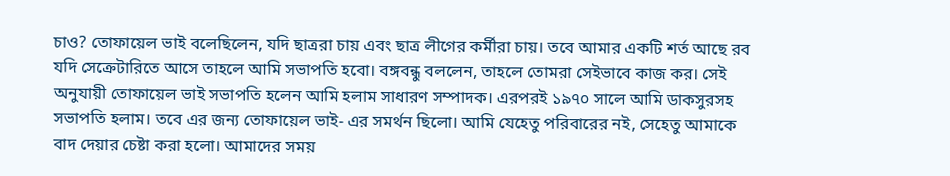চাও? তোফায়েল ভাই বলেছিলেন, যদি ছাত্ররা চায় এবং ছাত্র লীগের কর্মীরা চায়। তবে আমার একটি শর্ত আছে রব যদি সেক্রেটারিতে আসে তাহলে আমি সভাপতি হবো। বঙ্গবন্ধু বললেন, তাহলে তোমরা সেইভাবে কাজ কর। সেই অনুযায়ী তোফায়েল ভাই সভাপতি হলেন আমি হলাম সাধারণ সম্পাদক। এরপরই ১৯৭০ সালে আমি ডাকসুরসহ সভাপতি হলাম। তবে এর জন্য তোফায়েল ভাই- এর সমর্থন ছিলো। আমি যেহেতু পরিবারের নই, সেহেতু আমাকে বাদ দেয়ার চেষ্টা করা হলো। আমাদের সময়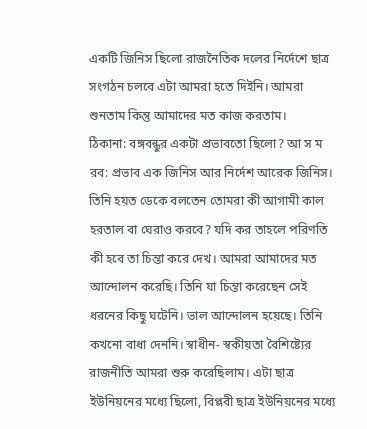একটি জিনিস ছিলো রাজনৈতিক দলের নির্দেশে ছাত্র সংগঠন চলবে এটা আমরা হতে দিইনি। আমরা শুনতাম কিন্তু আমাদের মত কাজ করতাম।
ঠিকানা: বঙ্গবন্ধুর একটা প্রভাবতো ছিলো? আ স ম রব: প্রভাব এক জিনিস আর নির্দেশ আরেক জিনিস। তিনি হয়ত ডেকে বলতেন তোমরা কী আগামী কাল হরতাল বা ঘেরাও করবে? যদি কর তাহলে পরিণতি কী হবে তা চিন্তা করে দেখ। আমরা আমাদের মত আন্দোলন করেছি। তিনি যা চিন্তা করেছেন সেই ধরনের কিছু ঘটেনি। ভাল আন্দোলন হয়েছে। তিনি কখনো বাধা দেননি। স্বাধীন- স্বকীয়তা বৈশিষ্ট্যের রাজনীতি আমরা শুরু করেছিলাম। এটা ছাত্র ইউনিয়নের মধ্যে ছিলো, বিপ্লবী ছাত্র ইউনিয়নের মধ্যে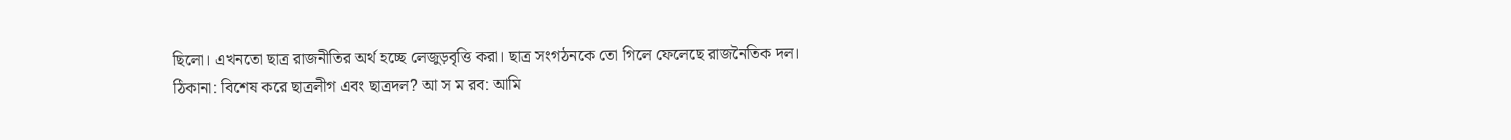ছিলো। এখনতো ছাত্র রাজনীতির অর্থ হচ্ছে লেজুড়বৃত্তি করা। ছাত্র সংগঠনকে তো গিলে ফেলেছে রাজনৈতিক দল। ঠিকানা: বিশেষ করে ছাত্রলীগ এবং ছাত্রদল? আ স ম রব: আমি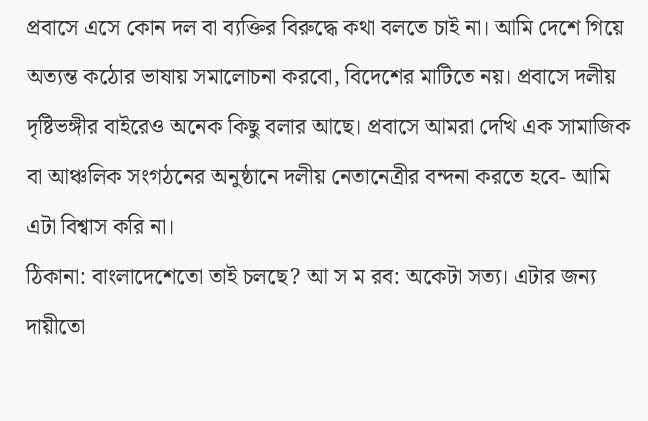প্রবাসে এসে কোন দল বা ব্যক্তির বিরুদ্ধে কথা বলতে চাই না। আমি দেশে গিয়ে অত্যন্ত কঠোর ভাষায় সমালোচনা করবো, বিদেশের মাটিতে নয়। প্রবাসে দলীয় দৃষ্টিভঙ্গীর বাইরেও অনেক কিছু বলার আছে। প্রবাসে আমরা দেখি এক সামাজিক বা আঞ্চলিক সংগঠনের অনুষ্ঠানে দলীয় নেতানেত্রীর বন্দনা করতে হবে- আমি এটা বিশ্বাস করি না।
ঠিকানা: বাংলাদেশেতো তাই চলছে? আ স ম রব: অকেটা সত্য। এটার জন্য দায়ীতো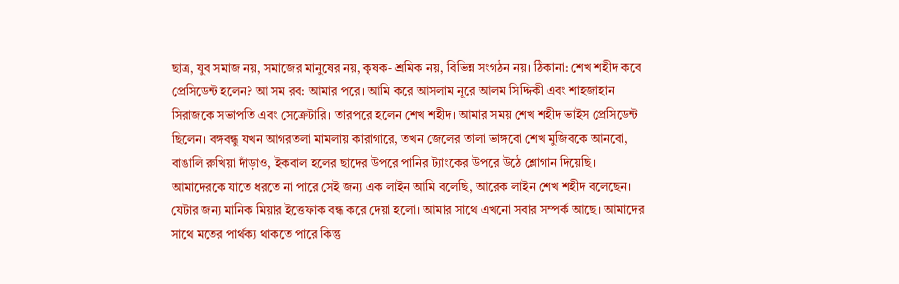ছাত্র, যুব সমাজ নয়, সমাজের মানুষের নয়, কৃষক- শ্রমিক নয়, বিভিন্ন সংগঠন নয়। ঠিকানা: শেখ শহীদ কবে প্রেসিডেন্ট হলেন? আ সম রব: আমার পরে। আমি করে আসলাম নূরে আলম সিদ্দিকী এবং শাহজাহান সিরাজকে সভাপতি এবং সেক্রেটারি। তারপরে হলেন শেখ শহীদ। আমার সময় শেখ শহীদ ভাইস প্রেসিডেন্ট ছিলেন। বঙ্গবন্ধু যখন আগরতলা মামলায় কারাগারে, তখন জেলের তালা ভাঙ্গবো শেখ মুজিবকে আনবো, বাঙালি রুখিয়া দাঁড়াও, ইকবাল হলের ছাদের উপরে পানির ট্যাংকের উপরে উঠে শ্লোগান দিয়েছি। আমাদেরকে যাতে ধরতে না পারে সেই জন্য এক লাইন আমি বলেছি, আরেক লাইন শেখ শহীদ বলেছেন। যেটার জন্য মানিক মিয়ার ইত্তেফাক বন্ধ করে দেয়া হলো। আমার সাথে এখনো সবার সম্পর্ক আছে। আমাদের সাথে মতের পার্থক্য থাকতে পারে কিন্তু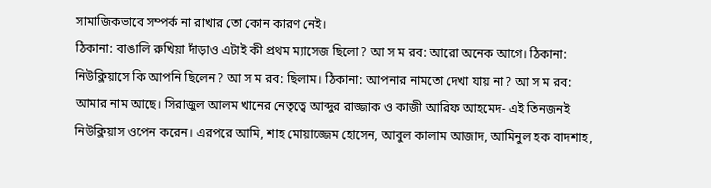সামাজিকভাবে সম্পর্ক না রাখার তো কোন কারণ নেই।
ঠিকানা: বাঙালি রুখিয়া দাঁড়াও এটাই কী প্রথম ম্যাসেজ ছিলো? আ স ম রব: আরো অনেক আগে। ঠিকানা: নিউক্লিয়াসে কি আপনি ছিলেন? আ স ম রব: ছিলাম। ঠিকানা: আপনার নামতো দেখা যায় না? আ স ম রব: আমার নাম আছে। সিরাজুল আলম খানের নেতৃত্বে আব্দুর রাজ্জাক ও কাজী আরিফ আহমেদ- এই তিনজনই নিউক্লিয়াস ওপেন করেন। এরপরে আমি, শাহ মোয়াজ্জেম হোসেন, আবুল কালাম আজাদ, আমিনুল হক বাদশাহ,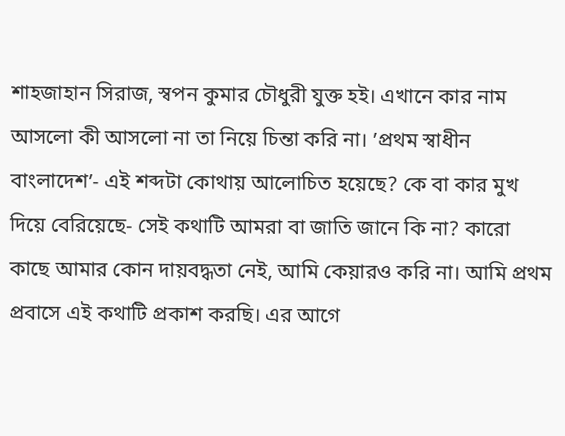শাহজাহান সিরাজ, স্বপন কুমার চৌধুরী যুক্ত হই। এখানে কার নাম আসলো কী আসলো না তা নিয়ে চিন্তা করি না। ’প্রথম স্বাধীন বাংলাদেশ’- এই শব্দটা কোথায় আলোচিত হয়েছে? কে বা কার মুখ দিয়ে বেরিয়েছে- সেই কথাটি আমরা বা জাতি জানে কি না? কারো কাছে আমার কোন দায়বদ্ধতা নেই, আমি কেয়ারও করি না। আমি প্রথম প্রবাসে এই কথাটি প্রকাশ করছি। এর আগে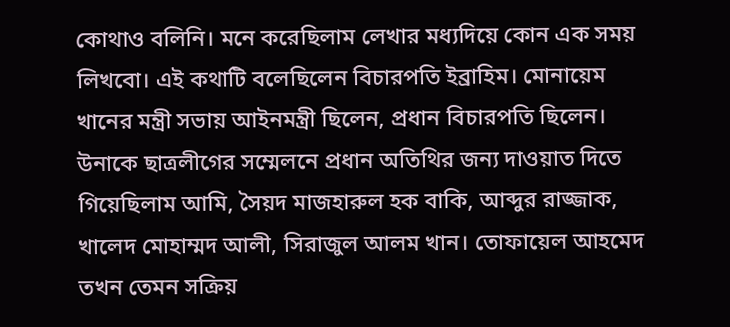কোথাও বলিনি। মনে করেছিলাম লেখার মধ্যদিয়ে কোন এক সময় লিখবো। এই কথাটি বলেছিলেন বিচারপতি ইব্রাহিম। মোনায়েম খানের মন্ত্রী সভায় আইনমন্ত্রী ছিলেন, প্রধান বিচারপতি ছিলেন। উনাকে ছাত্রলীগের সম্মেলনে প্রধান অতিথির জন্য দাওয়াত দিতে গিয়েছিলাম আমি, সৈয়দ মাজহারুল হক বাকি, আব্দুর রাজ্জাক, খালেদ মোহাম্মদ আলী, সিরাজুল আলম খান। তোফায়েল আহমেদ তখন তেমন সক্রিয়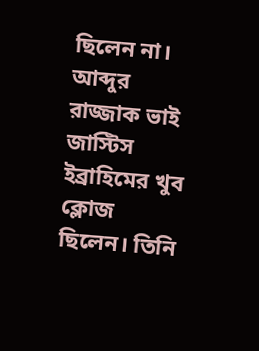ছিলেন না। আব্দুর রাজ্জাক ভাই জাস্টিস ইব্রাহিমের খুব ক্লোজ ছিলেন। তিনি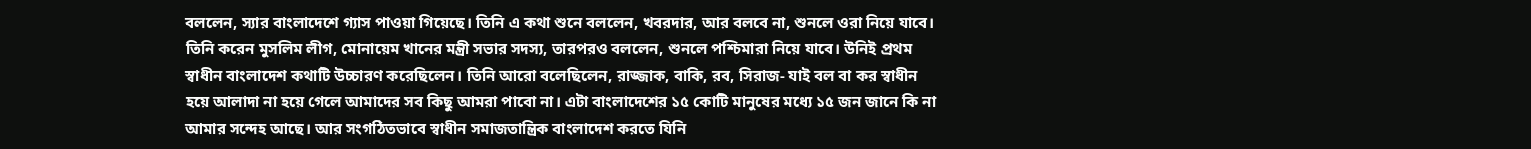বললেন, স্যার বাংলাদেশে গ্যাস পাওয়া গিয়েছে। তিনি এ কথা শুনে বললেন, খবরদার, আর বলবে না, শুনলে ওরা নিয়ে যাবে। তিনি করেন মুসলিম লীগ, মোনায়েম খানের মন্ত্রী সভার সদস্য, তারপরও বললেন, শুনলে পশ্চিমারা নিয়ে যাবে। উনিই প্রথম স্বাধীন বাংলাদেশ কথাটি উচ্চারণ করেছিলেন। তিনি আরো বলেছিলেন, রাজ্জাক, বাকি, রব, সিরাজ- যাই বল বা কর স্বাধীন হয়ে আলাদা না হয়ে গেলে আমাদের সব কিছু আমরা পাবো না। এটা বাংলাদেশের ১৫ কোটি মানুষের মধ্যে ১৫ জন জানে কি না আমার সন্দেহ আছে। আর সংগঠিতভাবে স্বাধীন সমাজতান্ত্রিক বাংলাদেশ করতে যিনি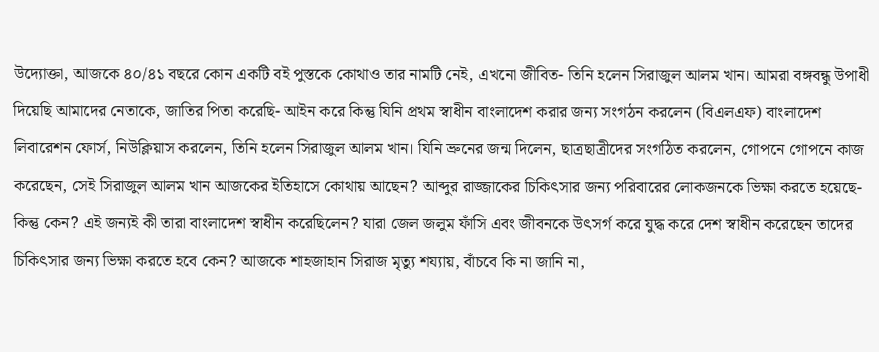উদ্যোক্তা, আজকে ৪০/৪১ বছরে কোন একটি বই পুস্তকে কোথাও তার নামটি নেই, এখনো জীবিত- তিনি হলেন সিরাজুল আলম খান। আমরা বঙ্গবন্ধু উপাধী দিয়েছি আমাদের নেতাকে, জাতির পিতা করেছি- আইন করে কিন্তু যিনি প্রথম স্বাধীন বাংলাদেশ করার জন্য সংগঠন করলেন (বিএলএফ) বাংলাদেশ লিবারেশন ফোর্স, নিউক্লিয়াস করলেন, তিনি হলেন সিরাজুল আলম খান। যিনি ভ্রুনের জন্ম দিলেন, ছাত্রছাত্রীদের সংগঠিত করলেন, গোপনে গোপনে কাজ করেছেন, সেই সিরাজুল আলম খান আজকের ইতিহাসে কোথায় আছেন? আব্দুর রাজ্জাকের চিকিৎসার জন্য পরিবারের লোকজনকে ভিক্ষা করতে হয়েছে- কিন্তু কেন? এই জন্যই কী তারা বাংলাদেশ স্বাধীন করেছিলেন? যারা জেল জলুম ফাঁসি এবং জীবনকে উৎসর্গ করে যুদ্ধ করে দেশ স্বাধীন করেছেন তাদের চিকিৎসার জন্য ভিক্ষা করতে হবে কেন? আজকে শাহজাহান সিরাজ মৃত্যু শয্যায়, বাঁচবে কি না জানি না,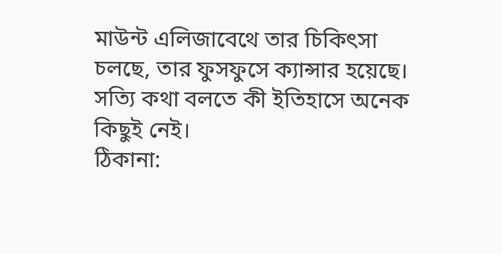মাউন্ট এলিজাবেথে তার চিকিৎসা চলছে, তার ফুসফুসে ক্যান্সার হয়েছে। সত্যি কথা বলতে কী ইতিহাসে অনেক কিছুই নেই।
ঠিকানা: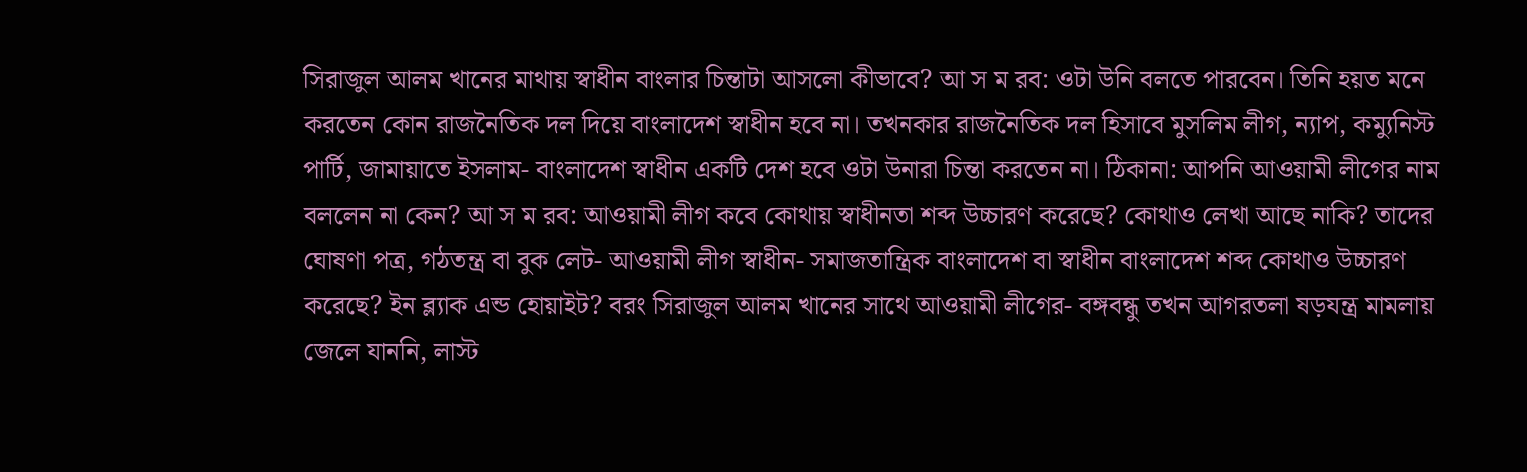সিরাজুল আলম খানের মাথায় স্বাধীন বাংলার চিন্তাটা আসলো কীভাবে? আ স ম রব: ওটা উনি বলতে পারবেন। তিনি হয়ত মনে করতেন কোন রাজনৈতিক দল দিয়ে বাংলাদেশ স্বাধীন হবে না। তখনকার রাজনৈতিক দল হিসাবে মুসলিম লীগ, ন্যাপ, কম্যুনিস্ট পার্টি, জামায়াতে ইসলাম- বাংলাদেশ স্বাধীন একটি দেশ হবে ওটা উনারা চিন্তা করতেন না। ঠিকানা: আপনি আওয়ামী লীগের নাম বললেন না কেন? আ স ম রব: আওয়ামী লীগ কবে কোথায় স্বাধীনতা শব্দ উচ্চারণ করেছে? কোথাও লেখা আছে নাকি? তাদের ঘোষণা পত্র, গঠতন্ত্র বা বুক লেট- আওয়ামী লীগ স্বাধীন- সমাজতান্ত্রিক বাংলাদেশ বা স্বাধীন বাংলাদেশ শব্দ কোথাও উচ্চারণ করেছে? ইন ব্ল্যাক এন্ড হোয়াইট? বরং সিরাজুল আলম খানের সাথে আওয়ামী লীগের- বঙ্গবন্ধু তখন আগরতলা ষড়যন্ত্র মামলায় জেলে যাননি, লাস্ট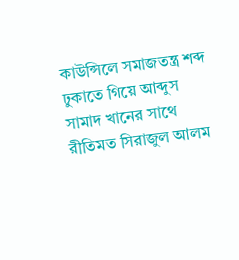কাউন্সিলে সমাজতন্ত্র শব্দ ঢুকাতে গিয়ে আব্দুস সামাদ খানের সাথে রীতিমত সিরাজুল আলম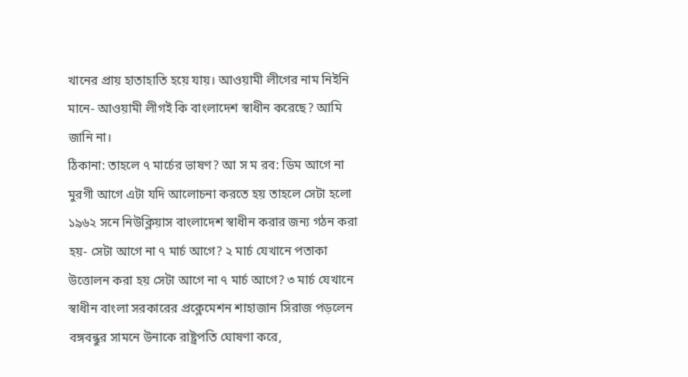খানের প্রায় হাতাহাতি হয়ে যায়। আওয়ামী লীগের নাম নিইনি মানে- আওয়ামী লীগই কি বাংলাদেশ স্বাধীন করেছে? আমি জানি না।
ঠিকানা: তাহলে ৭ মার্চের ভাষণ? আ স ম রব: ডিম আগে না মুরগী আগে এটা যদি আলোচনা করতে হয় তাহলে সেটা হলো ১৯৬২ সনে নিউক্লিয়াস বাংলাদেশ স্বাধীন করার জন্য গঠন করা হয়- সেটা আগে না ৭ মার্চ আগে? ২ মার্চ যেখানে পতাকা উত্তোলন করা হয় সেটা আগে না ৭ মার্চ আগে? ৩ মার্চ যেখানে স্বাধীন বাংলা সরকারের প্রক্লেমেশন শাহাজান সিরাজ পড়লেন বঙ্গবন্ধুর সামনে উনাকে রাষ্ট্রপতি ঘোষণা করে,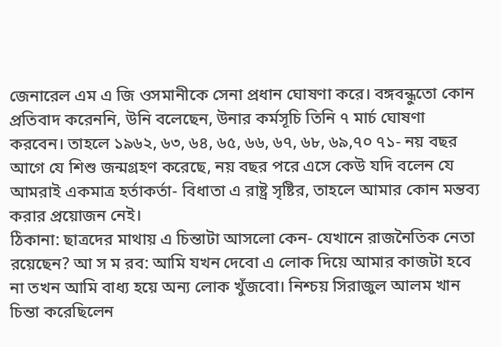জেনারেল এম এ জি ওসমানীকে সেনা প্রধান ঘোষণা করে। বঙ্গবন্ধুতো কোন প্রতিবাদ করেননি, উনি বলেছেন, উনার কর্মসূচি তিনি ৭ মার্চ ঘোষণা করবেন। তাহলে ১৯৬২, ৬৩, ৬৪, ৬৫, ৬৬, ৬৭, ৬৮, ৬৯,৭০ ৭১- নয় বছর আগে যে শিশু জন্মগ্রহণ করেছে, নয় বছর পরে এসে কেউ যদি বলেন যে আমরাই একমাত্র হর্তাকর্তা- বিধাতা এ রাষ্ট্র সৃষ্টির, তাহলে আমার কোন মন্তব্য করার প্রয়োজন নেই।
ঠিকানা: ছাত্রদের মাথায় এ চিন্তাটা আসলো কেন- যেখানে রাজনৈতিক নেতা রয়েছেন? আ স ম রব: আমি যখন দেবো এ লোক দিয়ে আমার কাজটা হবে না তখন আমি বাধ্য হয়ে অন্য লোক খুঁজবো। নিশ্চয় সিরাজুল আলম খান চিন্তা করেছিলেন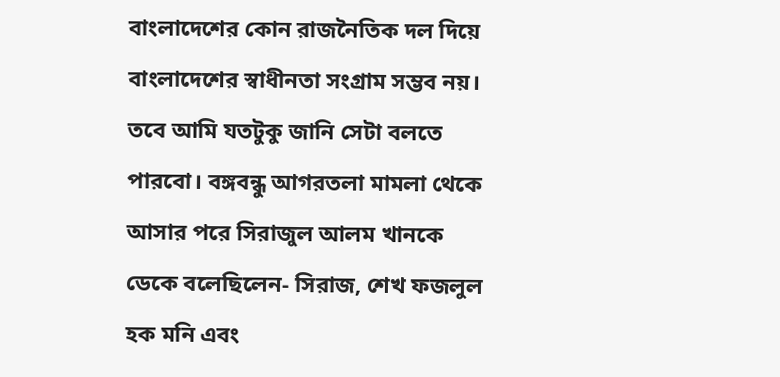বাংলাদেশের কোন রাজনৈতিক দল দিয়ে বাংলাদেশের স্বাধীনতা সংগ্রাম সম্ভব নয়। তবে আমি যতটুকু জানি সেটা বলতে পারবো। বঙ্গবন্ধু আগরতলা মামলা থেকে আসার পরে সিরাজুল আলম খানকে ডেকে বলেছিলেন- সিরাজ, শেখ ফজলুল হক মনি এবং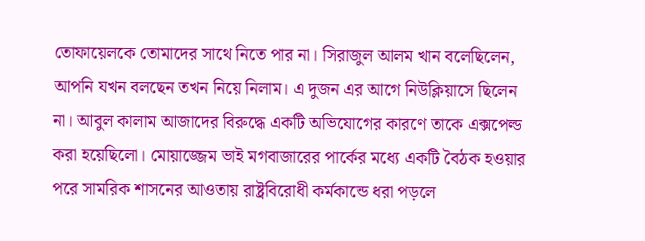তোফায়েলকে তোমাদের সাথে নিতে পার না। সিরাজুল আলম খান বলেছিলেন, আপনি যখন বলছেন তখন নিয়ে নিলাম। এ দুজন এর আগে নিউক্লিয়াসে ছিলেন না। আবুল কালাম আজাদের বিরুদ্ধে একটি অভিযোগের কারণে তাকে এক্সপেল্ড করা হয়েছিলো। মোয়াজ্জেম ভাই মগবাজারের পার্কের মধ্যে একটি বৈঠক হওয়ার পরে সামরিক শাসনের আওতায় রাষ্ট্রবিরোধী কর্মকান্ডে ধরা পড়লে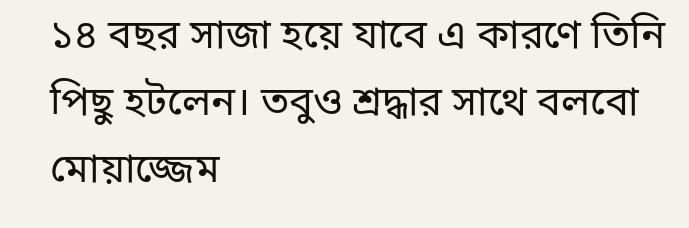১৪ বছর সাজা হয়ে যাবে এ কারণে তিনি পিছু হটলেন। তবুও শ্রদ্ধার সাথে বলবো মোয়াজ্জেম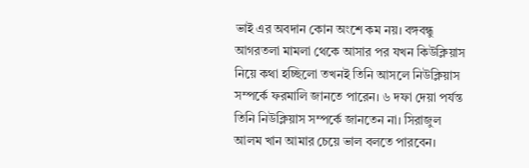ভাই এর অবদান কোন অংশে কম নয়। বঙ্গবন্ধু আগরতলা মামলা থেকে আসার পর যখন কিউক্লিয়াস নিয়ে কথা হচ্ছিলো তখনই তিনি আসলে নিউক্লিয়াস সম্পর্কে ফরমালি জানতে পারেন। ৬ দফা দেয়া পর্যন্ত তিনি নিউক্লিয়াস সম্পর্কে জানতেন না। সিরাজুল আলম খান আমার চেয়ে ভাল বলতে পারবেন।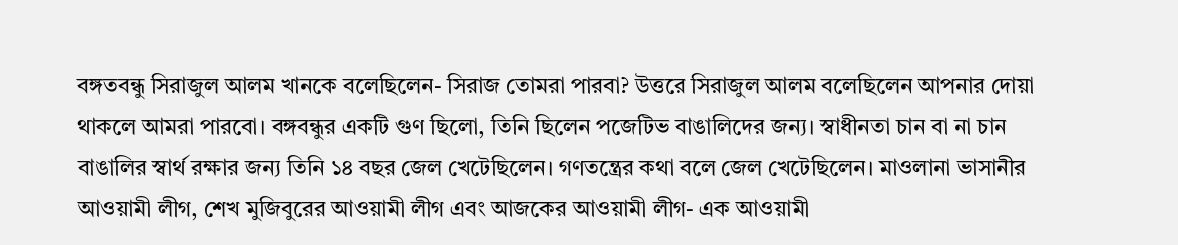বঙ্গতবন্ধু সিরাজুল আলম খানকে বলেছিলেন- সিরাজ তোমরা পারবা? উত্তরে সিরাজুল আলম বলেছিলেন আপনার দোয়া থাকলে আমরা পারবো। বঙ্গবন্ধুর একটি গুণ ছিলো, তিনি ছিলেন পজেটিভ বাঙালিদের জন্য। স্বাধীনতা চান বা না চান বাঙালির স্বার্থ রক্ষার জন্য তিনি ১৪ বছর জেল খেটেছিলেন। গণতন্ত্রের কথা বলে জেল খেটেছিলেন। মাওলানা ভাসানীর আওয়ামী লীগ, শেখ মুজিবুরের আওয়ামী লীগ এবং আজকের আওয়ামী লীগ- এক আওয়ামী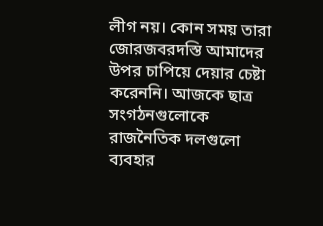লীগ নয়। কোন সময় তারা জোরজবরদস্তি আমাদের উপর চাপিয়ে দেয়ার চেষ্টা করেননি। আজকে ছাত্র সংগঠনগুলোকে রাজনৈতিক দলগুলো ব্যবহার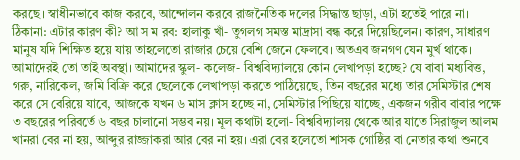করছে। স্বাধীনভাবে কাজ করবে, আন্দোলন করবে রাজনৈতিক দলের সিদ্ধান্ত ছাড়া, এটা হতেই পারে না।
ঠিকানা: এটার কারণ কী? আ স ম রব: হালাকু খাঁ- তুগলগ সমস্ত মাদ্রাসা বন্ধ করে দিয়েছিলেন। কারণ, সাধারণ মানুষ যদি শিক্ষিত হয়ে যায় তাহলেতো রাজার চেয়ে বেশি জেনে ফেলবে। অতএব জনগণ যেন মুর্খ থাকে। আমাদেরই তো তাই অবস্থা। আমাদের স্কুল- কলেজ- বিশ্ববিদ্যালয়ে কোন লেখাপড়া হচ্ছে? যে বাবা মধ্যবিত্ত, গরু, নারিকেল, জমি বিক্রি করে ছেলেকে লেখাপড়া করতে পাঠিয়েছে, তিন বছরের মধ্যে তার সেমিস্টার শেষ করে সে বেরিয়ে যাবে, আজকে যখন ৬ মাস ক্লাস হচ্ছে না, সেমিস্টার পিছিয়ে যাচ্ছে, একজন গরীব বাবার পক্ষে ৩ বছরের পরিবর্তে ৬ বছর চালানো সম্ভব নয়। মূল কথাটা হলো- বিশ্ববিদ্যালয় থেকে আর যাতে সিরাজুল আলম খানরা বের না হয়, আব্দুর রাজ্জাকরা আর বের না হয়। এরা বের হলেতো শাসক গোষ্ঠির বা নেতার কথা শুনবে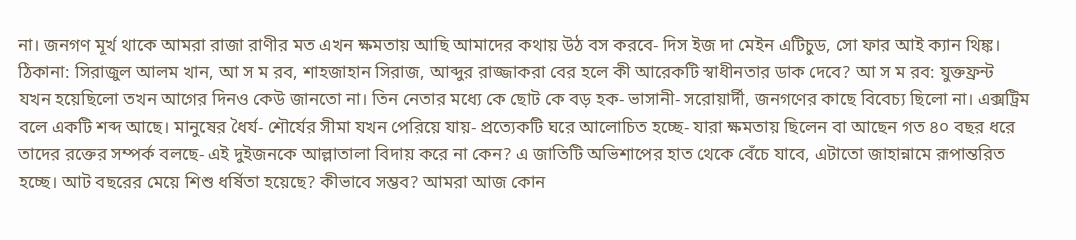না। জনগণ মূর্খ থাকে আমরা রাজা রাণীর মত এখন ক্ষমতায় আছি আমাদের কথায় উঠ বস করবে- দিস ইজ দা মেইন এটিচুড, সো ফার আই ক্যান থিঙ্ক।
ঠিকানা: সিরাজুল আলম খান, আ স ম রব, শাহজাহান সিরাজ, আব্দুর রাজ্জাকরা বের হলে কী আরেকটি স্বাধীনতার ডাক দেবে? আ স ম রব: যুক্তফ্রন্ট যখন হয়েছিলো তখন আগের দিনও কেউ জানতো না। তিন নেতার মধ্যে কে ছোট কে বড় হক- ভাসানী- সরোয়ার্দী, জনগণের কাছে বিবেচ্য ছিলো না। এক্সট্রিম বলে একটি শব্দ আছে। মানুষের ধৈর্য- শৌর্যের সীমা যখন পেরিয়ে যায়- প্রত্যেকটি ঘরে আলোচিত হচ্ছে- যারা ক্ষমতায় ছিলেন বা আছেন গত ৪০ বছর ধরে তাদের রক্তের সম্পর্ক বলছে- এই দুইজনকে আল্লাতালা বিদায় করে না কেন? এ জাতিটি অভিশাপের হাত থেকে বেঁচে যাবে, এটাতো জাহান্নামে রূপান্তরিত হচ্ছে। আট বছরের মেয়ে শিশু ধর্ষিতা হয়েছে? কীভাবে সম্ভব? আমরা আজ কোন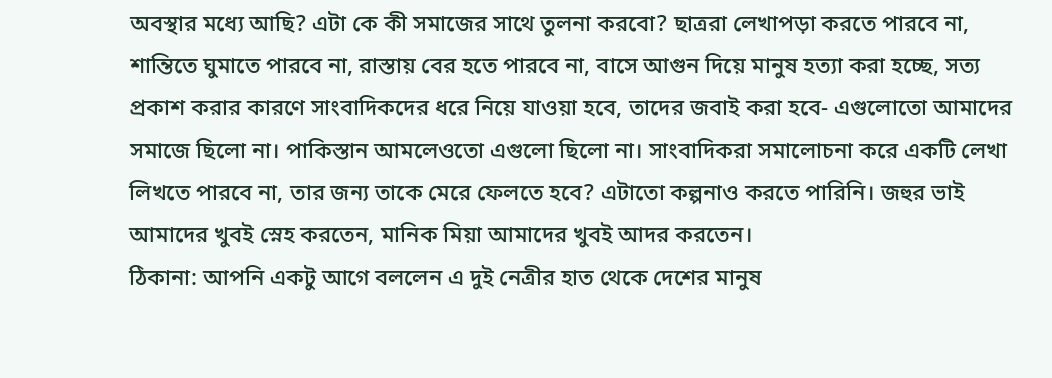অবস্থার মধ্যে আছি? এটা কে কী সমাজের সাথে তুলনা করবো? ছাত্ররা লেখাপড়া করতে পারবে না, শান্তিতে ঘুমাতে পারবে না, রাস্তায় বের হতে পারবে না, বাসে আগুন দিয়ে মানুষ হত্যা করা হচ্ছে, সত্য প্রকাশ করার কারণে সাংবাদিকদের ধরে নিয়ে যাওয়া হবে, তাদের জবাই করা হবে- এগুলোতো আমাদের সমাজে ছিলো না। পাকিস্তান আমলেওতো এগুলো ছিলো না। সাংবাদিকরা সমালোচনা করে একটি লেখা লিখতে পারবে না, তার জন্য তাকে মেরে ফেলতে হবে? এটাতো কল্পনাও করতে পারিনি। জহুর ভাই আমাদের খুবই স্নেহ করতেন, মানিক মিয়া আমাদের খুবই আদর করতেন।
ঠিকানা: আপনি একটু আগে বললেন এ দুই নেত্রীর হাত থেকে দেশের মানুষ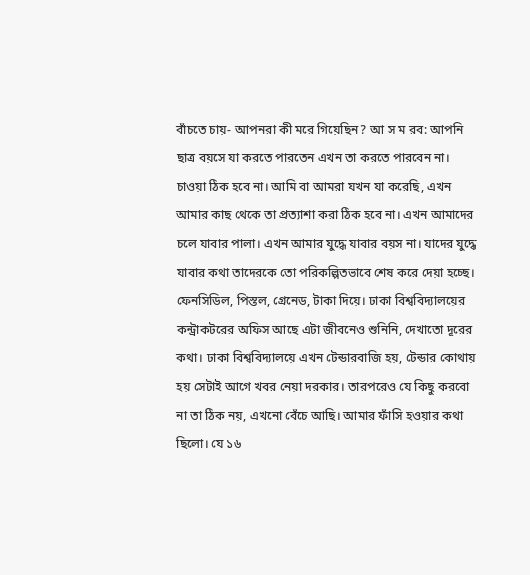বাঁচতে চায়- আপনরা কী মরে গিয়েছিন? আ স ম রব: আপনি ছাত্র বয়সে যা করতে পারতেন এখন তা করতে পারবেন না। চাওয়া ঠিক হবে না। আমি বা আমরা যখন যা করেছি, এখন আমার কাছ থেকে তা প্রত্যাশা করা ঠিক হবে না। এখন আমাদের চলে যাবার পালা। এখন আমার যুদ্ধে যাবার বয়স না। যাদের যুদ্ধে যাবার কথা তাদেরকে তো পরিকল্পিতভাবে শেষ করে দেয়া হচ্ছে। ফেনসিডিল, পিস্তল, গ্রেনেড, টাকা দিয়ে। ঢাকা বিশ্ববিদ্যালয়ের কন্ট্রাকটরের অফিস আছে এটা জীবনেও শুনিনি, দেখাতো দূরের কথা। ঢাকা বিশ্ববিদ্যালয়ে এখন টেন্ডারবাজি হয়, টেন্ডার কোথায় হয় সেটাই আগে খবর নেয়া দরকার। তারপরেও যে কিছু করবো না তা ঠিক নয়, এখনো বেঁচে আছি। আমার ফাঁসি হওয়ার কথা ছিলো। যে ১৬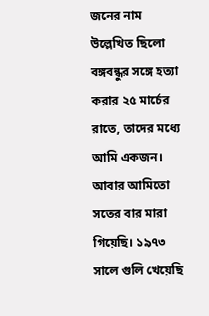জনের নাম উল্লেখিত ছিলো বঙ্গবন্ধুর সঙ্গে হত্যা করার ২৫ মার্চের রাতে, তাদের মধ্যে আমি একজন। আবার আমিতো সতের বার মারা গিয়েছি। ১৯৭৩ সালে গুলি খেয়েছি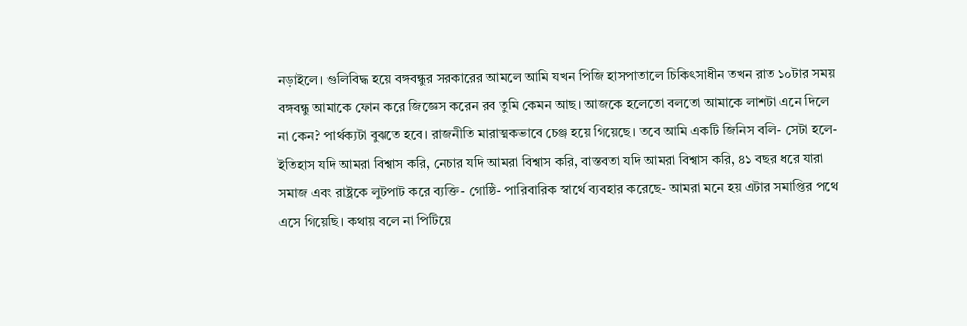নড়াইলে। গুলিবিদ্ধ হয়ে বঙ্গবন্ধুর সরকারের আমলে আমি যখন পিজি হাসপাতালে চিকিৎসাধীন তখন রাত ১০টার সময় বঙ্গবন্ধু আমাকে ফোন করে জিজ্ঞেস করেন রব তুমি কেমন আছ। আজকে হলেতো বলতো আমাকে লাশটা এনে দিলে না কেন? পার্থক্যটা বুঝতে হবে। রাজনীতি মারাত্মকভাবে চেঞ্জ হয়ে গিয়েছে। তবে আমি একটি জিনিস বলি- সেটা হলে- ইতিহাস যদি আমরা বিশ্বাস করি, নেচার যদি আমরা বিশ্বাস করি, বাস্তবতা যদি আমরা বিশ্বাস করি, ৪১ বছর ধরে যারা সমাজ এবং রাষ্ট্রকে লুটপাট করে ব্যক্তি- গোষ্ঠি- পারিবারিক স্বার্থে ব্যবহার করেছে- আমরা মনে হয় এটার সমাপ্তির পথে এসে গিয়েছি। কথায় বলে না পিটিয়ে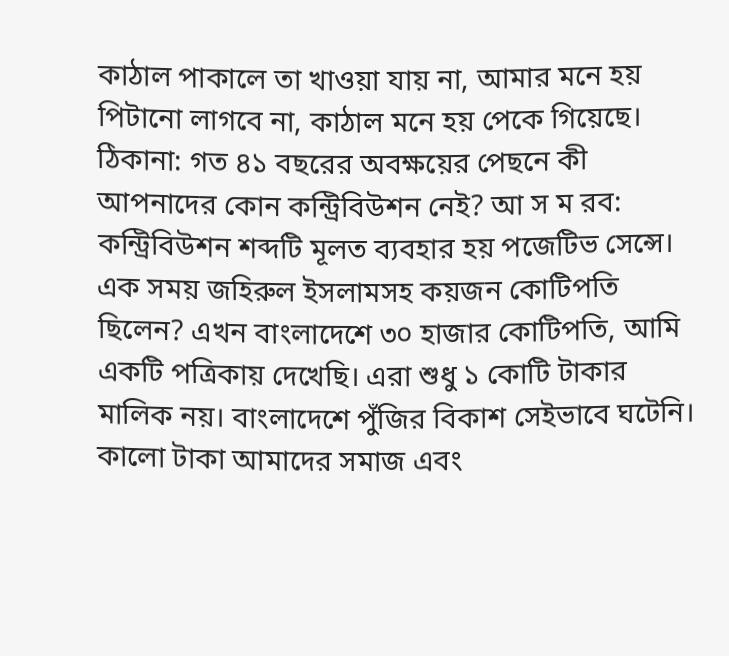কাঠাল পাকালে তা খাওয়া যায় না, আমার মনে হয় পিটানো লাগবে না, কাঠাল মনে হয় পেকে গিয়েছে।
ঠিকানা: গত ৪১ বছরের অবক্ষয়ের পেছনে কী আপনাদের কোন কন্ট্রিবিউশন নেই? আ স ম রব: কন্ট্রিবিউশন শব্দটি মূলত ব্যবহার হয় পজেটিভ সেন্সে। এক সময় জহিরুল ইসলামসহ কয়জন কোটিপতি ছিলেন? এখন বাংলাদেশে ৩০ হাজার কোটিপতি, আমি একটি পত্রিকায় দেখেছি। এরা শুধু ১ কোটি টাকার মালিক নয়। বাংলাদেশে পুঁজির বিকাশ সেইভাবে ঘটেনি। কালো টাকা আমাদের সমাজ এবং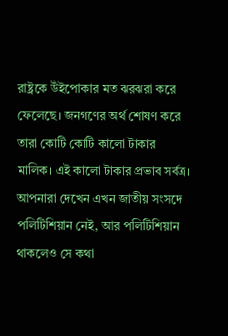রাষ্ট্রকে উঁইপোকার মত ঝরঝরা করে ফেলেছে। জনগণের অর্থ শোষণ করে তারা কোটি কোটি কালো টাকার মালিক। এই কালো টাকার প্রভাব সর্বত্র। আপনারা দেখেন এখন জাতীয় সংসদে পলিটিশিয়ান নেই, আর পলিটিশিয়ান থাকলেও সে কথা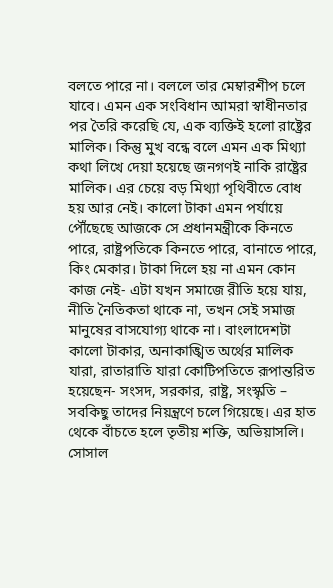বলতে পারে না। বললে তার মেম্বারশীপ চলে যাবে। এমন এক সংবিধান আমরা স্বাধীনতার পর তৈরি করেছি যে, এক ব্যক্তিই হলো রাষ্ট্রের মালিক। কিন্তু মুখ বন্ধে বলে এমন এক মিথ্যা কথা লিখে দেয়া হয়েছে জনগণই নাকি রাষ্ট্রের মালিক। এর চেয়ে বড় মিথ্যা পৃথিবীতে বোধ হয় আর নেই। কালো টাকা এমন পর্যায়ে পৌঁছেছে আজকে সে প্রধানমন্ত্রীকে কিনতে পারে, রাষ্ট্রপতিকে কিনতে পারে, বানাতে পারে, কিং মেকার। টাকা দিলে হয় না এমন কোন কাজ নেই- এটা যখন সমাজে রীতি হয়ে যায়, নীতি নৈতিকতা থাকে না, তখন সেই সমাজ মানুষের বাসযোগ্য থাকে না। বাংলাদেশটা কালো টাকার, অনাকাঙ্খিত অর্থের মালিক যারা, রাতারাতি যারা কোটিপতিতে রূপান্তরিত হয়েছেন- সংসদ, সরকার, রাষ্ট্র, সংস্কৃতি – সবকিছু তাদের নিয়ন্ত্রণে চলে গিয়েছে। এর হাত থেকে বাঁচতে হলে তৃতীয় শক্তি, অভিয়াসলি। সোসাল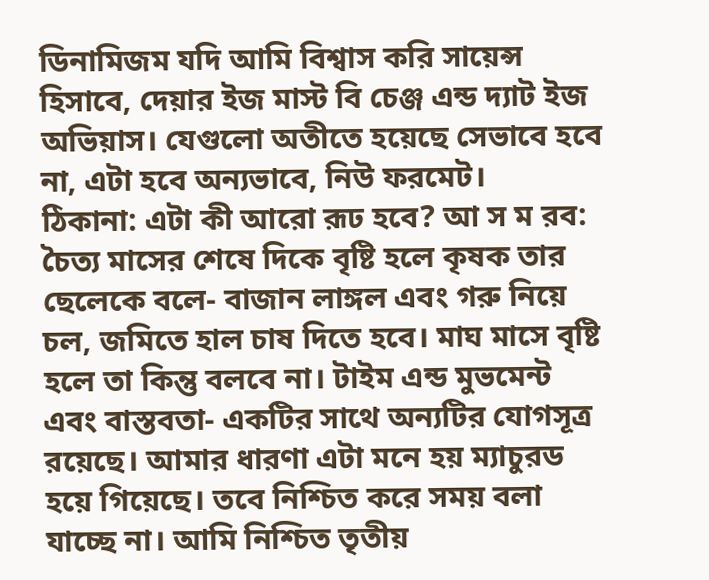ডিনামিজম যদি আমি বিশ্বাস করি সায়েন্স হিসাবে, দেয়ার ইজ মাস্ট বি চেঞ্জ এন্ড দ্যাট ইজ অভিয়াস। যেগুলো অতীতে হয়েছে সেভাবে হবে না, এটা হবে অন্যভাবে, নিউ ফরমেট।
ঠিকানা: এটা কী আরো রূঢ হবে? আ স ম রব: চৈত্য মাসের শেষে দিকে বৃষ্টি হলে কৃষক তার ছেলেকে বলে- বাজান লাঙ্গল এবং গরু নিয়ে চল, জমিতে হাল চাষ দিতে হবে। মাঘ মাসে বৃষ্টি হলে তা কিন্তু বলবে না। টাইম এন্ড মুভমেন্ট এবং বাস্তবতা- একটির সাথে অন্যটির যোগসূত্র রয়েছে। আমার ধারণা এটা মনে হয় ম্যাচুরড হয়ে গিয়েছে। তবে নিশ্চিত করে সময় বলা যাচ্ছে না। আমি নিশ্চিত তৃতীয়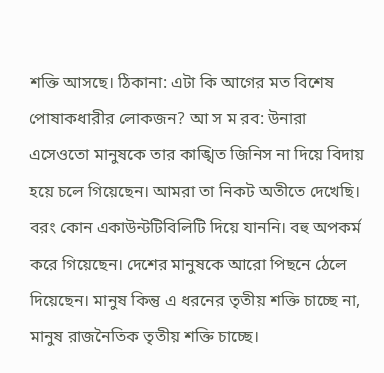শক্তি আসছে। ঠিকানা: এটা কি আগের মত বিশেষ পোষাকধারীর লোকজন? আ স ম রব: উনারা এসেওতো মানুষকে তার কাঙ্খিত জিনিস না দিয়ে বিদায় হয়ে চলে গিয়েছেন। আমরা তা নিকট অতীতে দেখেছি। বরং কোন একাউন্টটিবিলিটি দিয়ে যাননি। বহু অপকর্ম করে গিয়েছেন। দেশের মানুষকে আরো পিছনে ঠেলে দিয়েছেন। মানুষ কিন্তু এ ধরনের তৃতীয় শক্তি চাচ্ছে না, মানুষ রাজনৈতিক তৃতীয় শক্তি চাচ্ছে।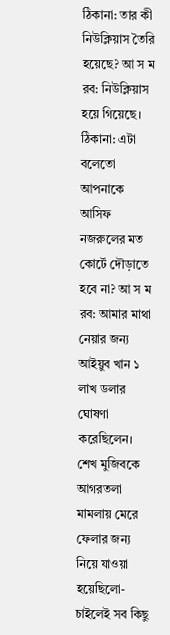ঠিকানা: তার কী নিউক্লিয়াস তৈরি হয়েছে? আ স ম রব: নিউক্লিয়াস হয়ে গিয়েছে। ঠিকানা: এটা বলেতো আপনাকে আসিফ নজরুলের মত কোর্টে দৌড়াতে হবে না? আ স ম রব: আমার মাথা নেয়ার জন্য আইয়ুব খান ১ লাখ ডলার ঘোষণা করেছিলেন। শেখ মুজিবকে আগরতলা মামলায় মেরে ফেলার জন্য নিয়ে যাওয়া হয়েছিলো- চাইলেই সব কিছু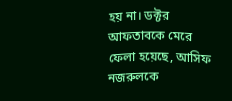হয় না। ডক্টর আফতাবকে মেরে ফেলা হয়েছে, আসিফ নজরুলকে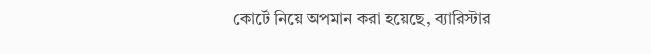কোর্টে নিয়ে অপমান করা হয়েছে, ব্যারিস্টার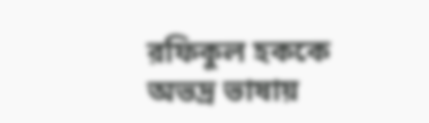রফিকুল হককে অভদ্র ভাষায়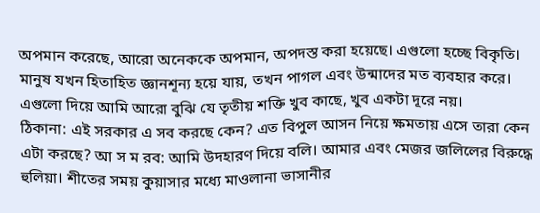অপমান করেছে, আরো অনেককে অপমান, অপদস্ত করা হয়েছে। এগুলো হচ্ছে বিকৃতি। মানুষ যখন হিতাহিত জ্ঞানশূন্য হয়ে যায়, তখন পাগল এবং উন্মাদের মত ব্যবহার করে। এগুলো দিয়ে আমি আরো বুঝি যে তৃতীয় শক্তি খুব কাছে, খুব একটা দূরে নয়।
ঠিকানা: এই সরকার এ সব করছে কেন? এত বিপুল আসন নিয়ে ক্ষমতায় এসে তারা কেন এটা করছে? আ স ম রব: আমি উদহারণ দিয়ে বলি। আমার এবং মেজর জলিলের বিরুদ্ধে হুলিয়া। শীতের সময় কুয়াসার মধ্যে মাওলানা ভাসানীর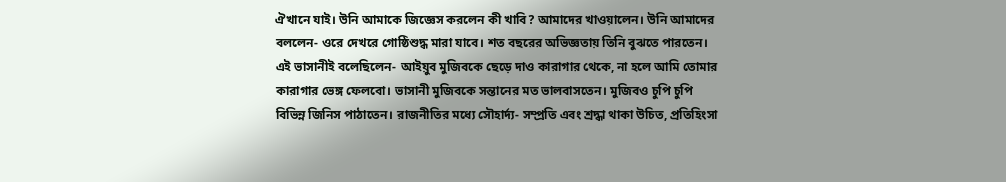ঐখানে যাই। উনি আমাকে জিজ্ঞেস করলেন কী খাবি? আমাদের খাওয়ালেন। উনি আমাদের বললেন- ওরে দেখরে গোষ্ঠিশুদ্ধ মারা যাবে। শত বছরের অভিজ্ঞতায় তিনি বুঝতে পারতেন। এই ভাসানীই বলেছিলেন- আইয়ুব মুজিবকে ছেড়ে দাও কারাগার থেকে, না হলে আমি তোমার কারাগার ভেঙ্গ ফেলবো। ভাসানী মুজিবকে সন্তানের মত ভালবাসতেন। মুজিবও চুপি চুপি বিভিন্ন জিনিস পাঠাতেন। রাজনীতির মধ্যে সৌহার্দ্য- সম্প্রতি এবং শ্রদ্ধা থাকা উচিত, প্রতিহিংসা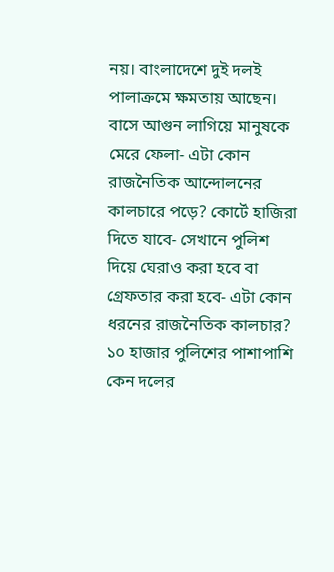নয়। বাংলাদেশে দুই দলই পালাক্রমে ক্ষমতায় আছেন। বাসে আগুন লাগিয়ে মানুষকে মেরে ফেলা- এটা কোন রাজনৈতিক আন্দোলনের কালচারে পড়ে? কোর্টে হাজিরা দিতে যাবে- সেখানে পুলিশ দিয়ে ঘেরাও করা হবে বা গ্রেফতার করা হবে- এটা কোন ধরনের রাজনৈতিক কালচার? ১০ হাজার পুলিশের পাশাপাশি কেন দলের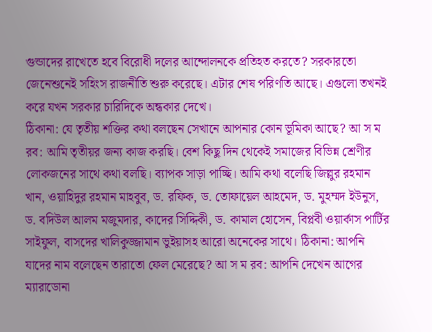গুন্ডাদের রাখেতে হবে বিরোধী দলের আন্দোলনকে প্রতিহত করতে? সরকারতো জেনেশুনেই সহিংস রাজনীতি শুরু করেছে। এটার শেষ পরিণতি আছে। এগুলো তখনই করে যখন সরকার চারিদিকে অন্ধকার দেখে।
ঠিকানা: যে তৃতীয় শক্তির কথা বলছেন সেখানে আপনার কোন ভূমিকা আছে? আ স ম রব: আমি তৃতীয়র জন্য কাজ করছি। বেশ কিছু দিন থেকেই সমাজের বিভিন্ন শ্রেণীর লোকজনের সাথে কথা বলছি। ব্যাপক সাড়া পাচ্ছি। আমি কথা বলেছি জিল্লুর রহমান খান, ওয়াহিদুর রহমান মাহবুব, ড. রফিক, ড. তোফায়েল আহমেদ, ড. মুহম্মদ ইউনুস, ড. বদিউল আলম মজুমদার, কাদের সিদ্দিকী, ড. কামাল হোসেন, বিপ্লবী ওয়ার্কাস পার্টির সাইফুল, বাসদের খালিকুজ্জামান ভুইয়াসহ আরো অনেকের সাথে। ঠিকানা: আপনি যাদের নাম বলেছেন তারাতো ফেল মেরেছে? আ স ম রব: আপনি দেখেন আগের ম্যারাডোনা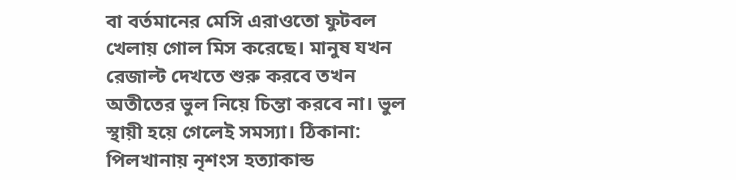বা বর্তমানের মেসি এরাওতো ফুটবল খেলায় গোল মিস করেছে। মানুষ যখন রেজাল্ট দেখতে শুরু করবে তখন অতীতের ভুল নিয়ে চিন্তা করবে না। ভুল স্থায়ী হয়ে গেলেই সমস্যা। ঠিকানা: পিলখানায় নৃশংস হত্যাকান্ড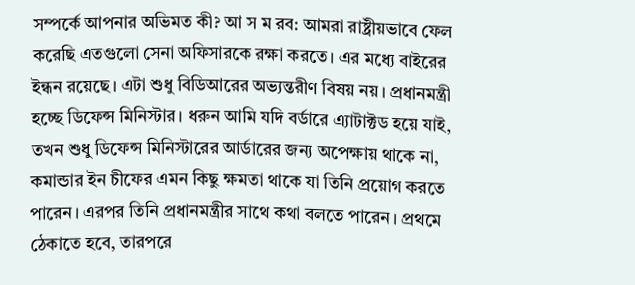সম্পর্কে আপনার অভিমত কী? আ স ম রব: আমরা রাষ্ট্রীয়ভাবে ফেল করেছি এতগুলো সেনা অফিসারকে রক্ষা করতে। এর মধ্যে বাইরের ইন্ধন রয়েছে। এটা শুধু বিডিআরের অভ্যন্তরীণ বিষয় নয়। প্রধানমন্ত্রী হচ্ছে ডিফেন্স মিনিস্টার। ধরুন আমি যদি বর্ডারে এ্যাটাক্টড হয়ে যাই, তখন শুধু ডিফেন্স মিনিস্টারের আর্ডারের জন্য অপেক্ষায় থাকে না, কমান্ডার ইন চীফের এমন কিছু ক্ষমতা থাকে যা তিনি প্রয়োগ করতে পারেন। এরপর তিনি প্রধানমন্ত্রীর সাথে কথা বলতে পারেন। প্রথমে ঠেকাতে হবে, তারপরে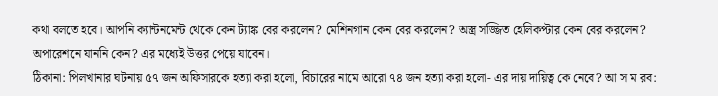কথা বলতে হবে। আপনি ক্যান্টনমেন্ট থেকে কেন ট্যাঙ্ক বের করলেন? মেশিনগান কেন বের করলেন? অস্ত্র সজ্জিত হেলিকপ্টার কেন বের করলেন? অপারেশনে যাননি কেন? এর মধ্যেই উত্তর পেয়ে যাবেন।
ঠিকানা: পিলখানার ঘটনায় ৫৭ জন অফিসারকে হত্যা করা হলো, বিচারের নামে আরো ৭৪ জন হত্যা করা হলো- এর দায় দায়িত্ব কে নেবে? আ স ম রব: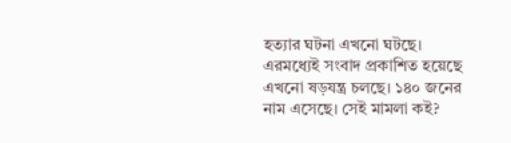হত্যার ঘটনা এখনো ঘটছে। এরমধ্যেই সংবাদ প্রকাশিত হয়েছে এখনো ষড়যন্ত্র চলছে। ১৪০ জনের নাম এসেছে। সেই মামলা কই?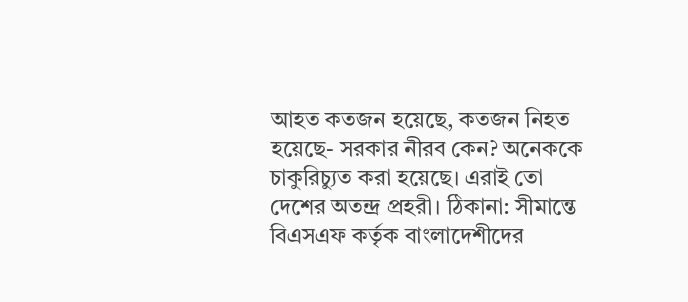আহত কতজন হয়েছে, কতজন নিহত হয়েছে- সরকার নীরব কেন? অনেককে চাকুরিচ্যুত করা হয়েছে। এরাই তো দেশের অতন্দ্র প্রহরী। ঠিকানা: সীমান্তে বিএসএফ কর্তৃক বাংলাদেশীদের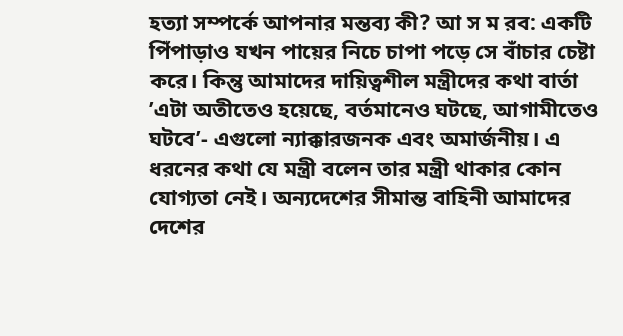হত্যা সম্পর্কে আপনার মন্তব্য কী? আ স ম রব: একটি পিঁপাড়াও যখন পায়ের নিচে চাপা পড়ে সে বাঁচার চেষ্টা করে। কিন্তু আমাদের দায়িত্বশীল মন্ত্রীদের কথা বার্তা ’এটা অতীতেও হয়েছে, বর্তমানেও ঘটছে, আগামীতেও ঘটবে’- এগুলো ন্যাক্কারজনক এবং অমার্জনীয়। এ ধরনের কথা যে মন্ত্রী বলেন তার মন্ত্রী থাকার কোন যোগ্যতা নেই। অন্যদেশের সীমান্ত বাহিনী আমাদের দেশের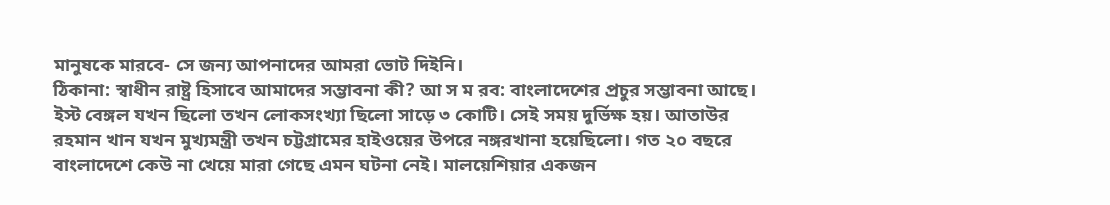মানুষকে মারবে- সে জন্য আপনাদের আমরা ভোট দিইনি।
ঠিকানা: স্বাধীন রাষ্ট্র হিসাবে আমাদের সম্ভাবনা কী? আ স ম রব: বাংলাদেশের প্রচুর সম্ভাবনা আছে। ইস্ট বেঙ্গল যখন ছিলো তখন লোকসংখ্যা ছিলো সাড়ে ৩ কোটি। সেই সময় দুর্ভিক্ষ হয়। আতাউর রহমান খান যখন মুখ্যমন্ত্রী তখন চট্টগ্রামের হাইওয়ের উপরে নঙ্গরখানা হয়েছিলো। গত ২০ বছরে বাংলাদেশে কেউ না খেয়ে মারা গেছে এমন ঘটনা নেই। মালয়েশিয়ার একজন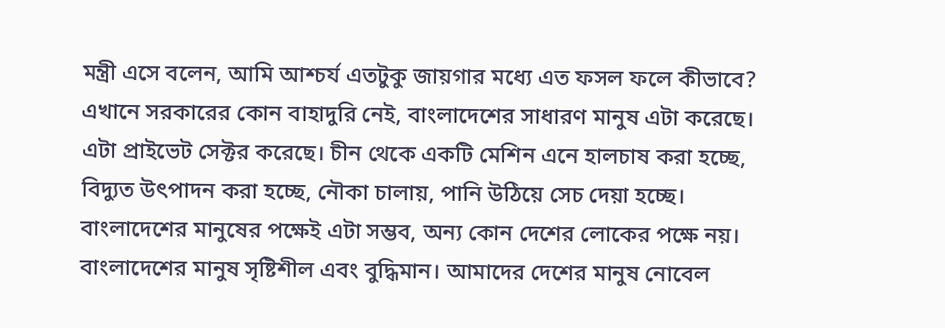মন্ত্রী এসে বলেন, আমি আশ্চর্য এতটুকু জায়গার মধ্যে এত ফসল ফলে কীভাবে? এখানে সরকারের কোন বাহাদুরি নেই, বাংলাদেশের সাধারণ মানুষ এটা করেছে। এটা প্রাইভেট সেক্টর করেছে। চীন থেকে একটি মেশিন এনে হালচাষ করা হচ্ছে, বিদ্যুত উৎপাদন করা হচ্ছে, নৌকা চালায়, পানি উঠিয়ে সেচ দেয়া হচ্ছে। বাংলাদেশের মানুষের পক্ষেই এটা সম্ভব, অন্য কোন দেশের লোকের পক্ষে নয়। বাংলাদেশের মানুষ সৃষ্টিশীল এবং বুদ্ধিমান। আমাদের দেশের মানুষ নোবেল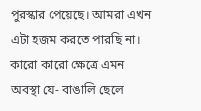পুরস্কার পেয়েছে। আমরা এখন এটা হজম করতে পারছি না। কারো কারো ক্ষেত্রে এমন অবস্থা যে- বাঙালি ছেলে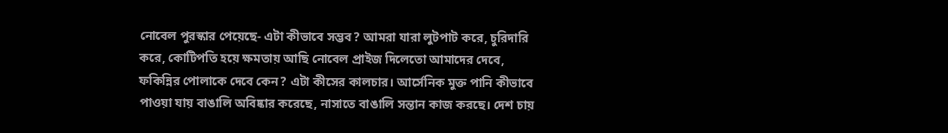নোবেল পুরস্কার পেয়েছে- এটা কীভাবে সম্ভব? আমরা যারা লুটপাট করে, চুরিদারি করে, কোটিপতি হয়ে ক্ষমতায় আছি নোবেল প্রাইজ দিলেতো আমাদের দেবে, ফকিন্নির পোলাকে দেবে কেন? এটা কীসের কালচার। আর্সেনিক মুক্ত পানি কীভাবে পাওয়া যায় বাঙালি অবিষ্কার করেছে, নাসাতে বাঙালি সন্তান কাজ করছে। দেশ চায়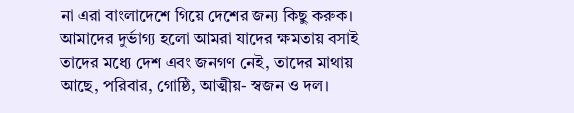না এরা বাংলাদেশে গিয়ে দেশের জন্য কিছু করুক। আমাদের দুর্ভাগ্য হলো আমরা যাদের ক্ষমতায় বসাই তাদের মধ্যে দেশ এবং জনগণ নেই, তাদের মাথায় আছে, পরিবার, গোষ্ঠি, আত্মীয়- স্বজন ও দল।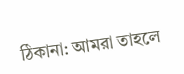ঠিকানা: আমরা তাহলে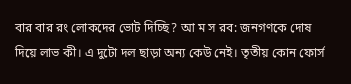বার বার রং লোকদের ভোট দিচ্ছি? আ ম স রব: জনগণকে দোষ দিয়ে লাভ কী। এ দুটো দল ছাড়া অন্য কেউ নেই। তৃতীয় কোন ফোর্স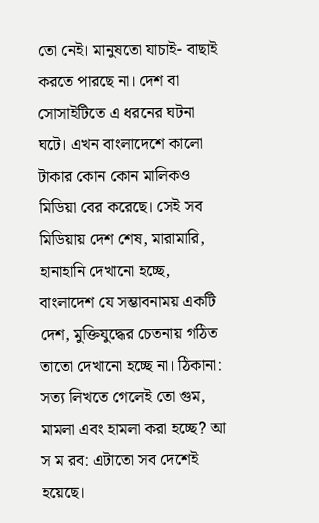তো নেই। মানুষতো যাচাই- বাছাই করতে পারছে না। দেশ বা সোসাইটিতে এ ধরনের ঘটনা ঘটে। এখন বাংলাদেশে কালো টাকার কোন কোন মালিকও মিডিয়া বের করেছে। সেই সব মিডিয়ায় দেশ শেষ, মারামারি, হানাহানি দেখানো হচ্ছে, বাংলাদেশ যে সম্ভাবনাময় একটি দেশ, মুক্তিযুদ্ধের চেতনায় গঠিত তাতো দেখানো হচ্ছে না। ঠিকানা: সত্য লিখতে গেলেই তো গুম, মামলা এবং হামলা করা হচ্ছে? আ স ম রব: এটাতো সব দেশেই হয়েছে।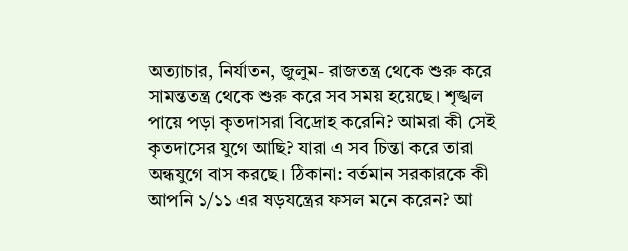অত্যাচার, নির্যাতন, জুলুম- রাজতন্ত্র থেকে শুরু করে সামন্ততন্ত্র থেকে শুরু করে সব সময় হয়েছে। শৃঙ্খল পায়ে পড়া কৃতদাসরা বিদ্রোহ করেনি? আমরা কী সেই কৃতদাসের যুগে আছি? যারা এ সব চিন্তা করে তারা অন্ধযুগে বাস করছে। ঠিকানা: বর্তমান সরকারকে কী আপনি ১/১১ এর ষড়যন্ত্রের ফসল মনে করেন? আ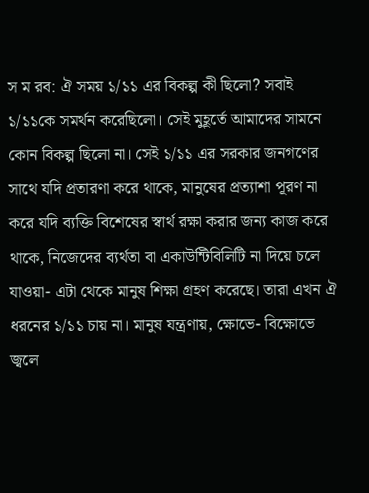স ম রব: ঐ সময় ১/১১ এর বিকল্প কী ছিলো? সবাই ১/১১কে সমর্থন করেছিলো। সেই মুহূর্তে আমাদের সামনে কোন বিকল্প ছিলো না। সেই ১/১১ এর সরকার জনগণের সাথে যদি প্রতারণা করে থাকে, মানুষের প্রত্যাশা পূরণ না করে যদি ব্যক্তি বিশেষের স্বার্থ রক্ষা করার জন্য কাজ করে থাকে, নিজেদের ব্যর্থতা বা একাউন্টিবিলিটি না দিয়ে চলে যাওয়া- এটা থেকে মানুষ শিক্ষা গ্রহণ করেছে। তারা এখন ঐ ধরনের ১/১১ চায় না। মানুষ যন্ত্রণায়, ক্ষোভে- বিক্ষোভে জ্বলে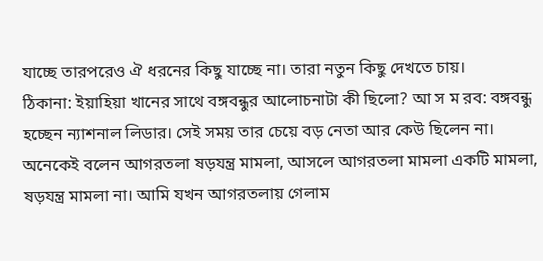যাচ্ছে তারপরেও ঐ ধরনের কিছু যাচ্ছে না। তারা নতুন কিছু দেখতে চায়।
ঠিকানা: ইয়াহিয়া খানের সাথে বঙ্গবন্ধুর আলোচনাটা কী ছিলো? আ স ম রব: বঙ্গবন্ধু হচ্ছেন ন্যাশনাল লিডার। সেই সময় তার চেয়ে বড় নেতা আর কেউ ছিলেন না। অনেকেই বলেন আগরতলা ষড়যন্ত্র মামলা, আসলে আগরতলা মামলা একটি মামলা, ষড়যন্ত্র মামলা না। আমি যখন আগরতলায় গেলাম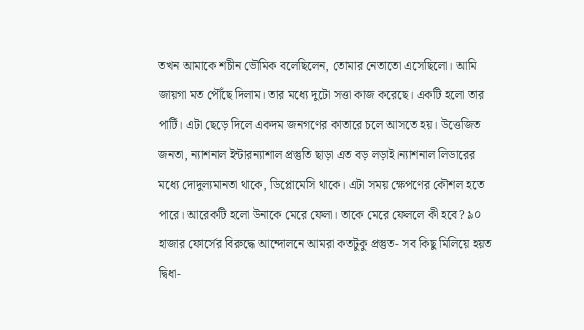তখন আমাকে শচীন ভৌমিক বলেছিলেন, তোমার নেতাতো এসেছিলো। আমি জায়গা মত পৌঁছে দিলাম। তার মধ্যে দুটো সত্তা কাজ করেছে। একটি হলো তার পার্টি। এটা ছেড়ে দিলে একদম জনগণের কাতারে চলে আসতে হয়। উত্তেজিত জনতা, ন্যাশনাল ইন্টারন্যাশাল প্রস্তুতি ছাড়া এত বড় লড়াই।ন্যাশনাল লিডারের মধ্যে দোদুল্যমানতা থাকে, ডিপ্লোমেসি থাকে। এটা সময় ক্ষেপণের কৌশল হতে পারে। আরেকটি হলো উনাকে মেরে ফেলা। তাকে মেরে ফেললে কী হবে? ৯০ হাজার ফোর্সের বিরুদ্ধে আন্দোলনে আমরা কতটুকু প্রস্তুত- সব কিছু মিলিয়ে হয়ত দ্বিধা-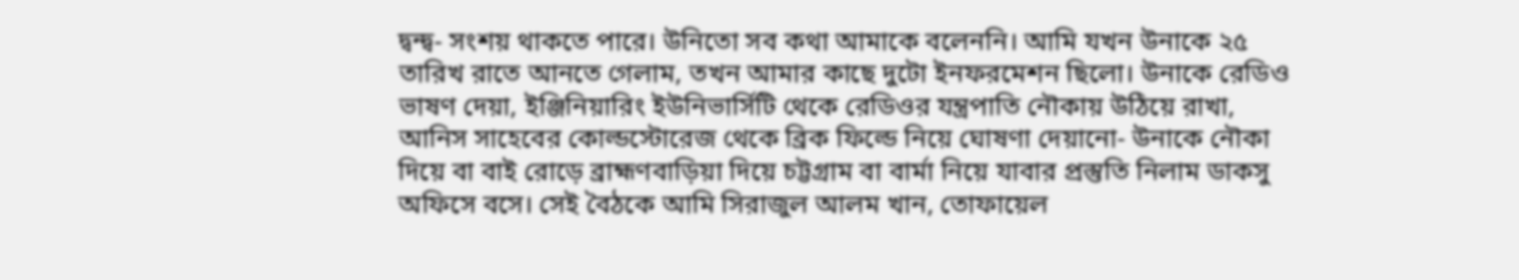দ্বন্দ্ব- সংশয় থাকতে পারে। উনিতো সব কথা আমাকে বলেননি। আমি যখন উনাকে ২৫ তারিখ রাতে আনতে গেলাম, তখন আমার কাছে দুটো ইনফরমেশন ছিলো। উনাকে রেডিও ভাষণ দেয়া, ইঞ্জিনিয়ারিং ইউনিভার্সিটি থেকে রেডিওর যন্ত্রপাতি নৌকায় উঠিয়ে রাখা, আনিস সাহেবের কোল্ডস্টোরেজ থেকে ব্রিক ফিল্ডে নিয়ে ঘোষণা দেয়ানো- উনাকে নৌকা দিয়ে বা বাই রোড়ে ব্রাহ্মণবাড়িয়া দিয়ে চট্টগ্রাম বা বার্মা নিয়ে যাবার প্রস্তুতি নিলাম ডাকসু অফিসে বসে। সেই বৈঠকে আমি সিরাজুল আলম খান, তোফায়েল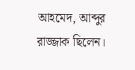আহমেদ, আব্দুর রাজ্জাক ছিলেন।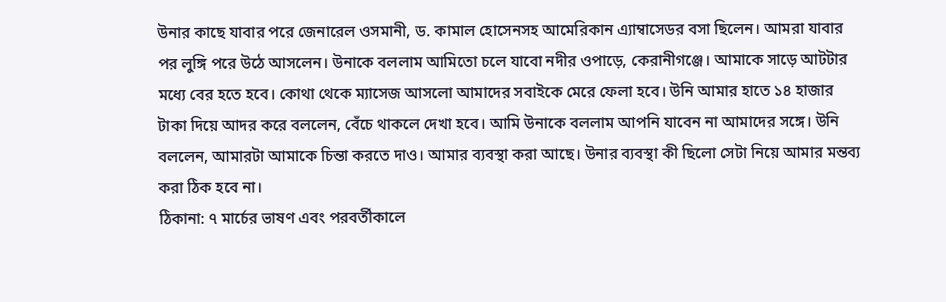উনার কাছে যাবার পরে জেনারেল ওসমানী, ড. কামাল হোসেনসহ আমেরিকান এ্যাম্বাসেডর বসা ছিলেন। আমরা যাবার পর লুঙ্গি পরে উঠে আসলেন। উনাকে বললাম আমিতো চলে যাবো নদীর ওপাড়ে, কেরানীগঞ্জে। আমাকে সাড়ে আটটার মধ্যে বের হতে হবে। কোথা থেকে ম্যাসেজ আসলো আমাদের সবাইকে মেরে ফেলা হবে। উনি আমার হাতে ১৪ হাজার টাকা দিয়ে আদর করে বললেন, বেঁচে থাকলে দেখা হবে। আমি উনাকে বললাম আপনি যাবেন না আমাদের সঙ্গে। উনি বললেন, আমারটা আমাকে চিন্তা করতে দাও। আমার ব্যবস্থা করা আছে। উনার ব্যবস্থা কী ছিলো সেটা নিয়ে আমার মন্তব্য করা ঠিক হবে না।
ঠিকানা: ৭ মার্চের ভাষণ এবং পরবর্তীকালে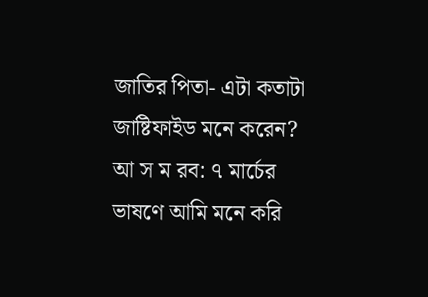জাতির পিতা- এটা কতাটা জাষ্টিফাইড মনে করেন? আ স ম রব: ৭ মার্চের ভাষণে আমি মনে করি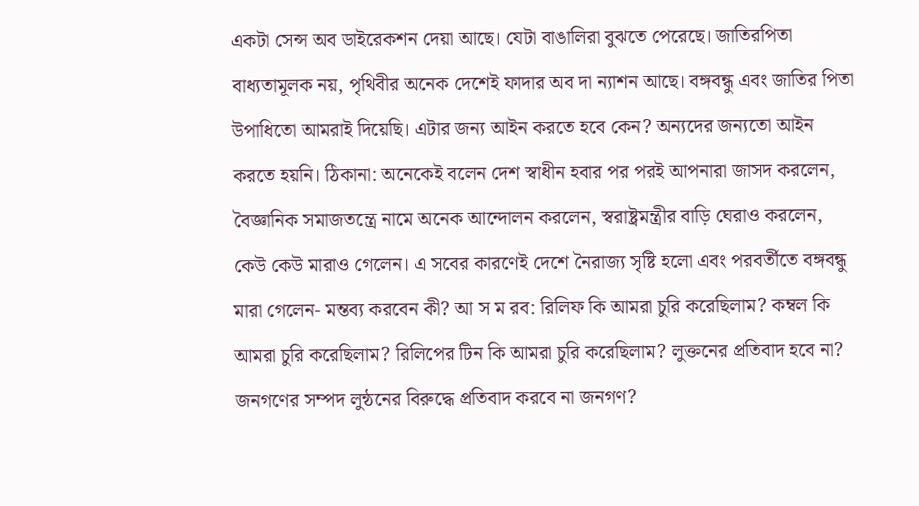একটা সেন্স অব ডাইরেকশন দেয়া আছে। যেটা বাঙালিরা বুঝতে পেরেছে। জাতিরপিতা বাধ্যতামূলক নয়, পৃথিবীর অনেক দেশেই ফাদার অব দা ন্যাশন আছে। বঙ্গবন্ধু এবং জাতির পিতা উপাধিতো আমরাই দিয়েছি। এটার জন্য আইন করতে হবে কেন? অন্যদের জন্যতো আইন করতে হয়নি। ঠিকানা: অনেকেই বলেন দেশ স্বাধীন হবার পর পরই আপনারা জাসদ করলেন, বৈজ্ঞানিক সমাজতন্ত্রে নামে অনেক আন্দোলন করলেন, স্বরাষ্ট্রমন্ত্রীর বাড়ি ঘেরাও করলেন, কেউ কেউ মারাও গেলেন। এ সবের কারণেই দেশে নৈরাজ্য সৃষ্টি হলো এবং পরবর্তীতে বঙ্গবন্ধু মারা গেলেন- মন্তব্য করবেন কী? আ স ম রব: রিলিফ কি আমরা চুরি করেছিলাম? কম্বল কি আমরা চুরি করেছিলাম? রিলিপের টিন কি আমরা চুরি করেছিলাম? লুক্তনের প্রতিবাদ হবে না? জনগণের সম্পদ লুন্ঠনের বিরুদ্ধে প্রতিবাদ করবে না জনগণ?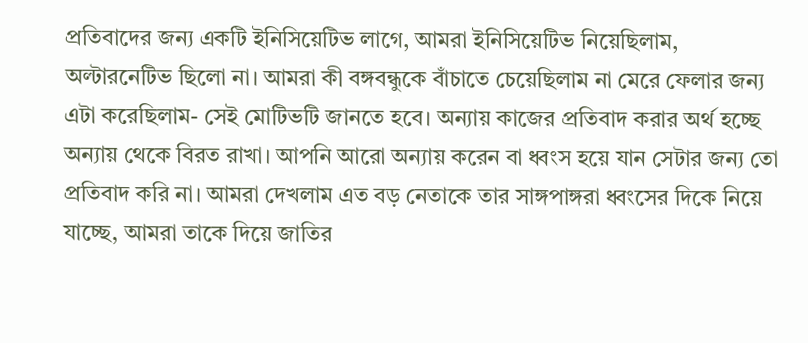প্রতিবাদের জন্য একটি ইনিসিয়েটিভ লাগে, আমরা ইনিসিয়েটিভ নিয়েছিলাম, অল্টারনেটিভ ছিলো না। আমরা কী বঙ্গবন্ধুকে বাঁচাতে চেয়েছিলাম না মেরে ফেলার জন্য এটা করেছিলাম- সেই মোটিভটি জানতে হবে। অন্যায় কাজের প্রতিবাদ করার অর্থ হচ্ছে অন্যায় থেকে বিরত রাখা। আপনি আরো অন্যায় করেন বা ধ্বংস হয়ে যান সেটার জন্য তো প্রতিবাদ করি না। আমরা দেখলাম এত বড় নেতাকে তার সাঙ্গপাঙ্গরা ধ্বংসের দিকে নিয়ে যাচ্ছে, আমরা তাকে দিয়ে জাতির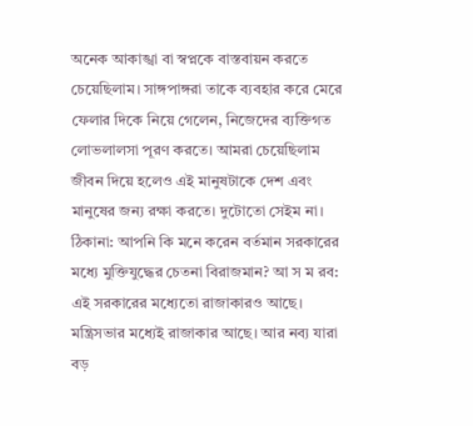অনেক আকাঙ্খা বা স্বপ্নকে বাস্তবায়ন করতে চেয়েছিলাম। সাঙ্গপাঙ্গরা তাকে ব্যবহার করে মেরে ফেলার দিকে নিয়ে গেলেন, নিজেদের ব্যক্তিগত লোভলালসা পূরণ করতে। আমরা চেয়েছিলাম জীবন দিয়ে হলেও এই মানুষটাকে দেশ এবং মানুষের জন্য রক্ষা করতে। দুটোতো সেইম না।
ঠিকানা: আপনি কি মনে করেন বর্তমান সরকারের মধ্যে মুক্তিযুদ্ধের চেতনা বিরাজমান? আ স ম রব: এই সরকারের মধ্যেতো রাজাকারও আছে। মন্ত্রিসভার মধ্যেই রাজাকার আছে। আর নব্য যারা বড়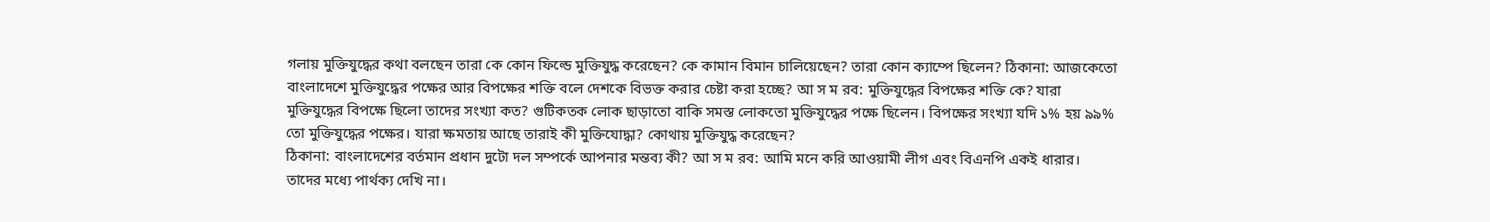গলায় মুক্তিযুদ্ধের কথা বলছেন তারা কে কোন ফিল্ডে মুক্তিযুদ্ধ করেছেন? কে কামান বিমান চালিয়েছেন? তারা কোন ক্যাম্পে ছিলেন? ঠিকানা: আজকেতো বাংলাদেশে মুক্তিযুদ্ধের পক্ষের আর বিপক্ষের শক্তি বলে দেশকে বিভক্ত করার চেষ্টা করা হচ্ছে? আ স ম রব: মুক্তিযুদ্ধের বিপক্ষের শক্তি কে? যারা মুক্তিযুদ্ধের বিপক্ষে ছিলো তাদের সংখ্যা কত? গুটিকতক লোক ছাড়াতো বাকি সমস্ত লোকতো মুক্তিযুদ্ধের পক্ষে ছিলেন। বিপক্ষের সংখ্যা যদি ১% হয় ৯৯% তো মুক্তিযুদ্ধের পক্ষের। যারা ক্ষমতায় আছে তারাই কী মুক্তিযোদ্ধা? কোথায় মুক্তিযুদ্ধ করেছেন?
ঠিকানা: বাংলাদেশের বর্তমান প্রধান দুটো দল সম্পর্কে আপনার মন্তব্য কী? আ স ম রব: আমি মনে করি আওয়ামী লীগ এবং বিএনপি একই ধারার। তাদের মধ্যে পার্থক্য দেখি না।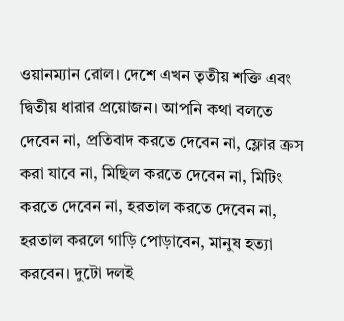ওয়ানম্যান রোল। দেশে এখন তৃতীয় শক্তি এবং দ্বিতীয় ধারার প্রয়োজন। আপনি কথা বলতে দেবেন না, প্রতিবাদ করতে দেবেন না, ফ্লোর ক্রস করা যাবে না, মিছিল করতে দেবেন না, মিটিং করতে দেবেন না, হরতাল করতে দেবেন না, হরতাল করলে গাড়ি পোড়াবেন, মানুষ হত্যা করবেন। দুটো দলই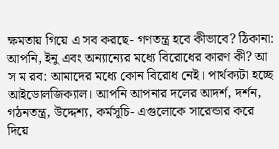ক্ষমতায় গিয়ে এ সব করছে- গণতন্ত্র হবে কীভাবে? ঠিকানা: আপনি, ইনু এবং অন্যান্যের মধ্যে বিরোধের কারণ কী? আ স ম রব: আমাদের মধ্যে কোন বিরোধ নেই। পার্থক্যটা হচ্ছে আইডোলজিক্যাল। আপনি আপনার দলের আদর্শ, দর্শন, গঠনতন্ত্র, উদ্দেশ্য, কর্মসূচি- এগুলোকে সারেন্ডার করে দিয়ে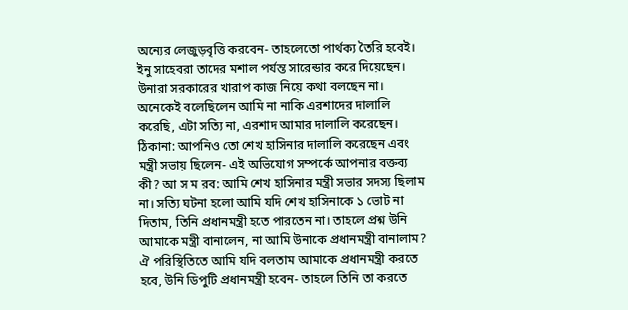অন্যের লেজুড়বৃত্তি করবেন- তাহলেতো পার্থক্য তৈরি হবেই। ইনু সাহেবরা তাদের মশাল পর্যন্ত সারেন্ডার করে দিয়েছেন। উনারা সরকারের খারাপ কাজ নিয়ে কথা বলছেন না। অনেকেই বলেছিলেন আমি না নাকি এরশাদের দালালি করেছি, এটা সত্যি না, এরশাদ আমার দালালি করেছেন।
ঠিকানা: আপনিও তো শেখ হাসিনার দালালি করেছেন এবং মন্ত্রী সভায় ছিলেন- এই অভিযোগ সম্পর্কে আপনার বক্তব্য কী? আ স ম রব: আমি শেখ হাসিনার মন্ত্রী সভার সদস্য ছিলাম না। সত্যি ঘটনা হলো আমি যদি শেখ হাসিনাকে ১ ভোট না দিতাম, তিনি প্রধানমন্ত্রী হতে পারতেন না। তাহলে প্রশ্ন উনি আমাকে মন্ত্রী বানালেন, না আমি উনাকে প্রধানমন্ত্রী বানালাম? ঐ পরিস্থিতিতে আমি যদি বলতাম আমাকে প্রধানমন্ত্রী করতে হবে, উনি ডিপুটি প্রধানমন্ত্রী হবেন- তাহলে তিনি তা করতে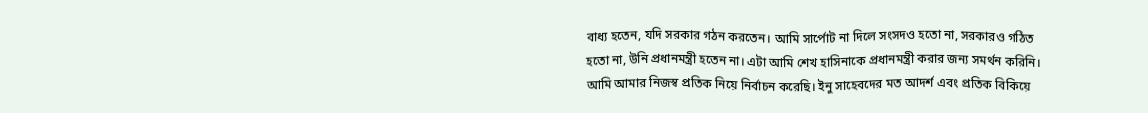বাধ্য হতেন, যদি সরকার গঠন করতেন। আমি সার্পোট না দিলে সংসদও হতো না, সরকারও গঠিত হতো না, উনি প্রধানমন্ত্রী হতেন না। এটা আমি শেখ হাসিনাকে প্রধানমন্ত্রী করার জন্য সমর্থন করিনি। আমি আমার নিজস্ব প্রতিক নিয়ে নির্বাচন করেছি। ইনু সাহেবদের মত আদর্শ এবং প্রতিক বিকিয়ে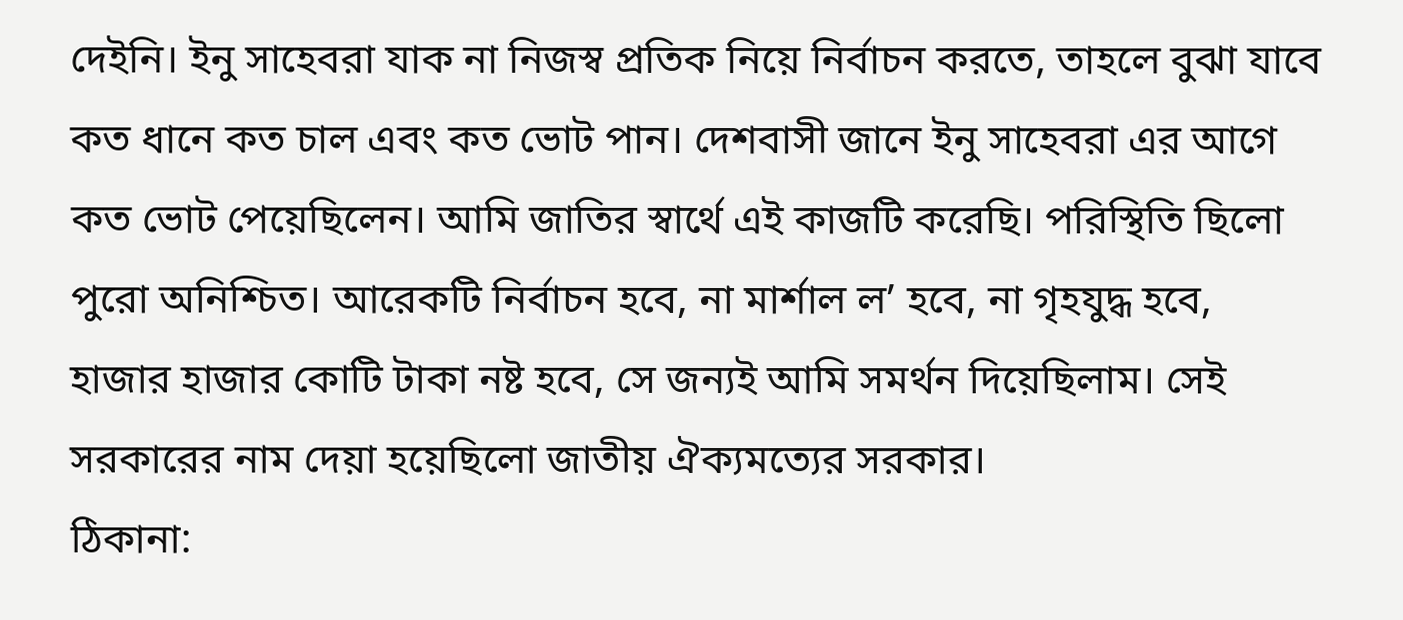দেইনি। ইনু সাহেবরা যাক না নিজস্ব প্রতিক নিয়ে নির্বাচন করতে, তাহলে বুঝা যাবে কত ধানে কত চাল এবং কত ভোট পান। দেশবাসী জানে ইনু সাহেবরা এর আগে কত ভোট পেয়েছিলেন। আমি জাতির স্বার্থে এই কাজটি করেছি। পরিস্থিতি ছিলো পুরো অনিশ্চিত। আরেকটি নির্বাচন হবে, না মার্শাল ল’ হবে, না গৃহযুদ্ধ হবে, হাজার হাজার কোটি টাকা নষ্ট হবে, সে জন্যই আমি সমর্থন দিয়েছিলাম। সেই সরকারের নাম দেয়া হয়েছিলো জাতীয় ঐক্যমত্যের সরকার।
ঠিকানা: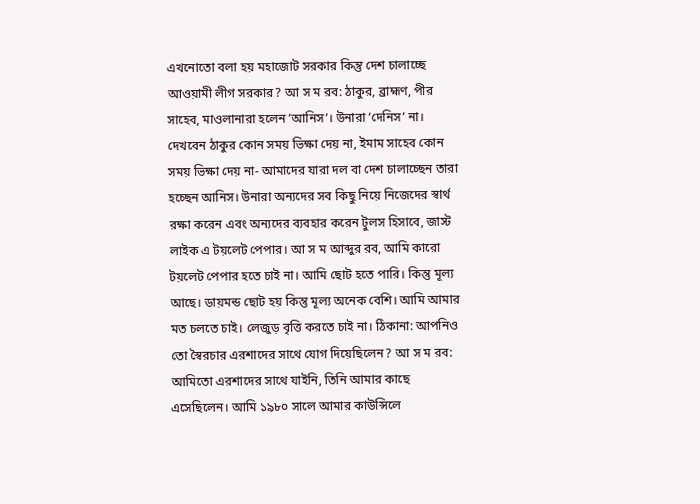এখনোতো বলা হয় মহাজোট সরকার কিন্তু দেশ চালাচ্ছে আওয়ামী লীগ সরকার? আ স ম রব: ঠাকুর, ব্রাহ্মণ, পীর সাহেব, মাওলানারা হলেন ’আনিস’। উনারা ’দেনিস’ না। দেখবেন ঠাকুর কোন সময় ভিক্ষা দেয় না, ইমাম সাহেব কোন সময় ভিক্ষা দেয় না- আমাদের যারা দল বা দেশ চালাচ্ছেন তারা হচ্ছেন আনিস। উনারা অন্যদের সব কিছু নিয়ে নিজেদের স্বার্থ রক্ষা করেন এবং অন্যদের ব্যবহার করেন টুলস হিসাবে, জাস্ট লাইক এ টয়লেট পেপার। আ স ম আব্দুর রব, আমি কারো টয়লেট পেপার হতে চাই না। আমি ছোট হতে পারি। কিন্তু মূল্য আছে। ডায়মন্ড ছোট হয় কিন্তু মূল্য অনেক বেশি। আমি আমার মত চলতে চাই। লেজুড় বৃত্তি করতে চাই না। ঠিকানা: আপনিও তো স্বৈরচার এরশাদের সাথে যোগ দিয়েছিলেন? আ স ম রব: আমিতো এরশাদের সাথে যাইনি, তিনি আমার কাছে এসেছিলেন। আমি ১৯৮০ সালে আমার কাউন্সিলে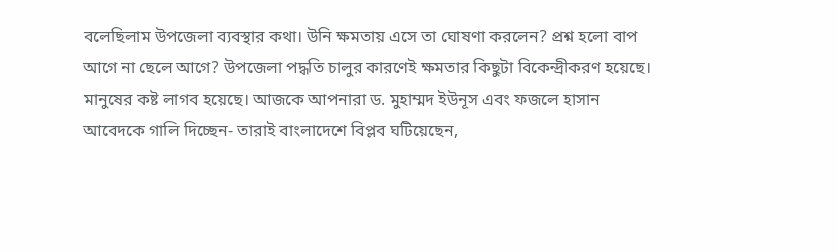বলেছিলাম উপজেলা ব্যবস্থার কথা। উনি ক্ষমতায় এসে তা ঘোষণা করলেন? প্রশ্ন হলো বাপ আগে না ছেলে আগে? উপজেলা পদ্ধতি চালুর কারণেই ক্ষমতার কিছুটা বিকেন্দ্রীকরণ হয়েছে। মানুষের কষ্ট লাগব হয়েছে। আজকে আপনারা ড. মুহাম্মদ ইউনূস এবং ফজলে হাসান আবেদকে গালি দিচ্ছেন- তারাই বাংলাদেশে বিপ্লব ঘটিয়েছেন,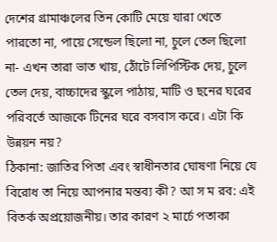দেশের গ্রামাঞ্চলের তিন কোটি মেয়ে যারা খেতে পারতো না, পায়ে সেন্ডেল ছিলো না, চুলে তেল ছিলো না- এখন তারা ভাত খায়, ঠোঁটে লিপিস্টিক দেয়, চুলে তেল দেয়, বাচ্চাদের স্কুলে পাঠায়, মাটি ও ছনের ঘরের পরিবর্তে আজকে টিনের ঘরে বসবাস করে। এটা কি উন্নয়ন নয়?
ঠিকানা: জাতির পিতা এবং স্বাধীনতার ঘোষণা নিয়ে যে বিরোধ তা নিয়ে আপনার মন্তব্য কী? আ স ম রব: এই বিতর্ক অপ্রয়োজনীয়। তার কারণ ২ মার্চে পতাকা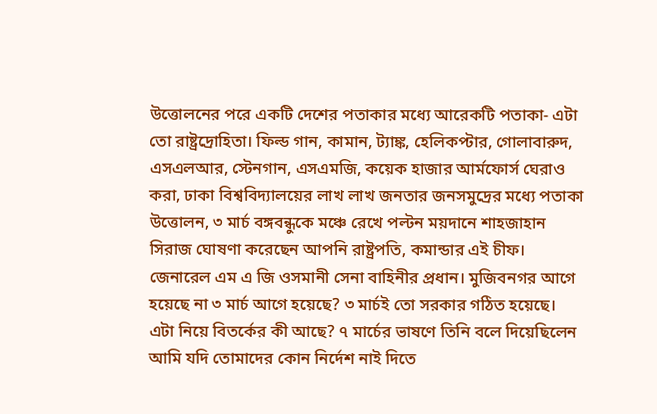উত্তোলনের পরে একটি দেশের পতাকার মধ্যে আরেকটি পতাকা- এটা তো রাষ্ট্রদ্রোহিতা। ফিল্ড গান, কামান, ট্যাঙ্ক, হেলিকপ্টার, গোলাবারুদ, এসএলআর, স্টেনগান, এসএমজি, কয়েক হাজার আর্মফোর্স ঘেরাও করা, ঢাকা বিশ্ববিদ্যালয়ের লাখ লাখ জনতার জনসমুদ্রের মধ্যে পতাকা উত্তোলন, ৩ মার্চ বঙ্গবন্ধুকে মঞ্চে রেখে পল্টন ময়দানে শাহজাহান সিরাজ ঘোষণা করেছেন আপনি রাষ্ট্রপতি, কমান্ডার এই চীফ। জেনারেল এম এ জি ওসমানী সেনা বাহিনীর প্রধান। মুজিবনগর আগে হয়েছে না ৩ মার্চ আগে হয়েছে? ৩ মার্চই তো সরকার গঠিত হয়েছে। এটা নিয়ে বিতর্কের কী আছে? ৭ মার্চের ভাষণে তিনি বলে দিয়েছিলেন আমি যদি তোমাদের কোন নির্দেশ নাই দিতে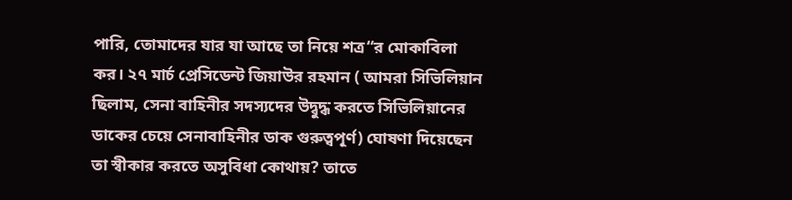পারি, তোমাদের যার যা আছে তা নিয়ে শত্র“র মোকাবিলা কর। ২৭ মার্চ প্রেসিডেন্ট জিয়াউর রহমান ( আমরা সিভিলিয়ান ছিলাম, সেনা বাহিনীর সদস্যদের উদ্বুদ্ধ করতে সিভিলিয়ানের ডাকের চেয়ে সেনাবাহিনীর ডাক গুরুত্বপূর্ণ) ঘোষণা দিয়েছেন তা স্বীকার করতে অসুবিধা কোথায়? তাতে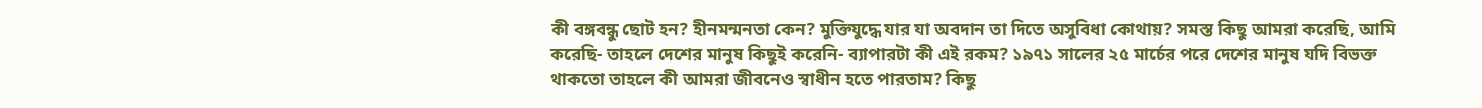কী বঙ্গবন্ধু ছোট হন? হীনমন্মনতা কেন? মুক্তিযুদ্ধে যার যা অবদান তা দিতে অসুবিধা কোথায়? সমস্ত কিছু আমরা করেছি, আমি করেছি- তাহলে দেশের মানুষ কিছুই করেনি- ব্যাপারটা কী এই রকম? ১৯৭১ সালের ২৫ মার্চের পরে দেশের মানুষ যদি বিভক্ত থাকতো তাহলে কী আমরা জীবনেও স্বাধীন হতে পারতাম? কিছু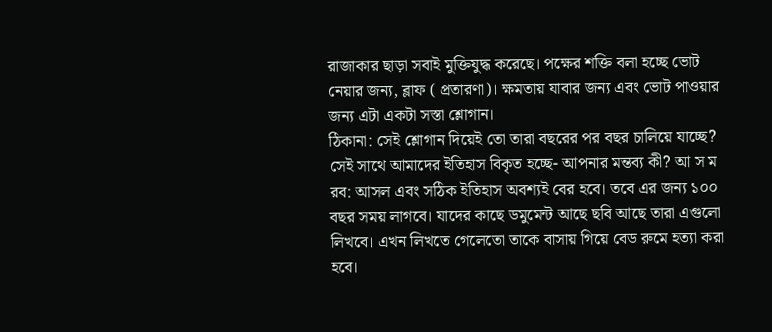রাজাকার ছাড়া সবাই মুক্তিযুদ্ধ করেছে। পক্ষের শক্তি বলা হচ্ছে ভোট নেয়ার জন্য, ব্লাফ ( প্রতারণা)। ক্ষমতায় যাবার জন্য এবং ভোট পাওয়ার জন্য এটা একটা সস্তা শ্লোগান।
ঠিকানা: সেই শ্লোগান দিয়েই তো তারা বছরের পর বছর চালিয়ে যাচ্ছে? সেই সাথে আমাদের ইতিহাস বিকৃত হচ্ছে- আপনার মন্তব্য কী? আ স ম রব: আসল এবং সঠিক ইতিহাস অবশ্যই বের হবে। তবে এর জন্য ১০০ বছর সময় লাগবে। যাদের কাছে ডমুমেন্ট আছে ছবি আছে তারা এগুলো লিখবে। এখন লিখতে গেলেতো তাকে বাসায় গিয়ে বেড রুমে হত্যা করা হবে।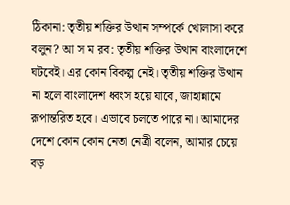ঠিকানা: তৃতীয় শক্তির উত্থান সম্পর্কে খোলাসা করে বলুন? আ স ম রব: তৃতীয় শক্তির উত্থান বাংলাদেশে ঘটবেই। এর কোন বিকল্প নেই। তৃতীয় শক্তির উত্থান না হলে বাংলাদেশ ধ্বংস হয়ে যাবে, জাহান্নামে রূপান্তরিত হবে। এভাবে চলতে পারে না। আমাদের দেশে কোন কোন নেতা নেত্রী বলেন, আমার চেয়ে বড়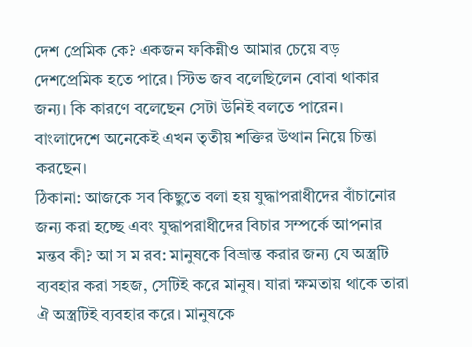দেশ প্রেমিক কে? একজন ফকিন্নীও আমার চেয়ে বড় দেশপ্রেমিক হতে পারে। স্টিভ জব বলেছিলেন বোবা থাকার জন্য। কি কারণে বলেছেন সেটা উনিই বলতে পারেন। বাংলাদেশে অনেকেই এখন তৃতীয় শক্তির উত্থান নিয়ে চিন্তা করছেন।
ঠিকানা: আজকে সব কিছুতে বলা হয় যুদ্ধাপরাধীদের বাঁচানোর জন্য করা হচ্ছে এবং যুদ্ধাপরাধীদের বিচার সম্পর্কে আপনার মন্তব কী? আ স ম রব: মানুষকে বিভ্রান্ত করার জন্য যে অস্ত্রটি ব্যবহার করা সহজ, সেটিই করে মানুষ। যারা ক্ষমতায় থাকে তারা ঐ অস্ত্রটিই ব্যবহার করে। মানুষকে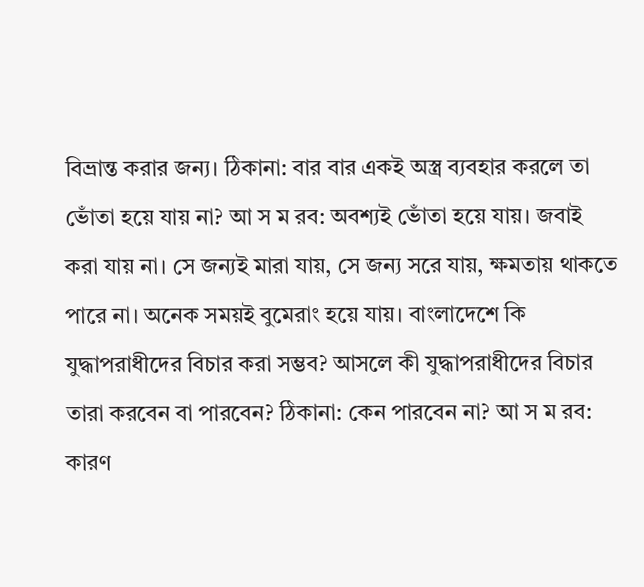বিভ্রান্ত করার জন্য। ঠিকানা: বার বার একই অস্ত্র ব্যবহার করলে তা ভোঁতা হয়ে যায় না? আ স ম রব: অবশ্যই ভোঁতা হয়ে যায়। জবাই করা যায় না। সে জন্যই মারা যায়, সে জন্য সরে যায়, ক্ষমতায় থাকতে পারে না। অনেক সময়ই বুমেরাং হয়ে যায়। বাংলাদেশে কি যুদ্ধাপরাধীদের বিচার করা সম্ভব? আসলে কী যুদ্ধাপরাধীদের বিচার তারা করবেন বা পারবেন? ঠিকানা: কেন পারবেন না? আ স ম রব: কারণ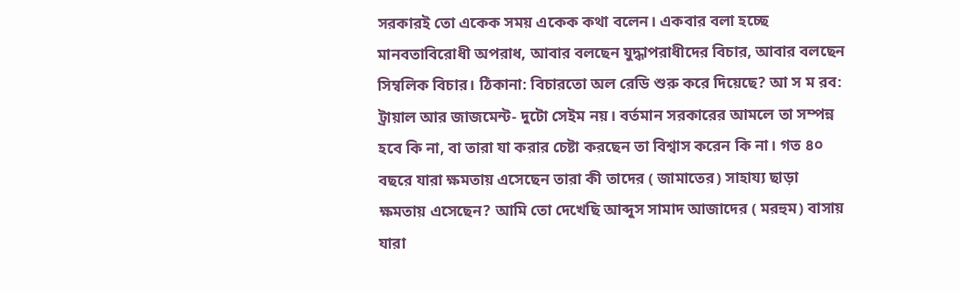সরকারই তো একেক সময় একেক কথা বলেন। একবার বলা হচ্ছে মানবতাবিরোধী অপরাধ, আবার বলছেন যুদ্ধাপরাধীদের বিচার, আবার বলছেন সিম্বলিক বিচার। ঠিকানা: বিচারতো অল রেডি শুরু করে দিয়েছে? আ স ম রব: ট্রায়াল আর জাজমেন্ট- দুটো সেইম নয়। বর্তমান সরকারের আমলে তা সম্পন্ন হবে কি না, বা তারা যা করার চেষ্টা করছেন তা বিশ্বাস করেন কি না। গত ৪০ বছরে যারা ক্ষমতায় এসেছেন তারা কী তাদের ( জামাতের) সাহায্য ছাড়া ক্ষমতায় এসেছেন? আমি তো দেখেছি আব্দুস সামাদ আজাদের ( মরহুম) বাসায় যারা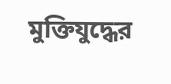মুক্তিযুদ্ধের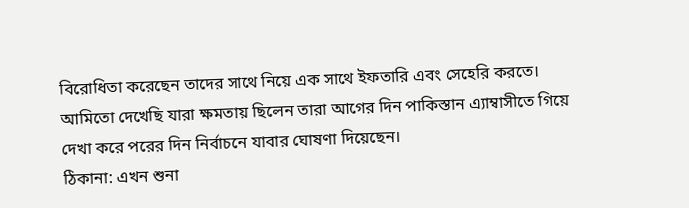বিরোধিতা করেছেন তাদের সাথে নিয়ে এক সাথে ইফতারি এবং সেহেরি করতে। আমিতো দেখেছি যারা ক্ষমতায় ছিলেন তারা আগের দিন পাকিস্তান এ্যাম্বাসীতে গিয়ে দেখা করে পরের দিন নির্বাচনে যাবার ঘোষণা দিয়েছেন।
ঠিকানা: এখন শুনা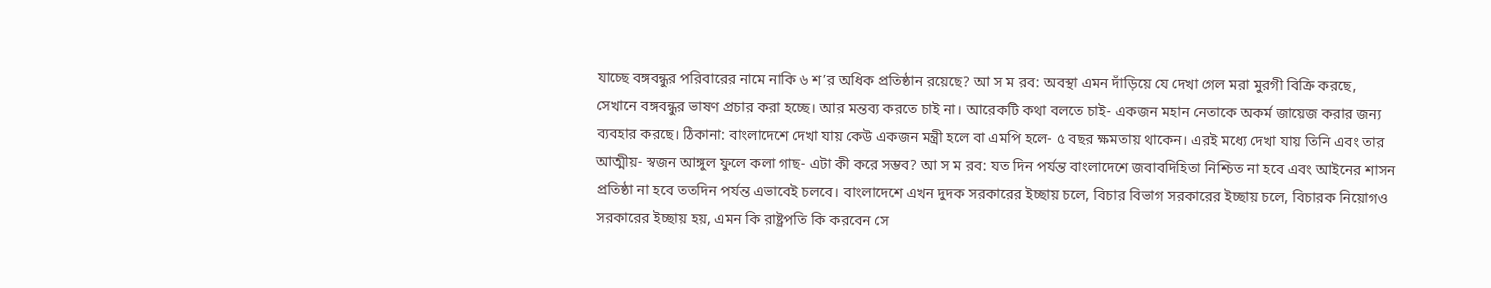যাচ্ছে বঙ্গবন্ধুর পরিবারের নামে নাকি ৬ শ’র অধিক প্রতিষ্ঠান রয়েছে? আ স ম রব: অবস্থা এমন দাঁড়িয়ে যে দেখা গেল মরা মুরগী বিক্রি করছে, সেখানে বঙ্গবন্ধুর ভাষণ প্রচার করা হচ্ছে। আর মন্তব্য করতে চাই না। আরেকটি কথা বলতে চাই- একজন মহান নেতাকে অকর্ম জায়েজ করার জন্য ব্যবহার করছে। ঠিকানা: বাংলাদেশে দেখা যায় কেউ একজন মন্ত্রী হলে বা এমপি হলে- ৫ বছর ক্ষমতায় থাকেন। এরই মধ্যে দেখা যায় তিনি এবং তার আত্মীয়- স্বজন আঙ্গুল ফুলে কলা গাছ- এটা কী করে সম্ভব? আ স ম রব: যত দিন পর্যন্ত বাংলাদেশে জবাবদিহিতা নিশ্চিত না হবে এবং আইনের শাসন প্রতিষ্ঠা না হবে ততদিন পর্যন্ত এভাবেই চলবে। বাংলাদেশে এখন দুদক সরকারের ইচ্ছায় চলে, বিচার বিভাগ সরকারের ইচ্ছায় চলে, বিচারক নিয়োগও সরকারের ইচ্ছায় হয়, এমন কি রাষ্ট্রপতি কি করবেন সে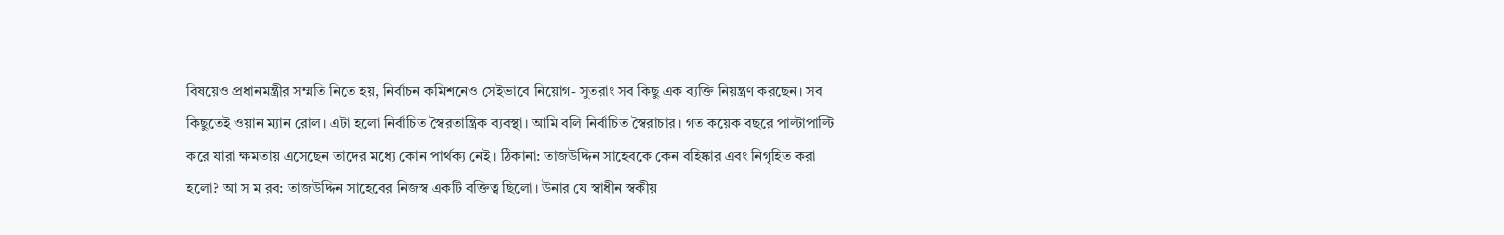বিষয়েও প্রধানমন্ত্রীর সম্মতি নিতে হয়, নির্বাচন কমিশনেও সেইভাবে নিয়োগ- সুতরাং সব কিছু এক ব্যক্তি নিয়ন্ত্রণ করছেন। সব কিছুতেই ওয়ান ম্যান রোল। এটা হলো নির্বাচিত স্বৈরতান্ত্রিক ব্যবস্থা। আমি বলি নির্বাচিত স্বৈরাচার। গত কয়েক বছরে পাল্টাপাল্টি করে যারা ক্ষমতায় এসেছেন তাদের মধ্যে কোন পার্থক্য নেই। ঠিকানা: তাজউদ্দিন সাহেবকে কেন বহিষ্কার এবং নিগৃহিত করা হলো? আ স ম রব: তাজউদ্দিন সাহেবের নিজস্ব একটি বক্তিত্ব ছিলো। উনার যে স্বাধীন স্বকীয়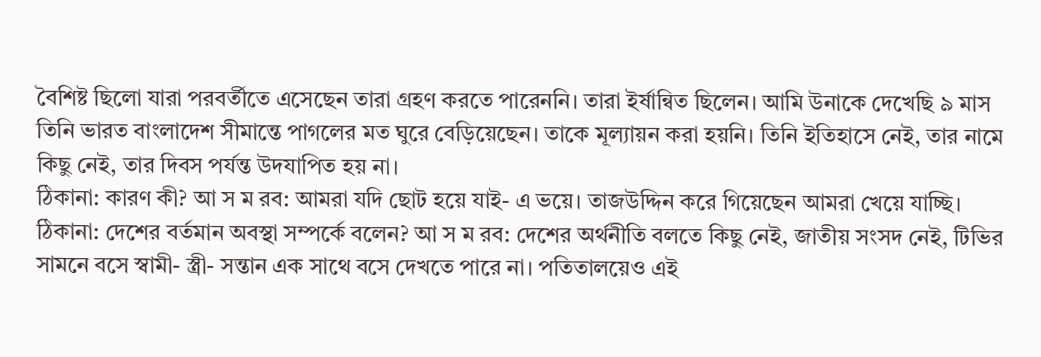বৈশিষ্ট ছিলো যারা পরবর্তীতে এসেছেন তারা গ্রহণ করতে পারেননি। তারা ইর্ষান্বিত ছিলেন। আমি উনাকে দেখেছি ৯ মাস তিনি ভারত বাংলাদেশ সীমান্তে পাগলের মত ঘুরে বেড়িয়েছেন। তাকে মূল্যায়ন করা হয়নি। তিনি ইতিহাসে নেই, তার নামে কিছু নেই, তার দিবস পর্যন্ত উদযাপিত হয় না।
ঠিকানা: কারণ কী? আ স ম রব: আমরা যদি ছোট হয়ে যাই- এ ভয়ে। তাজউদ্দিন করে গিয়েছেন আমরা খেয়ে যাচ্ছি। ঠিকানা: দেশের বর্তমান অবস্থা সম্পর্কে বলেন? আ স ম রব: দেশের অর্থনীতি বলতে কিছু নেই, জাতীয় সংসদ নেই, টিভির সামনে বসে স্বামী- স্ত্রী- সন্তান এক সাথে বসে দেখতে পারে না। পতিতালয়েও এই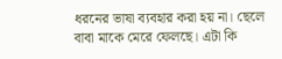ধরনের ভাষা ব্যবহার করা হয় না। ছেলে বাবা মাকে মেরে ফেলছে। এটা কি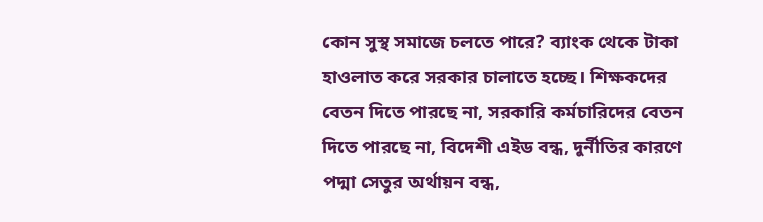কোন সুস্থ সমাজে চলতে পারে? ব্যাংক থেকে টাকা হাওলাত করে সরকার চালাতে হচ্ছে। শিক্ষকদের বেতন দিতে পারছে না, সরকারি কর্মচারিদের বেতন দিতে পারছে না, বিদেশী এইড বন্ধ, দুর্নীতির কারণে পদ্মা সেতুর অর্থায়ন বন্ধ,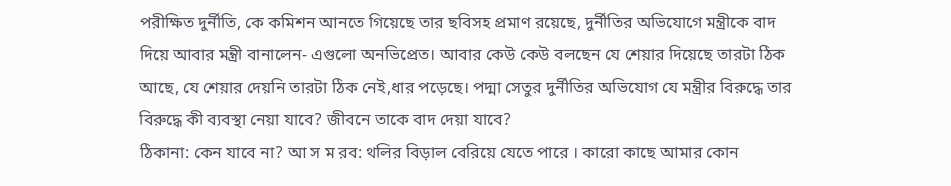পরীক্ষিত দুর্নীতি, কে কমিশন আনতে গিয়েছে তার ছবিসহ প্রমাণ রয়েছে, দুর্নীতির অভিযোগে মন্ত্রীকে বাদ দিয়ে আবার মন্ত্রী বানালেন- এগুলো অনভিপ্রেত। আবার কেউ কেউ বলছেন যে শেয়ার দিয়েছে তারটা ঠিক আছে, যে শেয়ার দেয়নি তারটা ঠিক নেই,ধার পড়েছে। পদ্মা সেতুর দুর্নীতির অভিযোগ যে মন্ত্রীর বিরুদ্ধে তার বিরুদ্ধে কী ব্যবস্থা নেয়া যাবে? জীবনে তাকে বাদ দেয়া যাবে?
ঠিকানা: কেন যাবে না? আ স ম রব: থলির বিড়াল বেরিয়ে যেতে পারে । কারো কাছে আমার কোন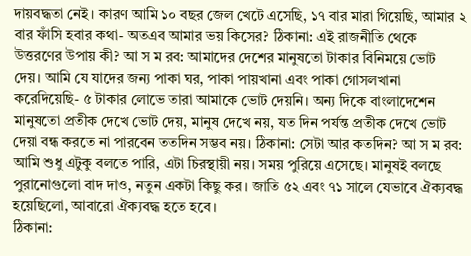দায়বদ্ধতা নেই। কারণ আমি ১০ বছর জেল খেটে এসেছি, ১৭ বার মারা গিয়েছি, আমার ২ বার ফাঁসি হবার কথা- অতএব আমার ভয় কিসের? ঠিকানা: এই রাজনীতি থেকে উত্তরণের উপায় কী? আ স ম রব: আমাদের দেশের মানুষতো টাকার বিনিময়ে ভোট দেয়। আমি যে যাদের জন্য পাকা ঘর, পাকা পায়খানা এবং পাকা গোসলখানা করেদিয়েছি- ৫ টাকার লোভে তারা আমাকে ভোট দেয়নি। অন্য দিকে বাংলাদেশেন মানুষতো প্রতীক দেখে ভোট দেয়, মানুষ দেখে নয়, যত দিন পর্যন্ত প্রতীক দেখে ভোট দেয়া বন্ধ করতে না পারবেন ততদিন সম্ভব নয়। ঠিকানা: সেটা আর কতদিন? আ স ম রব: আমি শুধু এটুকু বলতে পারি, এটা চিরস্থায়ী নয়। সময় পুরিয়ে এসেছে। মানুষই বলছে পুরানোগুলো বাদ দাও, নতুন একটা কিছু কর। জাতি ৫২ এবং ৭১ সালে যেভাবে ঐক্যবদ্ধ হয়েছিলো, আবারো ঐক্যবদ্ধ হতে হবে।
ঠিকানা: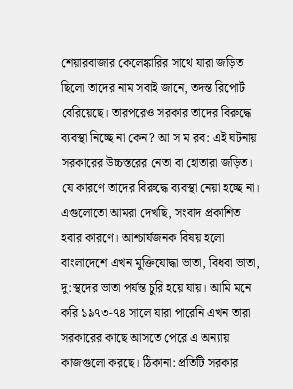শেয়ারবাজার কেলেঙ্কারির সাথে যারা জড়িত ছিলো তাদের নাম সবাই জানে, তদন্ত রিপোর্ট বেরিয়েছে। তারপরেও সরকার তাদের বিরুদ্ধে ব্যবস্থা নিচ্ছে না কেন? আ স ম রব: এই ঘটনায় সরকারের উচ্চস্তরের নেতা বা হোতারা জড়িত। যে কারণে তাদের বিরুদ্ধে ব্যবস্থা নেয়া হচ্ছে না। এগুলোতো আমরা দেখছি, সংবাদ প্রকাশিত হবার কারণে। আশ্চার্যজনক বিষয় হলো বাংলাদেশে এখন মুক্তিযোদ্ধা ভাতা, বিধবা ভাতা, দু:স্থদের ভাতা পর্যন্ত চুরি হয়ে যায়। আমি মনে করি ১৯৭৩-৭৪ সালে যারা পারেনি এখন তারা সরকারের কাছে আসতে পেরে এ অন্যায় কাজগুলো করছে। ঠিকানা: প্রতিটি সরকার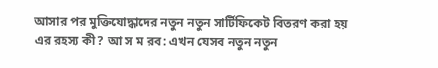আসার পর মুক্তিযোদ্ধাদের নতুন নতুন সার্টিফিকেট বিতরণ করা হয় এর রহস্য কী? আ স ম রব: এখন যেসব নতুন নতুন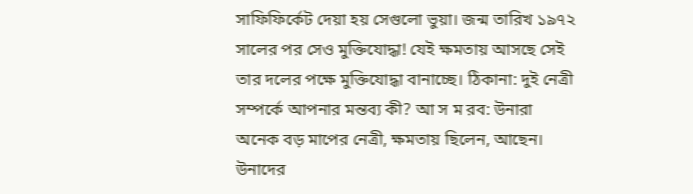সাফিফির্কেট দেয়া হয় সেগুলো ভুয়া। জন্ম তারিখ ১৯৭২ সালের পর সেও মুক্তিযোদ্ধা! যেই ক্ষমতায় আসছে সেই তার দলের পক্ষে মুক্তিযোদ্ধা বানাচ্ছে। ঠিকানা: দুই নেত্রী সম্পর্কে আপনার মন্তব্য কী? আ স ম রব: উনারা অনেক বড় মাপের নেত্রী, ক্ষমতায় ছিলেন, আছেন। উনাদের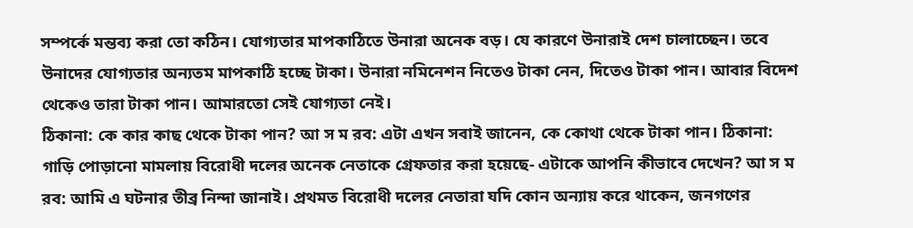সম্পর্কে মন্তব্য করা তো কঠিন। যোগ্যতার মাপকাঠিতে উনারা অনেক বড়। যে কারণে উনারাই দেশ চালাচ্ছেন। তবে উনাদের যোগ্যতার অন্যতম মাপকাঠি হচ্ছে টাকা। উনারা নমিনেশন নিতেও টাকা নেন, দিতেও টাকা পান। আবার বিদেশ থেকেও তারা টাকা পান। আমারতো সেই যোগ্যতা নেই।
ঠিকানা: কে কার কাছ থেকে টাকা পান? আ স ম রব: এটা এখন সবাই জানেন, কে কোথা থেকে টাকা পান। ঠিকানা: গাড়ি পোড়ানো মামলায় বিরোধী দলের অনেক নেতাকে গ্রেফতার করা হয়েছে- এটাকে আপনি কীভাবে দেখেন? আ স ম রব: আমি এ ঘটনার তীব্র নিন্দা জানাই। প্রথমত বিরোধী দলের নেতারা যদি কোন অন্যায় করে থাকেন, জনগণের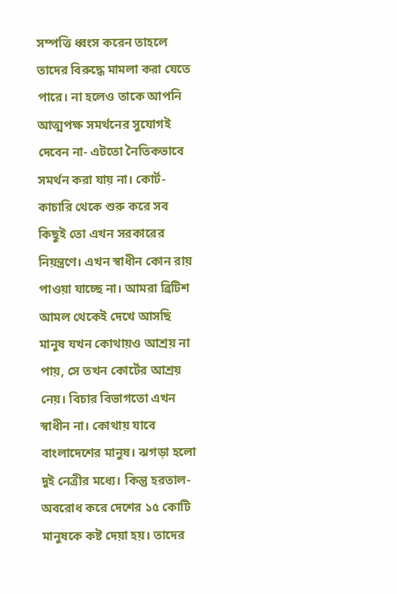সম্পত্তি ধ্বংস করেন তাহলে তাদের বিরুদ্ধে মামলা করা যেতে পারে। না হলেও তাকে আপনি আত্মপক্ষ সমর্থনের সুযোগই দেবেন না- এটতো নৈতিকভাবে সমর্থন করা যায় না। কোর্ট- কাচারি থেকে শুরু করে সব কিছুই তো এখন সরকারের নিয়ন্ত্রণে। এখন স্বাধীন কোন রায় পাওয়া যাচ্ছে না। আমরা ব্রিটিশ আমল থেকেই দেখে আসছি মানুষ যখন কোথায়ও আশ্রয় না পায়, সে তখন কোর্টের আশ্রয় নেয়। বিচার বিভাগতো এখন স্বাধীন না। কোথায় যাবে বাংলাদেশের মানুষ। ঝগড়া হলো দুই নেত্রীর মধ্যে। কিন্তু হরতাল- অবরোধ করে দেশের ১৫ কোটি মানুষকে কষ্ট দেয়া হয়। তাদের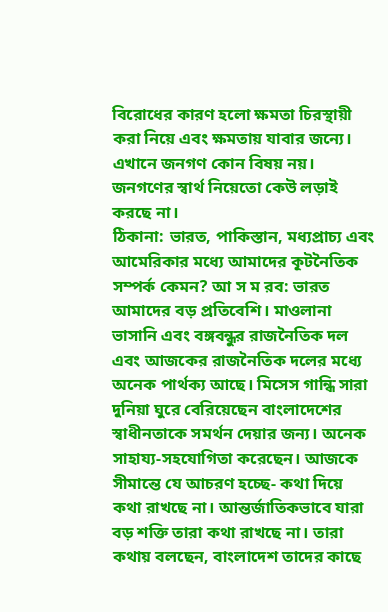বিরোধের কারণ হলো ক্ষমতা চিরস্থায়ী করা নিয়ে এবং ক্ষমতায় যাবার জন্যে। এখানে জনগণ কোন বিষয় নয়। জনগণের স্বার্থ নিয়েতো কেউ লড়াই করছে না।
ঠিকানা: ভারত, পাকিস্তান, মধ্যপ্রাচ্য এবং আমেরিকার মধ্যে আমাদের কূটনৈতিক সম্পর্ক কেমন? আ স ম রব: ভারত আমাদের বড় প্রতিবেশি। মাওলানা ভাসানি এবং বঙ্গবন্ধুর রাজনৈতিক দল এবং আজকের রাজনৈতিক দলের মধ্যে অনেক পার্থক্য আছে। মিসেস গান্ধি সারা দুনিয়া ঘুরে বেরিয়েছেন বাংলাদেশের স্বাধীনতাকে সমর্থন দেয়ার জন্য। অনেক সাহায্য-সহযোগিতা করেছেন। আজকে সীমান্তে যে আচরণ হচ্ছে- কথা দিয়ে কথা রাখছে না। আন্তর্জাতিকভাবে যারা বড় শক্তি তারা কথা রাখছে না। তারা কথায় বলছেন, বাংলাদেশ তাদের কাছে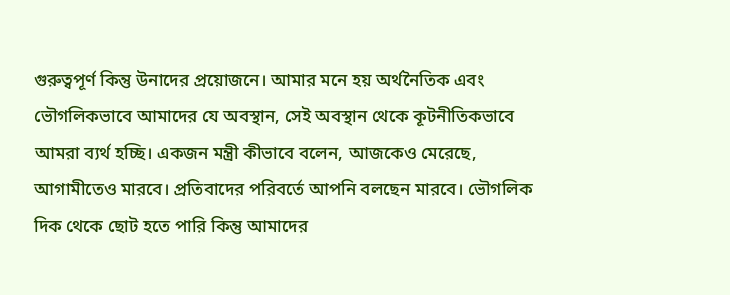গুরুত্বপূর্ণ কিন্তু উনাদের প্রয়োজনে। আমার মনে হয় অর্থনৈতিক এবং ভৌগলিকভাবে আমাদের যে অবস্থান, সেই অবস্থান থেকে কূটনীতিকভাবে আমরা ব্যর্থ হচ্ছি। একজন মন্ত্রী কীভাবে বলেন, আজকেও মেরেছে, আগামীতেও মারবে। প্রতিবাদের পরিবর্তে আপনি বলছেন মারবে। ভৌগলিক দিক থেকে ছোট হতে পারি কিন্তু আমাদের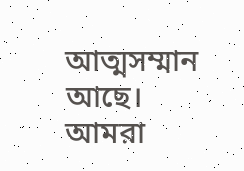আত্মসম্মান আছে। আমরা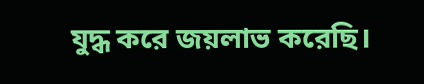যুদ্ধ করে জয়লাভ করেছি।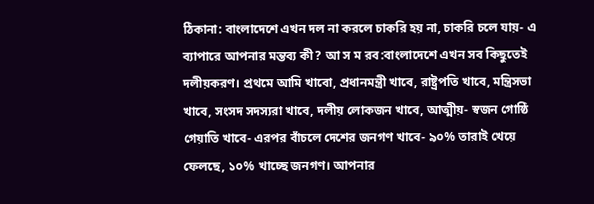ঠিকানা: বাংলাদেশে এখন দল না করলে চাকরি হয় না, চাকরি চলে যায়- এ ব্যাপারে আপনার মন্তব্য কী? আ স ম রব:বাংলাদেশে এখন সব কিছুতেই দলীয়করণ। প্রথমে আমি খাবো, প্রধানমন্ত্রী খাবে, রাষ্ট্রপতি খাবে, মন্ত্রিসভা খাবে, সংসদ সদস্যরা খাবে, দলীয় লোকজন খাবে, আত্মীয়- স্বজন গোষ্ঠি গেয়াতি খাবে- এরপর বাঁচলে দেশের জনগণ খাবে- ৯০% তারাই খেয়ে ফেলছে, ১০% খাচ্ছে জনগণ। আপনার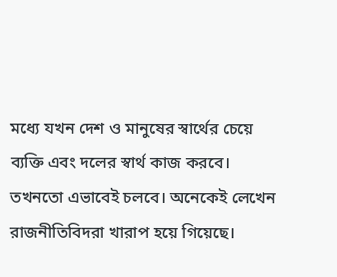মধ্যে যখন দেশ ও মানুষের স্বার্থের চেয়ে ব্যক্তি এবং দলের স্বার্থ কাজ করবে। তখনতো এভাবেই চলবে। অনেকেই লেখেন রাজনীতিবিদরা খারাপ হয়ে গিয়েছে।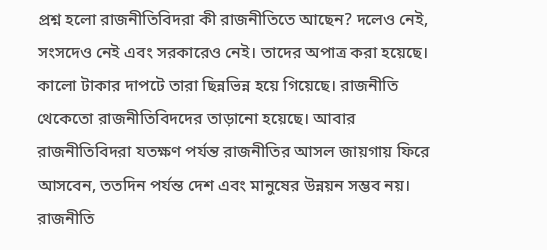প্রশ্ন হলো রাজনীতিবিদরা কী রাজনীতিতে আছেন? দলেও নেই, সংসদেও নেই এবং সরকারেও নেই। তাদের অপাত্র করা হয়েছে। কালো টাকার দাপটে তারা ছিন্নভিন্ন হয়ে গিয়েছে। রাজনীতি থেকেতো রাজনীতিবিদদের তাড়ানো হয়েছে। আবার রাজনীতিবিদরা যতক্ষণ পর্যন্ত রাজনীতির আসল জায়গায় ফিরে আসবেন, ততদিন পর্যন্ত দেশ এবং মানুষের উন্নয়ন সম্ভব নয়। রাজনীতি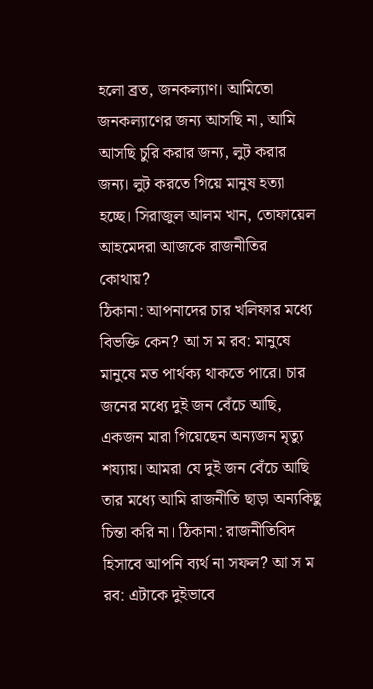হলো ব্রত, জনকল্যাণ। আমিতো জনকল্যাণের জন্য আসছি না, আমি আসছি চুরি করার জন্য, লুট করার জন্য। লুট করতে গিয়ে মানুষ হত্যা হচ্ছে। সিরাজুল আলম খান, তোফায়েল আহমেদরা আজকে রাজনীতির কোথায়?
ঠিকানা: আপনাদের চার খলিফার মধ্যে বিভক্তি কেন? আ স ম রব: মানুষে মানুষে মত পার্থক্য থাকতে পারে। চার জনের মধ্যে দুই জন বেঁচে আছি, একজন মারা গিয়েছেন অন্যজন মৃত্যু শয্যায়। আমরা যে দুই জন বেঁচে আছি তার মধ্যে আমি রাজনীতি ছাড়া অন্যকিছু চিন্তা করি না। ঠিকানা: রাজনীতিবিদ হিসাবে আপনি ব্যর্থ না সফল? আ স ম রব: এটাকে দুইভাবে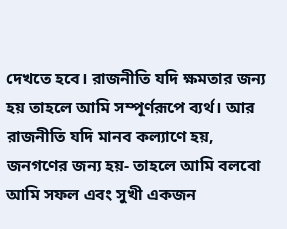দেখতে হবে। রাজনীতি যদি ক্ষমতার জন্য হয় তাহলে আমি সম্পূর্ণরূপে ব্যর্থ। আর রাজনীতি যদি মানব কল্যাণে হয়, জনগণের জন্য হয়- তাহলে আমি বলবো আমি সফল এবং সুখী একজন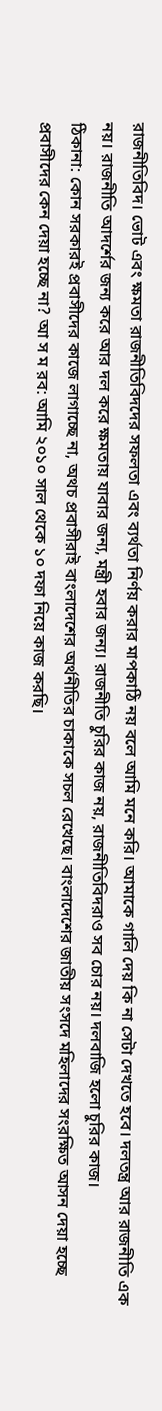রাজনীতিবিদ। ভোট এবং ক্ষমতা রাজনীতিবিদদের সফলতা এবং ব্যর্থতা নির্ণয় করার মাপকাঠি নয় বলে আমি মনে করি। আমাকে গালি দেয় কি না সেটা দেখতে হবে। দলতন্ত্র আর রাজনীতি এক নয়। রাজনীতি আদর্শের জন্য করে আর দল করে ক্ষমতায় যাবার জন্য, মন্ত্রী হবার জন্য। রাজনীতি চুরির কাজ নয়, রাজনীতিবিদরাও সব চোর নয়। দলবাজি হলো চুরির কাজ।
ঠিকানা: কোন সরকারই প্রবাসীদের কাজে লাগাচ্ছে না, অথচ প্রবাসীরাই বাংলাদেশের অর্থনীতির চাকাকে সচল রেখেছে। বাংলাদেশের জাতীয় সংসদে মহিলাদের সংরক্ষিত আসন দেয়া হচ্ছে প্রবাসীদের কেন দেয়া হচ্ছে না? আ স ম রব: আমি ২০১০ সাল থেকে ১০ দফা নিয়ে কাজ করছি।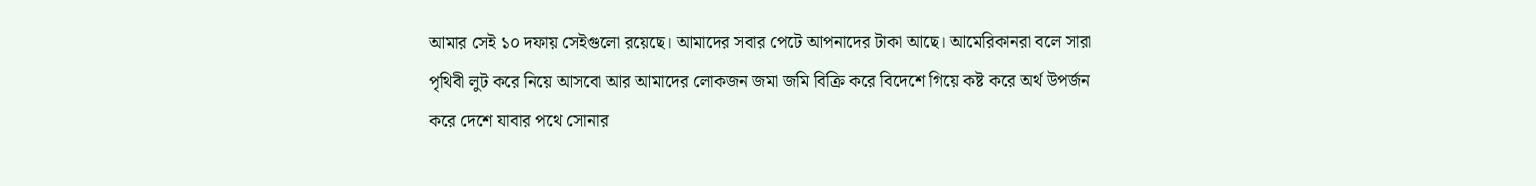আমার সেই ১০ দফায় সেইগুলো রয়েছে। আমাদের সবার পেটে আপনাদের টাকা আছে। আমেরিকানরা বলে সারা পৃথিবী লুট করে নিয়ে আসবো আর আমাদের লোকজন জমা জমি বিক্রি করে বিদেশে গিয়ে কষ্ট করে অর্থ উপর্জন করে দেশে যাবার পথে সোনার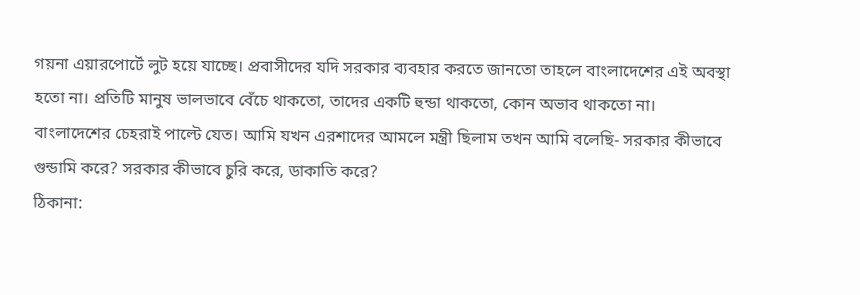গয়না এয়ারপোর্টে লুট হয়ে যাচ্ছে। প্রবাসীদের যদি সরকার ব্যবহার করতে জানতো তাহলে বাংলাদেশের এই অবস্থা হতো না। প্রতিটি মানুষ ভালভাবে বেঁচে থাকতো, তাদের একটি হুন্ডা থাকতো, কোন অভাব থাকতো না। বাংলাদেশের চেহরাই পাল্টে যেত। আমি যখন এরশাদের আমলে মন্ত্রী ছিলাম তখন আমি বলেছি- সরকার কীভাবে গুন্ডামি করে? সরকার কীভাবে চুরি করে, ডাকাতি করে?
ঠিকানা: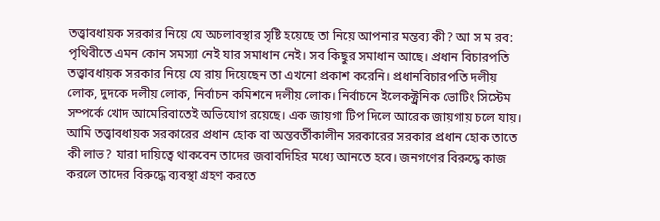তত্ত্বাবধায়ক সরকার নিয়ে যে অচলাবস্থার সৃষ্টি হয়েছে তা নিয়ে আপনার মন্তব্য কী? আ স ম রব: পৃথিবীতে এমন কোন সমস্যা নেই যার সমাধান নেই। সব কিছুর সমাধান আছে। প্রধান বিচারপতি তত্ত্বাবধায়ক সরকার নিয়ে যে রায় দিয়েছেন তা এখনো প্রকাশ করেনি। প্রধানবিচারপতি দলীয় লোক, দুদকে দলীয় লোক, নির্বাচন কমিশনে দলীয় লোক। নির্বাচনে ইলেকক্ট্রনিক ভোটিং সিস্টেম সম্পর্কে খোদ আমেরিবাতেই অভিযোগ রয়েছে। এক জায়গা টিপ দিলে আরেক জায়গায় চলে যায়। আমি তত্ত্বাবধায়ক সরকারের প্রধান হোক বা অন্তবর্তীকালীন সরকারের সরকার প্রধান হোক তাতে কী লাভ? যারা দায়িত্বে থাকবেন তাদের জবাবদিহির মধ্যে আনতে হবে। জনগণের বিরুদ্ধে কাজ করলে তাদের বিরুদ্ধে ব্যবস্থা গ্রহণ করতে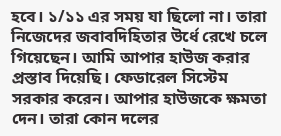হবে। ১/১১ এর সময় যা ছিলো না। তারা নিজেদের জবাবদিহিতার উর্ধে রেখে চলে গিয়েছেন। আমি আপার হাউজ করার প্রস্তাব দিয়েছি। ফেডারেল সিস্টেম সরকার করেন। আপার হাউজকে ক্ষমতা দেন। তারা কোন দলের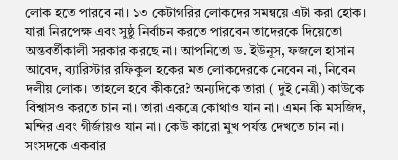লোক হতে পারবে না। ১৩ কেটাগরির লোকদের সমন্বয়ে এটা করা হোক। যারা নিরপেক্ষ এবং সুষ্ঠু নির্বাচন করতে পারবেন তাদেরকে দিয়েতো অন্তবর্তীকালী সরকার করছে না। আপনিতো ড. ইউনূস, ফজলে হাসান আবেদ, ব্যারিস্টার রফিকুল হকের মত লোকদেরকে নেবেন না, নিবেন দলীয় লোক। তাহলে হবে কীকরে? অন্যদিকে তারা ( দুই নেত্রী) কাউকে বিশ্বাসও করতে চান না। তারা একত্রে কোথাও যান না। এমন কি মসজিদ, মন্দির এবং গীর্জায়ও যান না। কেউ কারো মুখ পর্যন্ত দেখতে চান না। সংসদকে একবার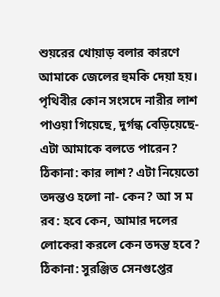শুয়রের খোয়াড় বলার কারণে আমাকে জেলের হুমকি দেয়া হয়। পৃথিবীর কোন সংসদে নারীর লাশ পাওয়া গিয়েছে, দুর্গন্ধ বেড়িয়েছে- এটা আমাকে বলতে পারেন?
ঠিকানা: কার লাশ? এটা নিয়েতো তদন্তও হলো না- কেন? আ স ম রব: হবে কেন, আমার দলের লোকেরা করলে কেন তদন্ত হবে? ঠিকানা: সুরঞ্জিত সেনগুপ্তের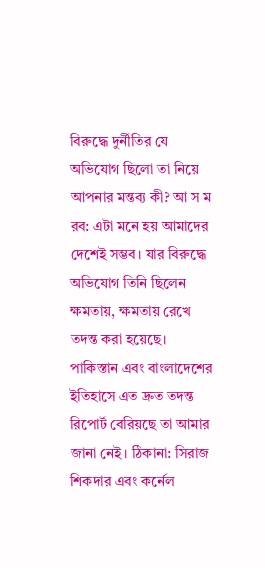বিরুদ্ধে দুর্নীতির যে অভিযোগ ছিলো তা নিয়ে আপনার মন্তব্য কী? আ স ম রব: এটা মনে হয় আমাদের দেশেই সম্ভব। যার বিরুদ্ধে অভিযোগ তিনি ছিলেন ক্ষমতায়, ক্ষমতায় রেখে তদন্ত করা হয়েছে। পাকিস্তান এবং বাংলাদেশের ইতিহাসে এত দ্রুত তদন্ত রিপোর্ট বেরিয়ছে তা আমার জানা নেই। ঠিকানা: সিরাজ শিকদার এবং কর্নেল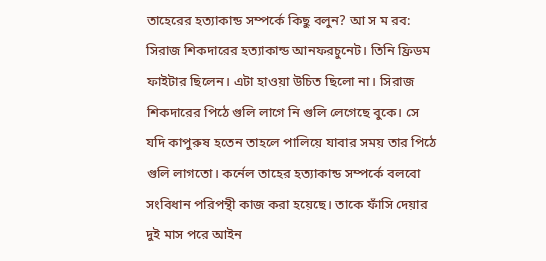তাহেরের হত্যাকান্ড সম্পর্কে কিছু বলুন? আ স ম রব: সিরাজ শিকদারের হত্যাকান্ড আনফরচুনেট। তিনি ফ্রিডম ফাইটার ছিলেন। এটা হাওয়া উচিত ছিলো না। সিরাজ শিকদারের পিঠে গুলি লাগে নি গুলি লেগেছে বুকে। সে যদি কাপুরুষ হতেন তাহলে পালিয়ে যাবার সময় তার পিঠে গুলি লাগতো। কর্নেল তাহের হত্যাকান্ড সম্পর্কে বলবো সংবিধান পরিপন্থী কাজ করা হয়েছে। তাকে ফাঁসি দেয়ার দুই মাস পরে আইন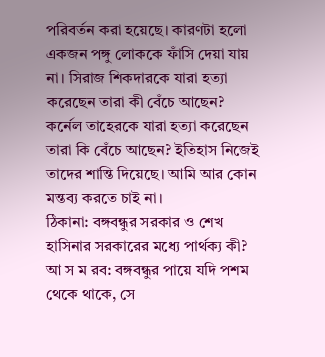পরিবর্তন করা হয়েছে। কারণটা হলো একজন পঙ্গু লোককে ফাঁসি দেয়া যায় না। সিরাজ শিকদারকে যারা হত্যা করেছেন তারা কী বেঁচে আছেন? কর্নেল তাহেরকে যারা হত্যা করেছেন তারা কি বেঁচে আছেন? ইতিহাস নিজেই তাদের শান্তি দিয়েছে। আমি আর কোন মন্তব্য করতে চাই না।
ঠিকানা: বঙ্গবন্ধুর সরকার ও শেখ হাসিনার সরকারের মধ্যে পার্থক্য কী? আ স ম রব: বঙ্গবন্ধুর পায়ে যদি পশম থেকে থাকে, সে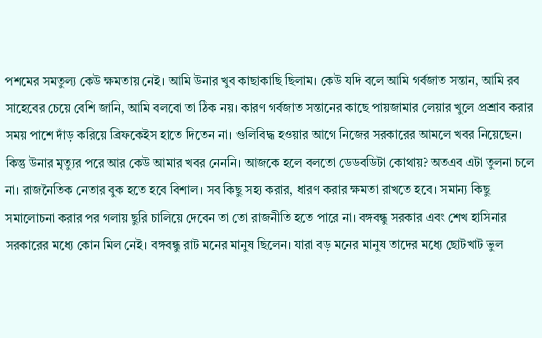পশমের সমতুল্য কেউ ক্ষমতায় নেই। আমি উনার খুব কাছাকাছি ছিলাম। কেউ যদি বলে আমি গর্বজাত সন্তান, আমি রব সাহেবের চেয়ে বেশি জানি, আমি বলবো তা ঠিক নয়। কারণ গর্বজাত সন্তানের কাছে পায়জামার লেয়ার খুলে প্রশ্রাব করার সময় পাশে দাঁড় করিয়ে ব্রিফকেইস হাতে দিতেন না। গুলিবিদ্ধ হওয়ার আগে নিজের সরকারের আমলে খবর নিয়েছেন। কিন্তু উনার মৃত্যুর পরে আর কেউ আমার খবর নেননি। আজকে হলে বলতো ডেডবডিটা কোথায়? অতএব এটা তুলনা চলে না। রাজনৈতিক নেতার বুক হতে হবে বিশাল। সব কিছু সহ্য করার, ধারণ করার ক্ষমতা রাখতে হবে। সমান্য কিছু সমালোচনা করার পর গলায় ছুরি চালিয়ে দেবেন তা তো রাজনীতি হতে পারে না। বঙ্গবন্ধু সরকার এবং শেখ হাসিনার সরকারের মধ্যে কোন মিল নেই। বঙ্গবন্ধু রাট মনের মানুষ ছিলেন। যারা বড় মনের মানুষ তাদের মধ্যে ছোটখাট ভুল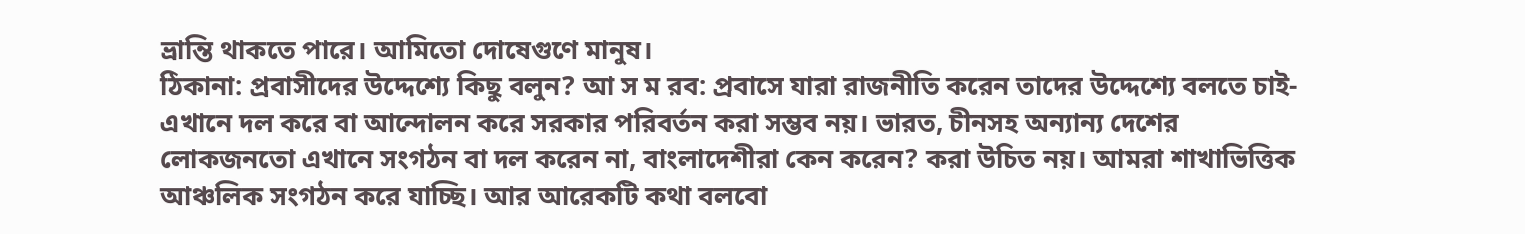ভ্রান্তি থাকতে পারে। আমিতো দোষেগুণে মানুষ।
ঠিকানা: প্রবাসীদের উদ্দেশ্যে কিছু বলুন? আ স ম রব: প্রবাসে যারা রাজনীতি করেন তাদের উদ্দেশ্যে বলতে চাই- এখানে দল করে বা আন্দোলন করে সরকার পরিবর্তন করা সম্ভব নয়। ভারত, চীনসহ অন্যান্য দেশের লোকজনতো এখানে সংগঠন বা দল করেন না, বাংলাদেশীরা কেন করেন? করা উচিত নয়। আমরা শাখাভিত্তিক আঞ্চলিক সংগঠন করে যাচ্ছি। আর আরেকটি কথা বলবো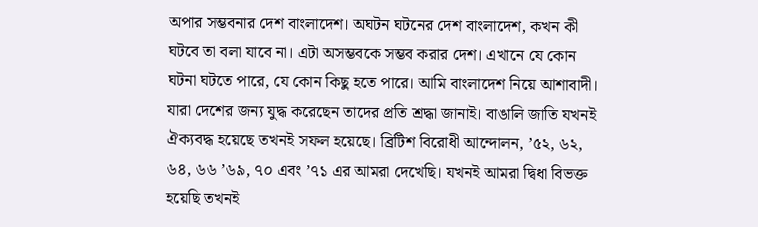অপার সম্ভবনার দেশ বাংলাদেশ। অঘটন ঘটনের দেশ বাংলাদেশ, কখন কী ঘটবে তা বলা যাবে না। এটা অসম্ভবকে সম্ভব করার দেশ। এখানে যে কোন ঘটনা ঘটতে পারে, যে কোন কিছু হতে পারে। আমি বাংলাদেশ নিয়ে আশাবাদী। যারা দেশের জন্য যুদ্ধ করেছেন তাদের প্রতি শ্রদ্ধা জানাই। বাঙালি জাতি যখনই ঐক্যবদ্ধ হয়েছে তখনই সফল হয়েছে। ব্রিটিশ বিরোধী আন্দোলন, ’৫২, ৬২, ৬৪, ৬৬ ’৬৯, ৭০ এবং ’৭১ এর আমরা দেখেছি। যখনই আমরা দ্বিধা বিভক্ত হয়েছি তখনই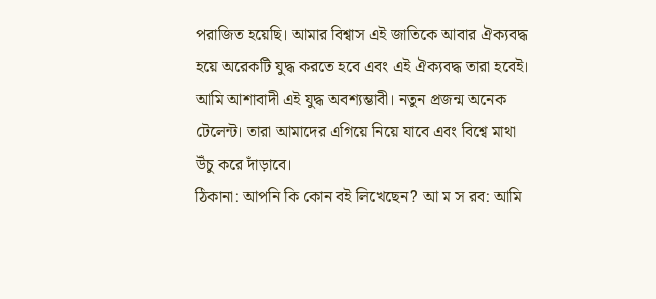পরাজিত হয়েছি। আমার বিশ্বাস এই জাতিকে আবার ঐক্যবদ্ধ হয়ে অরেকটি যুদ্ধ করতে হবে এবং এই ঐক্যবদ্ধ তারা হবেই। আমি আশাবাদী এই যুদ্ধ অবশ্যম্ভাবী। নতুন প্রজন্ম অনেক টেলেন্ট। তারা আমাদের এগিয়ে নিয়ে যাবে এবং বিশ্বে মাথা উঁচু করে দাঁড়াবে।
ঠিকানা: আপনি কি কোন বই লিখেছেন? আ ম স রব: আমি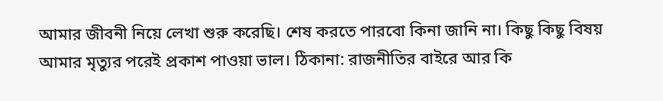আমার জীবনী নিয়ে লেখা শুরু করেছি। শেষ করতে পারবো কিনা জানি না। কিছু কিছু বিষয় আমার মৃত্যুর পরেই প্রকাশ পাওয়া ভাল। ঠিকানা: রাজনীতির বাইরে আর কি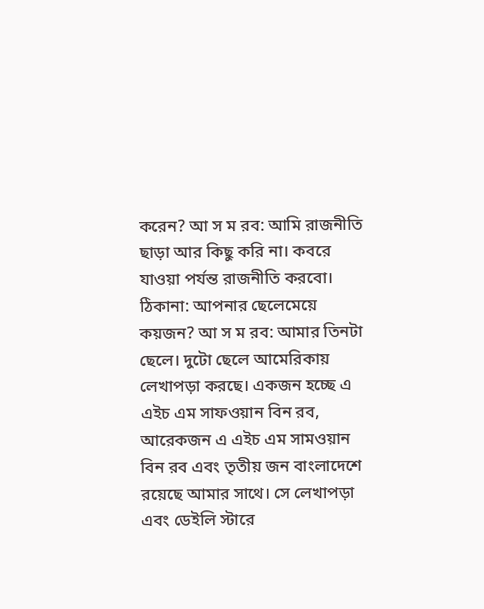করেন? আ স ম রব: আমি রাজনীতি ছাড়া আর কিছু করি না। কবরে যাওয়া পর্যন্ত রাজনীতি করবো। ঠিকানা: আপনার ছেলেমেয়ে কয়জন? আ স ম রব: আমার তিনটা ছেলে। দুটো ছেলে আমেরিকায় লেখাপড়া করছে। একজন হচ্ছে এ এইচ এম সাফওয়ান বিন রব, আরেকজন এ এইচ এম সামওয়ান বিন রব এবং তৃতীয় জন বাংলাদেশে রয়েছে আমার সাথে। সে লেখাপড়া এবং ডেইলি স্টারে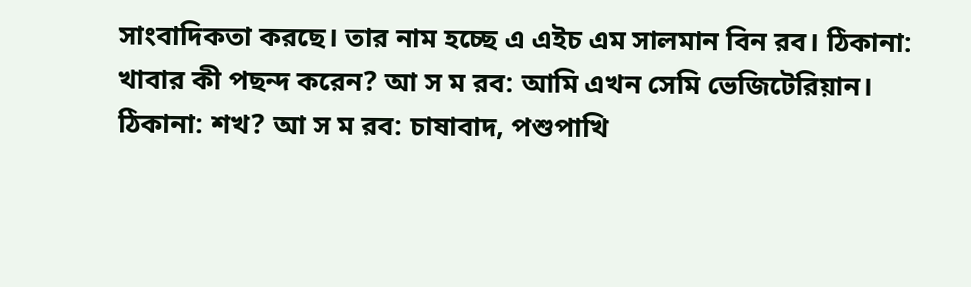সাংবাদিকতা করছে। তার নাম হচ্ছে এ এইচ এম সালমান বিন রব। ঠিকানা: খাবার কী পছন্দ করেন? আ স ম রব: আমি এখন সেমি ভেজিটেরিয়ান। ঠিকানা: শখ? আ স ম রব: চাষাবাদ, পশুপাখি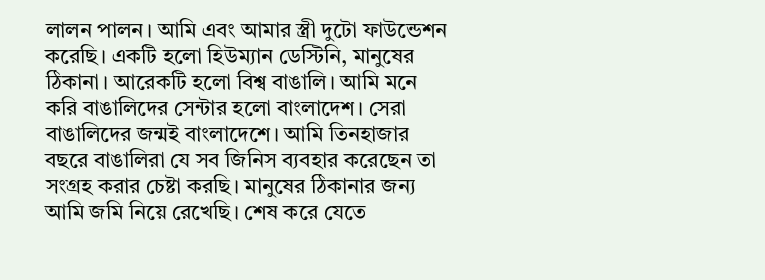লালন পালন। আমি এবং আমার স্ত্রী দুটো ফাউন্ডেশন করেছি। একটি হলো হিউম্যান ডেস্টিনি, মানুষের ঠিকানা। আরেকটি হলো বিশ্ব বাঙালি। আমি মনে করি বাঙালিদের সেন্টার হলো বাংলাদেশ। সেরা বাঙালিদের জন্মই বাংলাদেশে। আমি তিনহাজার বছরে বাঙালিরা যে সব জিনিস ব্যবহার করেছেন তা সংগ্রহ করার চেষ্টা করছি। মানুষের ঠিকানার জন্য আমি জমি নিয়ে রেখেছি। শেষ করে যেতে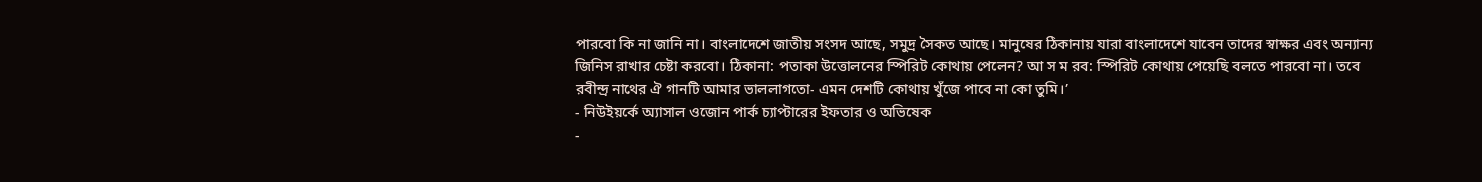পারবো কি না জানি না। বাংলাদেশে জাতীয় সংসদ আছে, সমুদ্র সৈকত আছে। মানুষের ঠিকানায় যারা বাংলাদেশে যাবেন তাদের স্বাক্ষর এবং অন্যান্য জিনিস রাখার চেষ্টা করবো। ঠিকানা: পতাকা উত্তোলনের স্পিরিট কোথায় পেলেন? আ স ম রব: স্পিরিট কোথায় পেয়েছি বলতে পারবো না। তবে রবীন্দ্র নাথের ঐ গানটি আমার ভাললাগতো- এমন দেশটি কোথায় খুঁজে পাবে না কো তুমি।’
- নিউইয়র্কে অ্যাসাল ওজোন পার্ক চ্যাপ্টারের ইফতার ও অভিষেক
-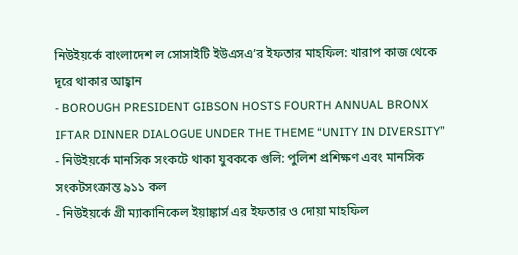নিউইয়র্কে বাংলাদেশ ল সোসাইটি ইউএসএ’র ইফতার মাহফিল: খারাপ কাজ থেকে দূরে থাকার আহ্বান
- BOROUGH PRESIDENT GIBSON HOSTS FOURTH ANNUAL BRONX IFTAR DINNER DIALOGUE UNDER THE THEME “UNITY IN DIVERSITY”
- নিউইয়র্কে মানসিক সংকটে থাকা যুবককে গুলি: পুলিশ প্রশিক্ষণ এবং মানসিক সংকটসংক্রান্ত ৯১১ কল
- নিউইয়র্কে গ্রী ম্যাকানিকেল ইয়াঙ্কার্স এর ইফতার ও দোয়া মাহফিল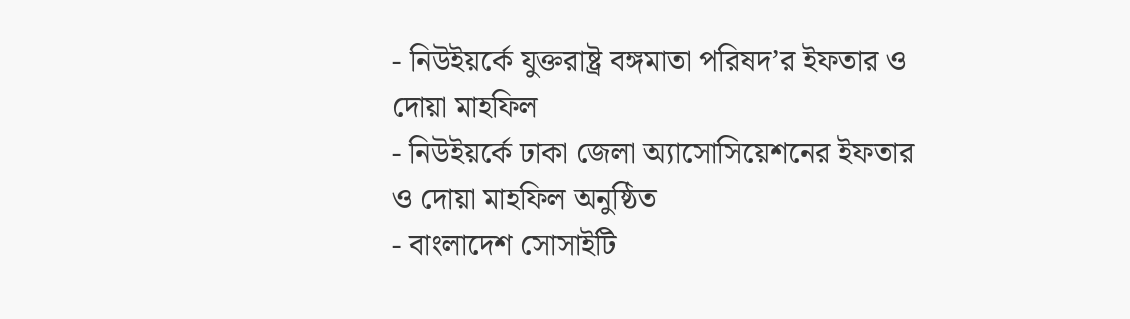- নিউইয়র্কে যুক্তরাষ্ট্র বঙ্গমাতা পরিষদ’র ইফতার ও দোয়া মাহফিল
- নিউইয়র্কে ঢাকা জেলা অ্যাসোসিয়েশনের ইফতার ও দোয়া মাহফিল অনুষ্ঠিত
- বাংলাদেশ সোসাইটি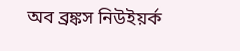অব ব্রঙ্কস নিউইয়র্ক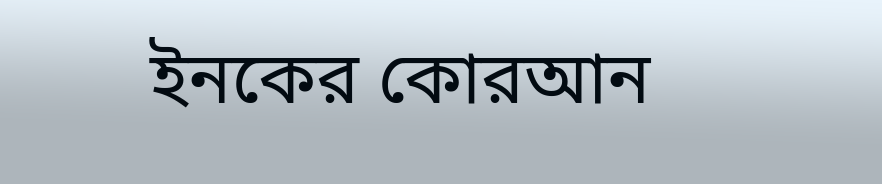ইনকের কোরআন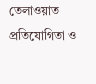তেলাওয়াত প্রতিযোগিতা ও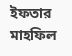ইফতার মাহফিল